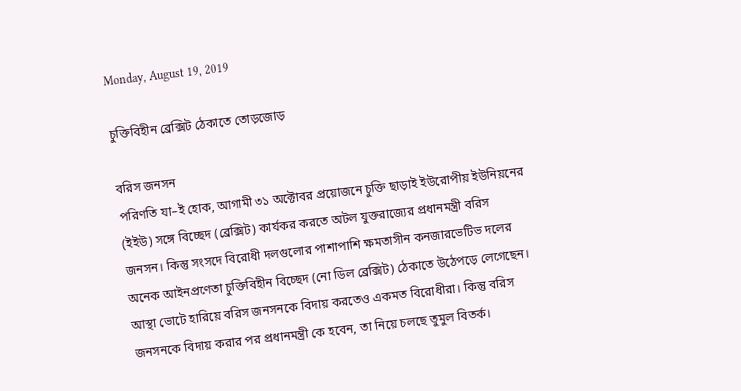Monday, August 19, 2019

চুক্তিবিহীন ব্রেক্সিট ঠেকাতে তোড়জোড়

বরিস জনসন
পরিণতি যা–ই হোক, আগামী ৩১ অক্টোবর প্রয়োজনে চুক্তি ছাড়াই ইউরোপীয় ইউনিয়নের (ইইউ) সঙ্গে বিচ্ছেদ (ব্রেক্সিট) কার্যকর করতে অটল যুক্তরাজ্যের প্রধানমন্ত্রী বরিস জনসন। কিন্তু সংসদে বিরোধী দলগুলোর পাশাপাশি ক্ষমতাসীন কনজারভেটিভ দলের অনেক আইনপ্রণেতা চুক্তিবিহীন বিচ্ছেদ (নো ডিল ব্রেক্সিট) ঠেকাতে উঠেপড়ে লেগেছেন। আস্থা ভোটে হারিয়ে বরিস জনসনকে বিদায় করতেও একমত বিরোধীরা। কিন্তু বরিস জনসনকে বিদায় করার পর প্রধানমন্ত্রী কে হবেন, তা নিয়ে চলছে তুমুল বিতর্ক।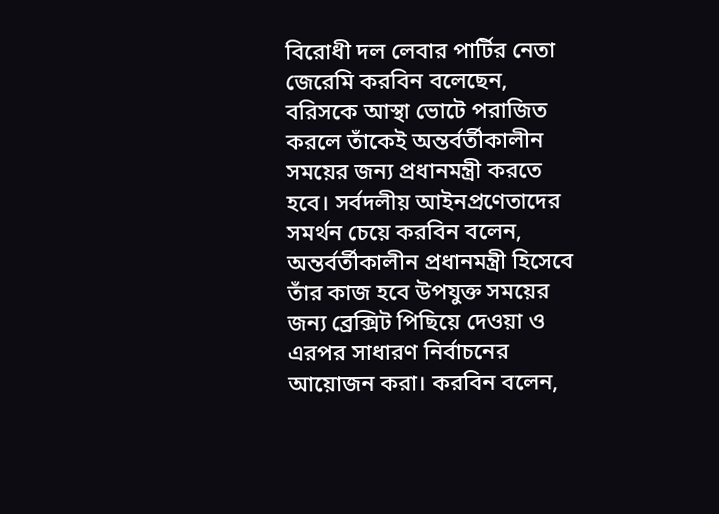বিরোধী দল লেবার পার্টির নেতা জেরেমি করবিন বলেছেন, বরিসকে আস্থা ভোটে পরাজিত করলে তাঁকেই অন্তর্বর্তীকালীন সময়ের জন্য প্রধানমন্ত্রী করতে হবে। সর্বদলীয় আইনপ্রণেতাদের সমর্থন চেয়ে করবিন বলেন, অন্তর্বর্তীকালীন প্রধানমন্ত্রী হিসেবে তাঁর কাজ হবে উপযুক্ত সময়ের জন্য ব্রেক্সিট পিছিয়ে দেওয়া ও এরপর সাধারণ নির্বাচনের আয়োজন করা। করবিন বলেন,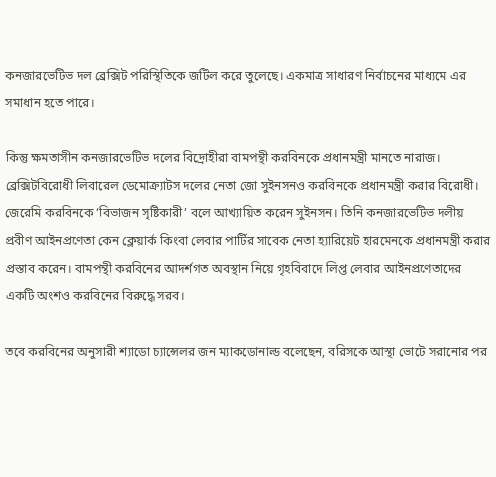কনজারভেটিভ দল ব্রেক্সিট পরিস্থিতিকে জটিল করে তুলেছে। একমাত্র সাধারণ নির্বাচনের মাধ্যমে এর সমাধান হতে পারে।

কিন্তু ক্ষমতাসীন কনজারভেটিভ দলের বিদ্রোহীরা বামপন্থী করবিনকে প্রধানমন্ত্রী মানতে নারাজ। ব্রেক্সিটবিরোধী লিবারেল ডেমোক্র্যাটস দলের নেতা জো সুইনসনও করবিনকে প্রধানমন্ত্রী করার বিরোধী। জেরেমি করবিনকে ‘বিভাজন সৃষ্টিকারী’ বলে আখ্যায়িত করেন সুইনসন। তিনি কনজারভেটিভ দলীয় প্রবীণ আইনপ্রণেতা কেন ক্লেয়ার্ক কিংবা লেবার পার্টির সাবেক নেতা হ্যারিয়েট হারমেনকে প্রধানমন্ত্রী করার প্রস্তাব করেন। বামপন্থী করবিনের আদর্শগত অবস্থান নিয়ে গৃহবিবাদে লিপ্ত লেবার আইনপ্রণেতাদের একটি অংশও করবিনের বিরুদ্ধে সরব।

তবে করবিনের অনুসারী শ্যাডো চ্যান্সেলর জন ম্যাকডোনাল্ড বলেছেন, বরিসকে আস্থা ভোটে সরানোর পর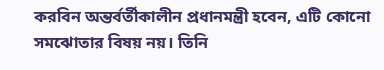করবিন অন্তর্বর্তীকালীন প্রধানমন্ত্রী হবেন, এটি কোনো সমঝোতার বিষয় নয়। তিনি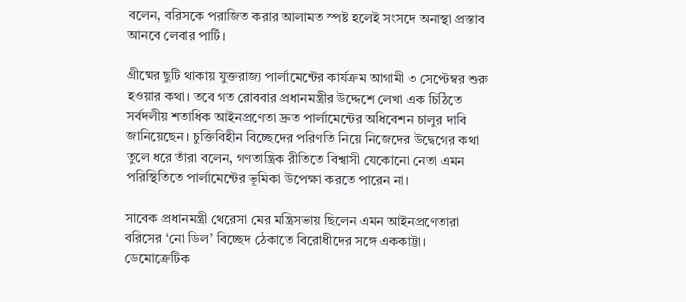বলেন, বরিসকে পরাজিত করার আলামত স্পষ্ট হলেই সংসদে অনাস্থা প্রস্তাব আনবে লেবার পার্টি।

গ্রীষ্মের ছুটি থাকায় যুক্তরাজ্য পার্লামেন্টের কার্যক্রম আগামী ৩ সেপ্টেম্বর শুরু হওয়ার কথা। তবে গত রোববার প্রধানমন্ত্রীর উদ্দেশে লেখা এক চিঠিতে সর্বদলীয় শতাধিক আইনপ্রণেতা দ্রুত পার্লামেন্টের অধিবেশন চালুর দাবি জানিয়েছেন। চুক্তিবিহীন বিচ্ছেদের পরিণতি নিয়ে নিজেদের উদ্বেগের কথা তুলে ধরে তাঁরা বলেন, গণতান্ত্রিক রীতিতে বিশ্বাসী যেকোনো নেতা এমন পরিস্থিতিতে পার্লামেন্টের ভূমিকা উপেক্ষা করতে পারেন না।

সাবেক প্রধানমন্ত্রী থেরেসা মের মন্ত্রিসভায় ছিলেন এমন আইনপ্রণেতারা বরিসের ‘নো ডিল’ বিচ্ছেদ ঠেকাতে বিরোধীদের সঙ্গে এককাট্টা। ডেমোক্রেটিক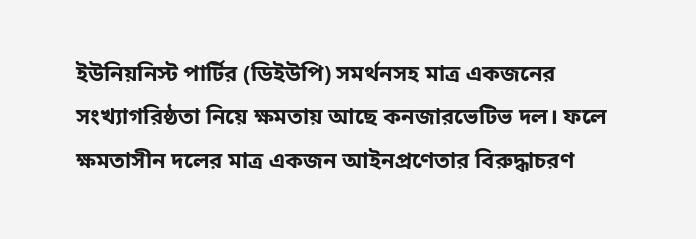ইউনিয়নিস্ট পার্টির (ডিইউপি) সমর্থনসহ মাত্র একজনের সংখ্যাগরিষ্ঠতা নিয়ে ক্ষমতায় আছে কনজারভেটিভ দল। ফলে ক্ষমতাসীন দলের মাত্র একজন আইনপ্রণেতার বিরুদ্ধাচরণ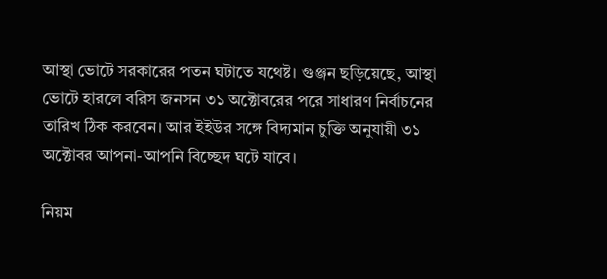আস্থা ভোটে সরকারের পতন ঘটাতে যথেষ্ট। গুঞ্জন ছড়িয়েছে, আস্থা ভোটে হারলে বরিস জনসন ৩১ অক্টোবরের পরে সাধারণ নির্বাচনের তারিখ ঠিক করবেন। আর ইইউর সঙ্গে বিদ্যমান চুক্তি অনুযায়ী ৩১ অক্টোবর আপনা-আপনি বিচ্ছেদ ঘটে যাবে।

নিয়ম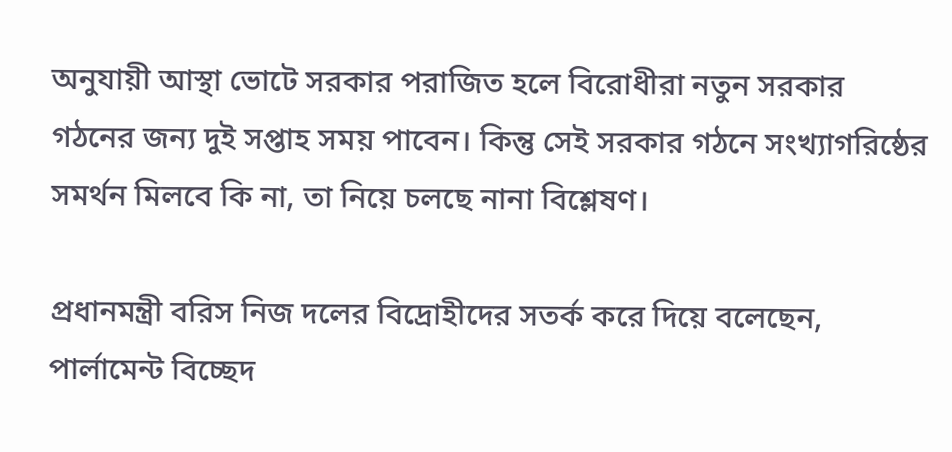অনুযায়ী আস্থা ভোটে সরকার পরাজিত হলে বিরোধীরা নতুন সরকার গঠনের জন্য দুই সপ্তাহ সময় পাবেন। কিন্তু সেই সরকার গঠনে সংখ্যাগরিষ্ঠের সমর্থন মিলবে কি না, তা নিয়ে চলছে নানা বিশ্লেষণ।

প্রধানমন্ত্রী বরিস নিজ দলের বিদ্রোহীদের সতর্ক করে দিয়ে বলেছেন, পার্লামেন্ট বিচ্ছেদ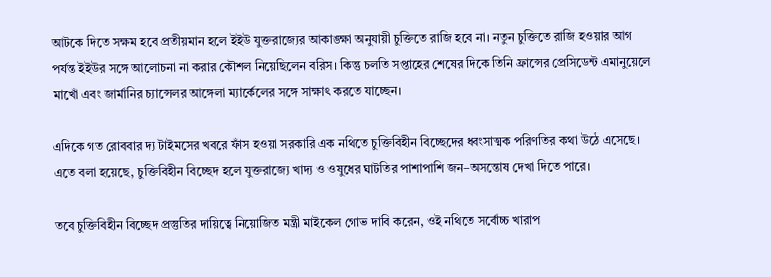আটকে দিতে সক্ষম হবে প্রতীয়মান হলে ইইউ যুক্তরাজ্যের আকাঙ্ক্ষা অনুযায়ী চুক্তিতে রাজি হবে না। নতুন চুক্তিতে রাজি হওয়ার আগ পর্যন্ত ইইউর সঙ্গে আলোচনা না করার কৌশল নিয়েছিলেন বরিস। কিন্তু চলতি সপ্তাহের শেষের দিকে তিনি ফ্রান্সের প্রেসিডেন্ট এমানুয়েলে মাখোঁ এবং জার্মানির চ্যান্সেলর আঙ্গেলা ম্যার্কেলের সঙ্গে সাক্ষাৎ করতে যাচ্ছেন।

এদিকে গত রোববার দ্য টাইমসের খবরে ফাঁস হওয়া সরকারি এক নথিতে চুক্তিবিহীন বিচ্ছেদের ধ্বংসাত্মক পরিণতির কথা উঠে এসেছে। এতে বলা হয়েছে, চুক্তিবিহীন বিচ্ছেদ হলে যুক্তরাজ্যে খাদ্য ও ওষুধের ঘাটতির পাশাপাশি জন–অসন্তোষ দেখা দিতে পারে।

তবে চুক্তিবিহীন বিচ্ছেদ প্রস্তুতির দায়িত্বে নিয়োজিত মন্ত্রী মাইকেল গোভ দাবি করেন, ওই নথিতে সর্বোচ্চ খারাপ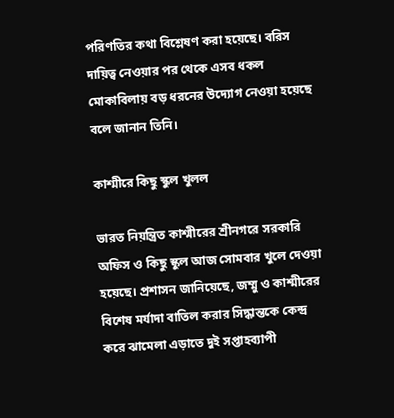পরিণতির কথা বিশ্লেষণ করা হয়েছে। বরিস দায়িত্ব নেওয়ার পর থেকে এসব ধকল মোকাবিলায় বড় ধরনের উদ্যোগ নেওয়া হয়েছে বলে জানান তিনি।

কাশ্মীরে কিছু স্কুল খুলল

ভারত নিয়ন্ত্রিত কাশ্মীরের শ্রীনগরে সরকারি অফিস ও কিছু স্কুল আজ সোমবার খুলে দেওয়া হয়েছে। প্রশাসন জানিয়েছে, জম্মু ও কাশ্মীরের বিশেষ মর্যাদা বাতিল করার সিদ্ধান্তকে কেন্দ্র করে ঝামেলা এড়াতে দুই সপ্তাহব্যাপী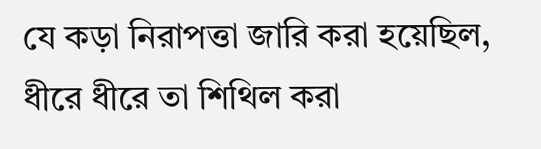যে কড়া নিরাপত্তা জারি করা হয়েছিল, ধীরে ধীরে তা শিথিল করা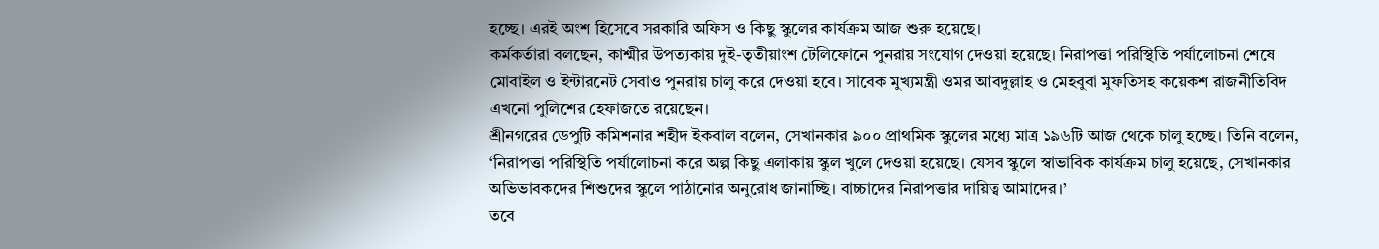হচ্ছে। এরই অংশ হিসেবে সরকারি অফিস ও কিছু স্কুলের কার্যক্রম আজ শুরু হয়েছে।
কর্মকর্তারা বলছেন, কাশ্মীর উপত্যকায় দুই-তৃতীয়াংশ টেলিফোনে পুনরায় সংযোগ দেওয়া হয়েছে। নিরাপত্তা পরিস্থিতি পর্যালোচনা শেষে মোবাইল ও ইন্টারনেট সেবাও পুনরায় চালু করে দেওয়া হবে। সাবেক মুখ্যমন্ত্রী ওমর আবদুল্লাহ ও মেহবুবা মুফতিসহ কয়েকশ রাজনীতিবিদ এখনো পুলিশের হেফাজতে রয়েছেন।
শ্রীনগরের ডেপুটি কমিশনার শহীদ ইকবাল বলেন, সেখানকার ৯০০ প্রাথমিক স্কুলের মধ্যে মাত্র ১৯৬টি আজ থেকে চালু হচ্ছে। তিনি বলেন, ‘নিরাপত্তা পরিস্থিতি পর্যালোচনা করে অল্প কিছু এলাকায় স্কুল খুলে দেওয়া হয়েছে। যেসব স্কুলে স্বাভাবিক কার্যক্রম চালু হয়েছে, সেখানকার অভিভাবকদের শিশুদের স্কুলে পাঠানোর অনুরোধ জানাচ্ছি। বাচ্চাদের নিরাপত্তার দায়িত্ব আমাদের।’
তবে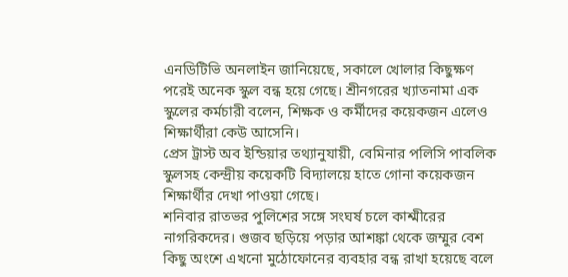এনডিটিভি অনলাইন জানিয়েছে, সকালে খোলার কিছুক্ষণ পরেই অনেক স্কুল বন্ধ হয়ে গেছে। শ্রীনগরের খ্যাতনামা এক স্কুলের কর্মচারী বলেন, শিক্ষক ও কর্মীদের কয়েকজন এলেও শিক্ষার্থীরা কেউ আসেনি।
প্রেস ট্রাস্ট অব ইন্ডিয়ার তথ্যানুযায়ী, বেমিনার পলিসি পাবলিক স্কুলসহ কেন্দ্রীয় কয়েকটি বিদ্যালয়ে হাতে গোনা কয়েকজন শিক্ষার্থীর দেখা পাওয়া গেছে।
শনিবার রাতভর পুলিশের সঙ্গে সংঘর্ষ চলে কাশ্মীরের নাগরিকদের। গুজব ছড়িয়ে পড়ার আশঙ্কা থেকে জম্মুর বেশ কিছু অংশে এখনো মুঠোফোনের ব্যবহার বন্ধ রাখা হয়েছে বলে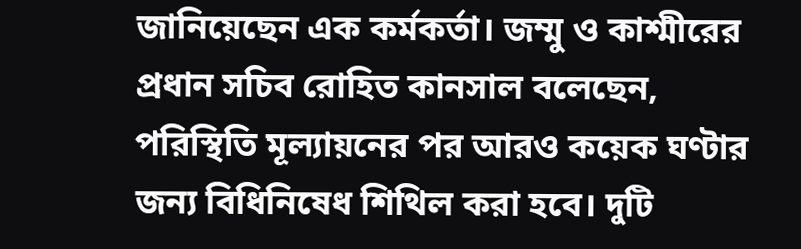জানিয়েছেন এক কর্মকর্তা। জম্মু ও কাশ্মীরের প্রধান সচিব রোহিত কানসাল বলেছেন, পরিস্থিতি মূল্যায়নের পর আরও কয়েক ঘণ্টার জন্য বিধিনিষেধ শিথিল করা হবে। দুটি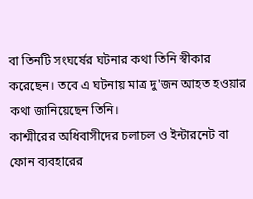বা তিনটি সংঘর্ষের ঘটনার কথা তিনি স্বীকার করেছেন। তবে এ ঘটনায় মাত্র দু'জন আহত হওয়ার কথা জানিয়েছেন তিনি।
কাশ্মীরের অধিবাসীদের চলাচল ও ইন্টারনেট বা ফোন ব্যবহারের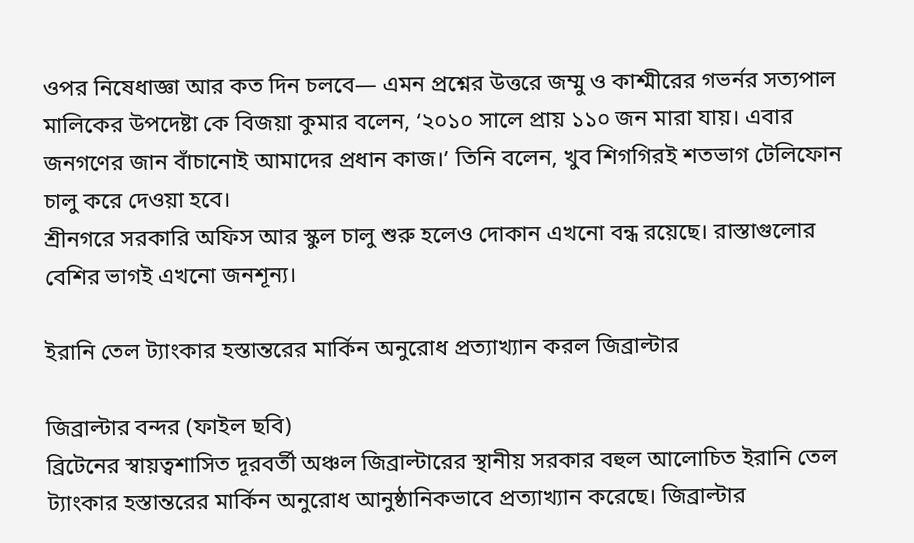ওপর নিষেধাজ্ঞা আর কত দিন চলবে— এমন প্রশ্নের উত্তরে জম্মু ও কাশ্মীরের গভর্নর সত্যপাল মালিকের উপদেষ্টা কে বিজয়া কুমার বলেন, ‘২০১০ সালে প্রায় ১১০ জন মারা যায়। এবার জনগণের জান বাঁচানোই আমাদের প্রধান কাজ।’ তিনি বলেন, খুব শিগগিরই শতভাগ টেলিফোন চালু করে দেওয়া হবে।
শ্রীনগরে সরকারি অফিস আর স্কুল চালু শুরু হলেও দোকান এখনো বন্ধ রয়েছে। রাস্তাগুলোর বেশির ভাগই এখনো জনশূন্য।

ইরানি তেল ট্যাংকার হস্তান্তরের মার্কিন অনুরোধ প্রত্যাখ্যান করল জিব্রাল্টার

জিব্রাল্টার বন্দর (ফাইল ছবি)
ব্রিটেনের স্বায়ত্বশাসিত দূরবর্তী অঞ্চল জিব্রাল্টারের স্থানীয় সরকার বহুল আলোচিত ইরানি তেল ট্যাংকার হস্তান্তরের মার্কিন অনুরোধ আনুষ্ঠানিকভাবে প্রত্যাখ্যান করেছে। জিব্রাল্টার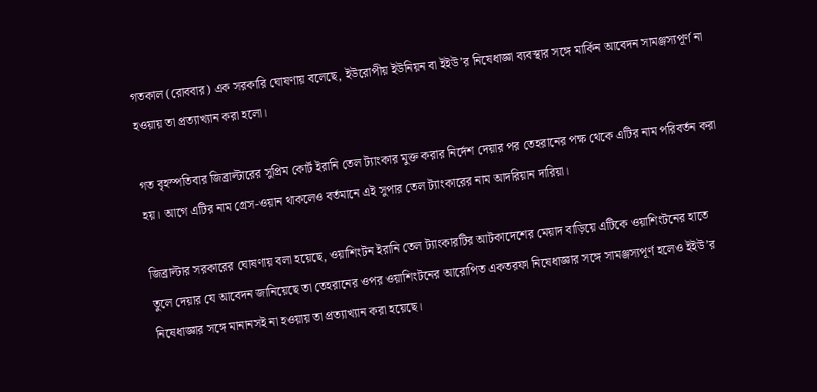গতকাল (রোববার) এক সরকারি ঘোষণায় বলেছে, ইউরোপীয় ইউনিয়ন বা ইইউ’র নিষেধাজ্ঞা ব্যবস্থার সঙ্গে মার্কিন আবেদন সামঞ্জস্যপূর্ণ না হওয়ায় তা প্রত্যাখ্যান করা হলো।

গত বৃহস্পতিবার জিব্রাল্টারের সুপ্রিম কোর্ট ইরানি তেল ট্যাংকার মুক্ত করার নির্দেশ দেয়ার পর তেহরানের পক্ষ থেকে এটির নাম পরিবর্তন করা হয়। আগে এটির নাম গ্রেস-ওয়ান থাকলেও বর্তমানে এই সুপার তেল ট্যাংকারের নাম আদরিয়ান দারিয়া।

জিব্রাল্টার সরকারের ঘোষণায় বলা হয়েছে, ওয়াশিংটন ইরানি তেল ট্যাংকারটির আটকাদেশের মেয়াদ বাড়িয়ে এটিকে ওয়াশিংটনের হাতে তুলে দেয়ার যে আবেদন জানিয়েছে তা তেহরানের ওপর ওয়াশিংটনের আরোপিত একতরফা নিষেধাজ্ঞার সঙ্গে সামঞ্জস্যপূর্ণ হলেও ইইউ’র নিষেধাজ্ঞার সঙ্গে মানানসই না হওয়ায় তা প্রত্যাখ্যান করা হয়েছে।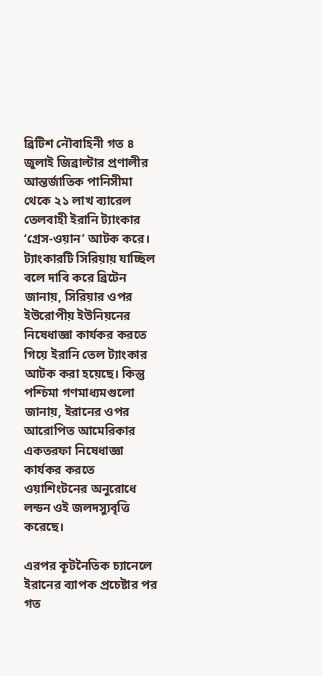ব্রিটিশ নৌবাহিনী গত ৪ জুলাই জিব্রাল্টার প্রণালীর আন্তর্জাতিক পানিসীমা থেকে ২১ লাখ ব্যারেল তেলবাহী ইরানি ট্যাংকার ‘গ্রেস-ওয়ান’ আটক করে।  ট্যাংকারটি সিরিয়ায় যাচ্ছিল বলে দাবি করে ব্রিটেন জানায়, সিরিয়ার ওপর ইউরোপীয় ইউনিয়নের নিষেধাজ্ঞা কার্যকর করতে গিয়ে ইরানি তেল ট্যাংকার আটক করা হয়েছে। কিন্তু পশ্চিমা গণমাধ্যমগুলো জানায়, ইরানের ওপর আরোপিত আমেরিকার একতরফা নিষেধাজ্ঞা কার্যকর করতে ওয়াশিংটনের অনুরোধে লন্ডন ওই জলদস্যুবৃত্তি করেছে।

এরপর কূটনৈতিক চ্যানেলে ইরানের ব্যাপক প্রচেষ্টার পর গত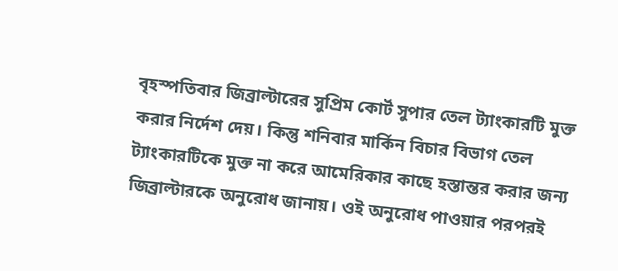বৃহস্পতিবার জিব্রাল্টারের সুপ্রিম কোর্ট সুপার তেল ট্যাংকারটি মুক্ত করার নির্দেশ দেয়। কিন্তু শনিবার মার্কিন বিচার বিভাগ তেল ট্যাংকারটিকে মুক্ত না করে আমেরিকার কাছে হস্তান্তর করার জন্য জিব্রাল্টারকে অনুরোধ জানায়। ওই অনুরোধ পাওয়ার পরপরই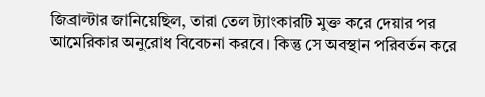জিব্রাল্টার জানিয়েছিল, তারা তেল ট্যাংকারটি মুক্ত করে দেয়ার পর আমেরিকার অনুরোধ বিবেচনা করবে। কিন্তু সে অবস্থান পরিবর্তন করে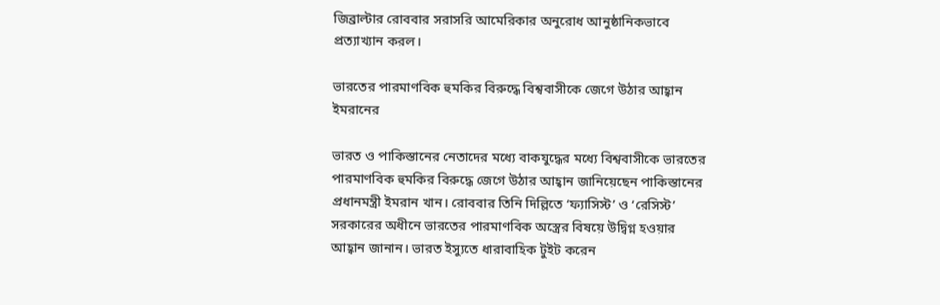জিব্রাল্টার রোববার সরাসরি আমেরিকার অনুরোধ আনুষ্ঠানিকভাবে প্রত্যাখ্যান করল।

ভারতের পারমাণবিক হুমকির বিরুদ্ধে বিশ্ববাসীকে জেগে উঠার আহ্বান ইমরানের

ভারত ও পাকিস্তানের নেতাদের মধ্যে বাকযুদ্ধের মধ্যে বিশ্ববাসীকে ভারতের পারমাণবিক হুমকির বিরুদ্ধে জেগে উঠার আহ্বান জানিয়েছেন পাকিস্তানের প্রধানমন্ত্রী ইমরান খান। রোববার তিনি দিল্লিতে ‘ফ্যাসিস্ট’ ও ‘রেসিস্ট’ সরকারের অধীনে ভারতের পারমাণবিক অস্ত্রের বিষয়ে উদ্বিগ্ন হওয়ার আহ্বান জানান। ভারত ইস্যুতে ধারাবাহিক টুইট করেন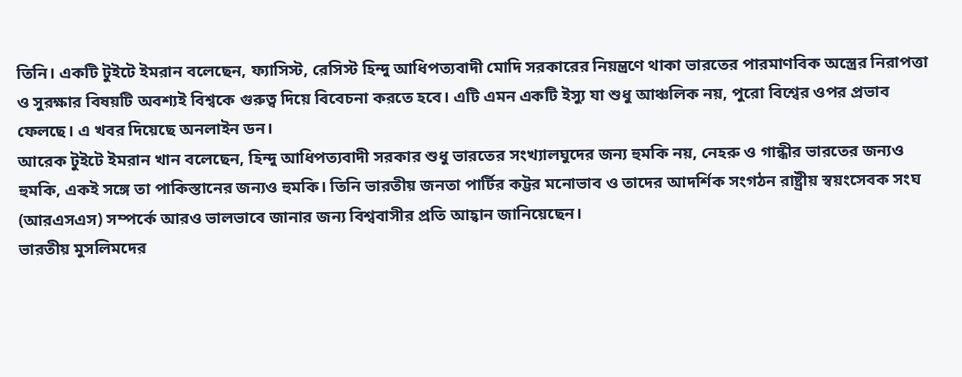তিনি। একটি টুইটে ইমরান বলেছেন, ফ্যাসিস্ট, রেসিস্ট হিন্দু আধিপত্যবাদী মোদি সরকারের নিয়ন্ত্রণে থাকা ভারতের পারমাণবিক অস্ত্রের নিরাপত্তা ও সুরক্ষার বিষয়টি অবশ্যই বিশ্বকে গুরুত্ব দিয়ে বিবেচনা করতে হবে। এটি এমন একটি ইস্যু যা শুধু আঞ্চলিক নয়, পুরো বিশ্বের ওপর প্রভাব ফেলছে। এ খবর দিয়েছে অনলাইন ডন।
আরেক টুইটে ইমরান খান বলেছেন, হিন্দু আধিপত্যবাদী সরকার শুধু ভারতের সংখ্যালঘুদের জন্য হুমকি নয়, নেহরু ও গান্ধীর ভারতের জন্যও হুমকি, একই সঙ্গে তা পাকিস্তানের জন্যও হুমকি। তিনি ভারতীয় জনতা পার্টির কট্টর মনোভাব ও তাদের আদর্শিক সংগঠন রাষ্ট্রীয় স্বয়ংসেবক সংঘ (আরএসএস) সম্পর্কে আরও ভালভাবে জানার জন্য বিশ্ববাসীর প্রতি আহ্বান জানিয়েছেন।
ভারতীয় মুসলিমদের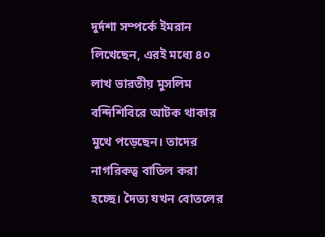দুর্দশা সম্পর্কে ইমরান লিখেছেন, এরই মধ্যে ৪০ লাখ ভারতীয় মুসলিম বন্দিশিবিরে আটক থাকার মুখে পড়েছেন। তাদের নাগরিকত্ব বাতিল করা হচ্ছে। দৈত্য যখন বোতলের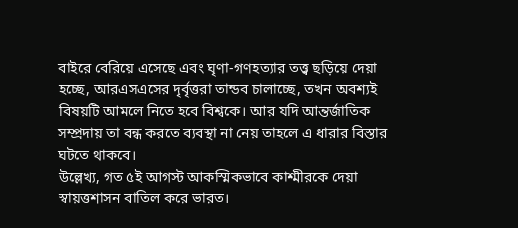বাইরে বেরিয়ে এসেছে এবং ঘৃণা-গণহত্যার তত্ত্ব ছড়িয়ে দেয়া হচ্ছে, আরএসএসের দৃর্বৃত্তরা তান্ডব চালাচ্ছে, তখন অবশ্যই বিষয়টি আমলে নিতে হবে বিশ্বকে। আর যদি আন্তর্জাতিক সম্প্রদায় তা বন্ধ করতে ব্যবস্থা না নেয় তাহলে এ ধারার বিস্তার ঘটতে থাকবে।
উল্লেখ্য, গত ৫ই আগস্ট আকস্মিকভাবে কাশ্মীরকে দেয়া স্বায়ত্তশাসন বাতিল করে ভারত।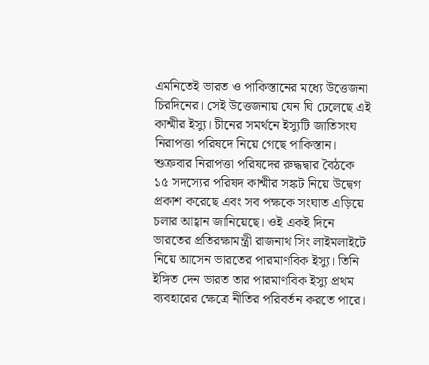এমনিতেই ভারত ও পাকিস্তানের মধ্যে উত্তেজনা চিরদিনের। সেই উত্তেজনায় যেন ঘি ঢেলেছে এই কাশ্মীর ইস্যু। চীনের সমর্থনে ইস্যুটি জাতিসংঘ নিরাপত্তা পরিষদে নিয়ে গেছে পাকিস্তান। শুক্রবার নিরাপত্তা পরিষদের রুদ্ধদ্বার বৈঠকে ১৫ সদস্যের পরিষদ কাশ্মীর সঙ্কট নিয়ে উদ্বেগ প্রকাশ করেছে এবং সব পক্ষকে সংঘাত এড়িয়ে চলার আহ্বান জানিয়েছে। ওই একই দিনে ভারতের প্রতিরক্ষামন্ত্রী রাজনাথ সিং লাইমলাইটে নিয়ে আসেন ভারতের পারমাণবিক ইস্যু। তিনি ইঙ্গিত দেন ভারত তার পারমাণবিক ইস্যু প্রথম ব্যবহারের ক্ষেত্রে নীতির পরিবর্তন করতে পারে।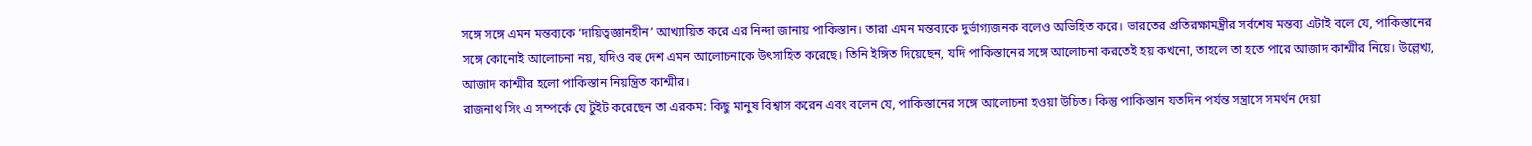সঙ্গে সঙ্গে এমন মন্তব্যকে ‘দায়িত্বজ্ঞানহীন’ আখ্যায়িত করে এর নিন্দা জানায় পাকিস্তান। তারা এমন মন্তব্যকে দুর্ভাগ্যজনক বলেও অভিহিত করে। ভারতের প্রতিরক্ষামন্ত্রীর সর্বশেষ মন্তব্য এটাই বলে যে, পাকিস্তানের সঙ্গে কোনোই আলোচনা নয়, যদিও বহু দেশ এমন আলোচনাকে উৎসাহিত করেছে। তিনি ইঙ্গিত দিয়েছেন, যদি পাকিস্তানের সঙ্গে আলোচনা করতেই হয় কখনো, তাহলে তা হতে পারে আজাদ কাশ্মীর নিয়ে। উল্লেখ্য, আজাদ কাশ্মীর হলো পাকিস্তান নিয়ন্ত্রিত কাশ্মীর।
রাজনাথ সিং এ সম্পর্কে যে টুইট করেছেন তা এরকম: কিছু মানুষ বিশ্বাস করেন এবং বলেন যে, পাকিস্তানের সঙ্গে আলোচনা হওয়া উচিত। কিন্তু পাকিস্তান যতদিন পর্যন্ত সন্ত্রাসে সমর্থন দেয়া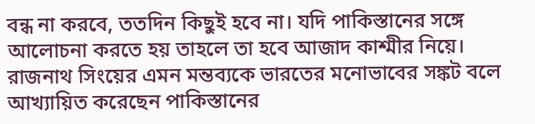বন্ধ না করবে, ততদিন কিছুই হবে না। যদি পাকিস্তানের সঙ্গে আলোচনা করতে হয় তাহলে তা হবে আজাদ কাশ্মীর নিয়ে।
রাজনাথ সিংয়ের এমন মন্তব্যকে ভারতের মনোভাবের সঙ্কট বলে আখ্যায়িত করেছেন পাকিস্তানের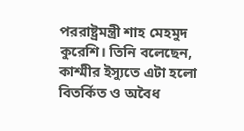পররাষ্ট্রমন্ত্রী শাহ মেহমুদ কুরেশি। তিনি বলেছেন, কাশ্মীর ইস্যুতে এটা হলো বিতর্কিত ও অবৈধ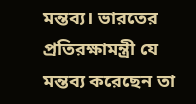মন্তব্য। ভারতের প্রতিরক্ষামন্ত্রী যে মন্তব্য করেছেন তা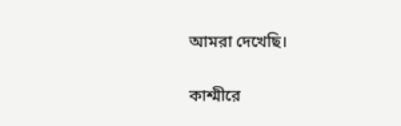আমরা দেখেছি।

কাশ্মীরে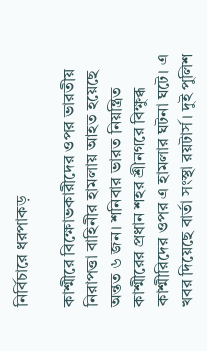নির্বিচারে ধরপাকড়

কাশ্মীরে বিক্ষোভকারীদের ওপর ভারতীয় নিরাপত্তা বাহিনীর হামলায় আহত হয়েছে অন্তত ৬ জন। শনিবার ভারত নিয়ন্ত্রিত কাশ্মীরের প্রধান শহর শ্রীনগরে বিক্ষুব্ধ কাশ্মীরিদের ওপর এ হামলার ঘটনা ঘটে। এ খবর দিয়েছে বার্তা সংস্থা রয়টার্স। দুই পুলিশ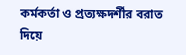কর্মকর্তা ও প্রত্যক্ষদর্শীর বরাত দিয়ে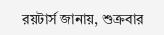রয়টার্স জানায়, শুক্রবার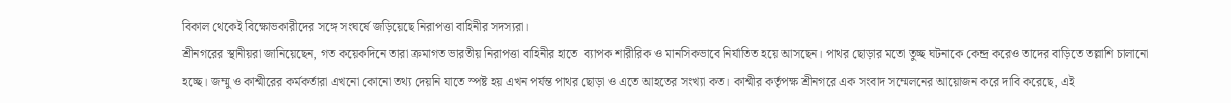বিকাল থেকেই বিক্ষোভকারীদের সঙ্গে সংঘর্ষে জড়িয়েছে নিরাপত্তা বাহিনীর সদস্যরা।
শ্রীনগরের স্থানীয়রা জানিয়েছেন, গত কয়েকদিনে তারা ক্রমাগত ভারতীয় নিরাপত্তা বাহিনীর হাতে  ব্যাপক শারীরিক ও মানসিকভাবে নির্যাতিত হয়ে আসছেন। পাথর ছোড়ার মতো তুচ্ছ ঘটনাকে কেন্দ্র করেও তাদের বাড়িতে তল্লাশি চালানো হচ্ছে। জম্মু ও কাশ্মীরের কর্মকর্তারা এখনো কোনো তথ্য দেয়নি যাতে স্পষ্ট হয় এখন পর্যন্ত পাথর ছোড়া ও এতে আহতের সংখ্যা কত। কাশ্মীর কর্তৃপক্ষ শ্রীনগরে এক সংবাদ সম্মেলনের আয়োজন করে দাবি করেছে, এই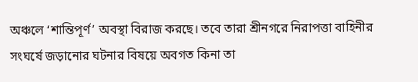অঞ্চলে ‘শান্তিপূর্ণ’ অবস্থা বিরাজ করছে। তবে তারা শ্রীনগরে নিরাপত্তা বাহিনীর সংঘর্ষে জড়ানোর ঘটনার বিষয়ে অবগত কিনা তা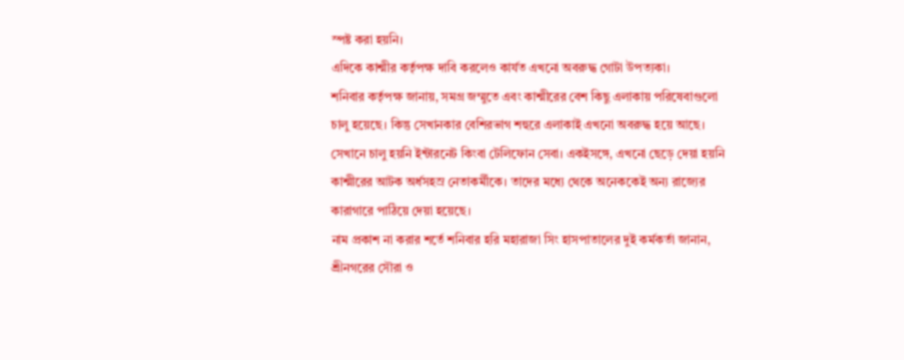স্পষ্ট করা হয়নি।
এদিকে কাশ্মীর কর্তৃপক্ষ দাবি করলেও কার্যত এখনো অবরুদ্ধ গোটা উপত্যকা।
শনিবার কর্তৃপক্ষ জানায়, সমগ্র জম্মুতে এবং কাশ্মীরের বেশ কিছু এলাকায় পরিষেবাগুলো চালু হয়েছে। কিন্তু সেখানকার বেশিরভাগ শহুরে এলাকাই এখনো অবরুদ্ধ হয়ে আছে। সেখানে চালু হয়নি ইন্টারনেট কিংবা টেলিফোন সেবা। একইসঙ্গে, এখনো ছেড়ে দেয়া হয়নি কাশ্মীরের আটক অর্ধসহস্র নেতাকর্মীকে। তাদের মধ্যে থেকে অনেককেই অন্য রাজ্যের কারাগারে পাঠিয়ে দেয়া হয়েছে।
নাম প্রকাশ না করার শর্তে শনিবার হরি মহারাজা সিং হাসপাতালের দুই কর্মকর্তা জানান, শ্রীনগরের সৌরা ও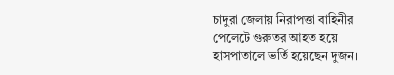চাদুরা জেলায় নিরাপত্তা বাহিনীর পেলেটে গুরুতর আহত হয়ে হাসপাতালে ভর্তি হয়েছেন দুজন।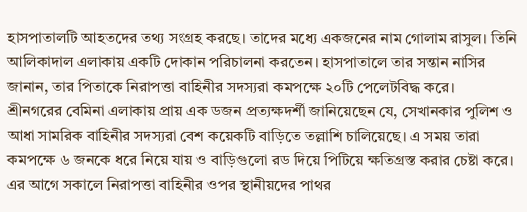হাসপাতালটি আহতদের তথ্য সংগ্রহ করছে। তাদের মধ্যে একজনের নাম গোলাম রাসুল। তিনি আলিকাদাল এলাকায় একটি দোকান পরিচালনা করতেন। হাসপাতালে তার সন্তান নাসির জানান, তার পিতাকে নিরাপত্তা বাহিনীর সদস্যরা কমপক্ষে ২০টি পেলেটবিদ্ধ করে।
শ্রীনগরের বেমিনা এলাকায় প্রায় এক ডজন প্রত্যক্ষদর্শী জানিয়েছেন যে, সেখানকার পুলিশ ও আধা সামরিক বাহিনীর সদস্যরা বেশ কয়েকটি বাড়িতে তল্লাশি চালিয়েছে। এ সময় তারা কমপক্ষে ৬ জনকে ধরে নিয়ে যায় ও বাড়িগুলো রড দিয়ে পিটিয়ে ক্ষতিগ্রস্ত করার চেষ্টা করে। এর আগে সকালে নিরাপত্তা বাহিনীর ওপর স্থানীয়দের পাথর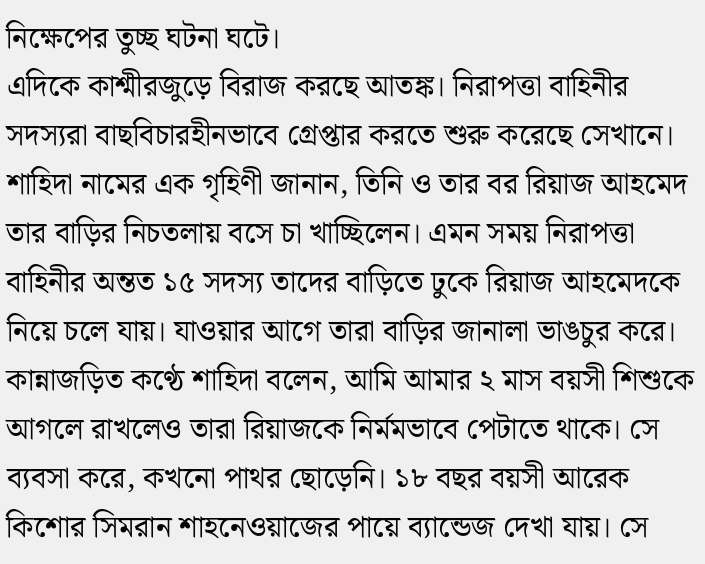নিক্ষেপের তুচ্ছ ঘটনা ঘটে।
এদিকে কাশ্মীরজুড়ে বিরাজ করছে আতঙ্ক। নিরাপত্তা বাহিনীর সদস্যরা বাছবিচারহীনভাবে গ্রেপ্তার করতে শুরু করেছে সেখানে। শাহিদা নামের এক গৃহিণী জানান, তিনি ও তার বর রিয়াজ আহমেদ তার বাড়ির নিচতলায় বসে চা খাচ্ছিলেন। এমন সময় নিরাপত্তা বাহিনীর অন্তত ১৫ সদস্য তাদের বাড়িতে ঢুকে রিয়াজ আহমেদকে নিয়ে চলে যায়। যাওয়ার আগে তারা বাড়ির জানালা ভাঙচুর করে। কান্নাজড়িত কণ্ঠে শাহিদা বলেন, আমি আমার ২ মাস বয়সী শিশুকে আগলে রাখলেও তারা রিয়াজকে নির্মমভাবে পেটাতে থাকে। সে ব্যবসা করে, কখনো পাথর ছোড়েনি। ১৮ বছর বয়সী আরেক কিশোর সিমরান শাহনেওয়াজের পায়ে ব্যান্ডেজ দেখা যায়। সে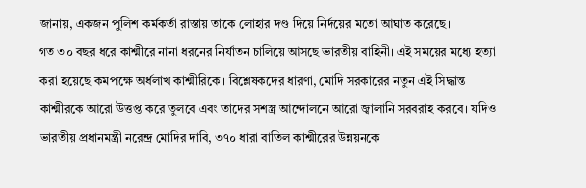জানায়, একজন পুলিশ কর্মকর্তা রাস্তায় তাকে লোহার দণ্ড দিয়ে নির্দয়ের মতো আঘাত করেছে।
গত ৩০ বছর ধরে কাশ্মীরে নানা ধরনের নির্যাতন চালিয়ে আসছে ভারতীয় বাহিনী। এই সময়ের মধ্যে হত্যা করা হয়েছে কমপক্ষে অর্ধলাখ কাশ্মীরিকে। বিশ্লেষকদের ধারণা, মোদি সরকারের নতুন এই সিদ্ধান্ত কাশ্মীরকে আরো উত্তপ্ত করে তুলবে এবং তাদের সশস্ত্র আন্দোলনে আরো জ্বালানি সরবরাহ করবে। যদিও ভারতীয় প্রধানমন্ত্রী নরেন্দ্র মোদির দাবি, ৩৭০ ধারা বাতিল কাশ্মীরের উন্নয়নকে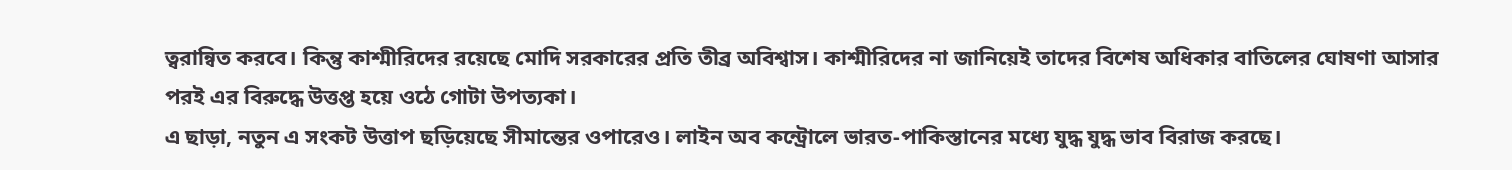ত্বরান্বিত করবে। কিন্তু কাশ্মীরিদের রয়েছে মোদি সরকারের প্রতি তীব্র অবিশ্বাস। কাশ্মীরিদের না জানিয়েই তাদের বিশেষ অধিকার বাতিলের ঘোষণা আসার পরই এর বিরুদ্ধে উত্তপ্ত হয়ে ওঠে গোটা উপত্যকা।
এ ছাড়া, নতুন এ সংকট উত্তাপ ছড়িয়েছে সীমান্তের ওপারেও। লাইন অব কন্ট্রোলে ভারত-পাকিস্তানের মধ্যে যুদ্ধ যুদ্ধ ভাব বিরাজ করছে।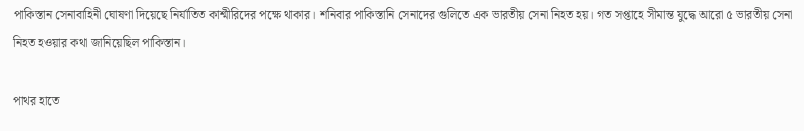পাকিস্তান সেনাবাহিনী ঘোষণা দিয়েছে নির্যাতিত কাশ্মীরিদের পক্ষে থাকার। শনিবার পাকিস্তানি সেনাদের গুলিতে এক ভারতীয় সেনা নিহত হয়। গত সপ্তাহে সীমান্ত যুদ্ধে আরো ৫ ভারতীয় সেনা নিহত হওয়ার কথা জানিয়েছিল পাকিস্তান।

পাথর হাতে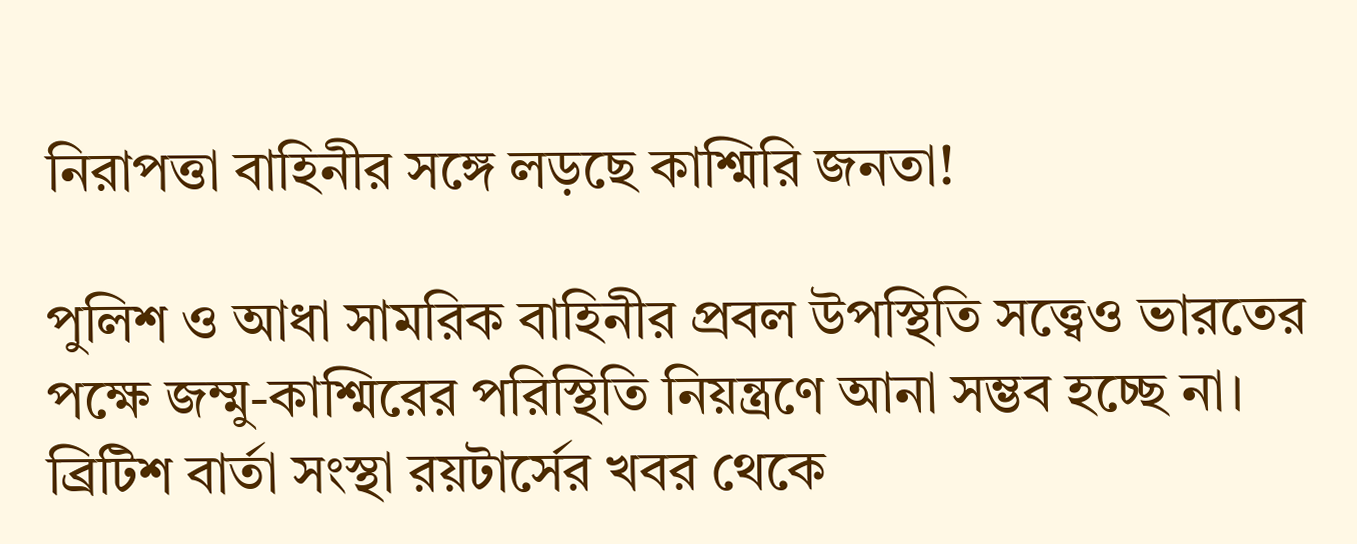নিরাপত্তা বাহিনীর সঙ্গে লড়ছে কাশ্মিরি জনতা!

পুলিশ ও আধা সামরিক বাহিনীর প্রবল উপস্থিতি সত্ত্বেও ভারতের পক্ষে জম্মু-কাশ্মিরের পরিস্থিতি নিয়ন্ত্রণে আনা সম্ভব হচ্ছে না। ব্রিটিশ বার্তা সংস্থা রয়টার্সের খবর থেকে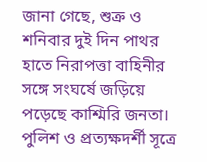জানা গেছে, শুক্র ও শনিবার দুই দিন পাথর হাতে নিরাপত্তা বাহিনীর সঙ্গে সংঘর্ষে জড়িয়ে পড়েছে কাশ্মিরি জনতা। পুলিশ ও প্রত্যক্ষদর্শী সূত্রে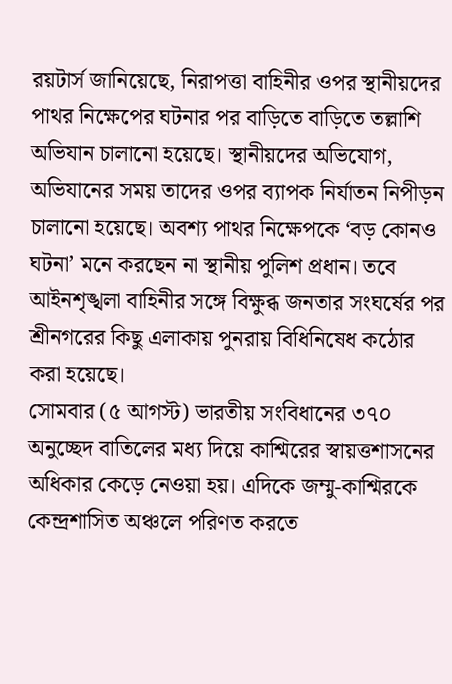রয়টার্স জানিয়েছে, নিরাপত্তা বাহিনীর ওপর স্থানীয়দের পাথর নিক্ষেপের ঘটনার পর বাড়িতে বাড়িতে তল্লাশি অভিযান চালানো হয়েছে। স্থানীয়দের অভিযোগ, অভিযানের সময় তাদের ওপর ব্যাপক নির্যাতন নিপীড়ন চালানো হয়েছে। অবশ্য পাথর নিক্ষেপকে ‘বড় কোনও ঘটনা’ মনে করছেন না স্থানীয় পুলিশ প্রধান। তবে আইনশৃঙ্খলা বাহিনীর সঙ্গে বিক্ষুব্ধ জনতার সংঘর্ষের পর শ্রীনগরের কিছু এলাকায় পুনরায় বিধিনিষেধ কঠোর করা হয়েছে।
সোমবার (৫ আগস্ট) ভারতীয় সংবিধানের ৩৭০ অনুচ্ছেদ বাতিলের মধ্য দিয়ে কাশ্মিরের স্বায়ত্তশাসনের অধিকার কেড়ে নেওয়া হয়। এদিকে জম্মু-কাশ্মিরকে কেন্দ্রশাসিত অঞ্চলে পরিণত করতে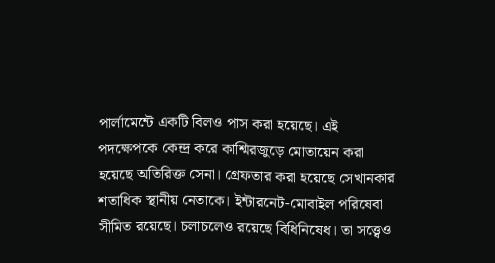পার্লামেন্টে একটি বিলও পাস করা হয়েছে। এই পদক্ষেপকে কেন্দ্র করে কাশ্মিরজুড়ে মোতায়েন করা হয়েছে অতিরিক্ত সেনা। গ্রেফতার করা হয়েছে সেখানকার শতাধিক স্থানীয় নেতাকে। ইন্টারনেট-মোবাইল পরিষেবা সীমিত রয়েছে। চলাচলেও রয়েছে বিধিনিষেধ। তা সত্ত্বেও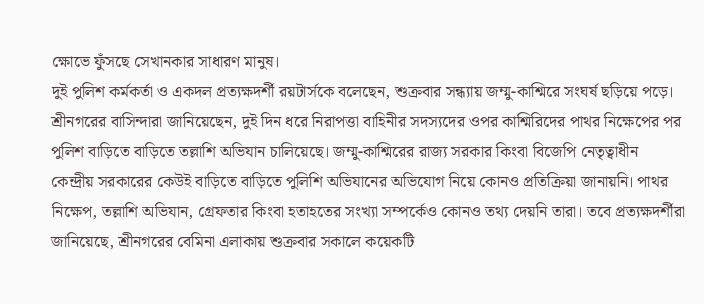ক্ষোভে ফুঁসছে সেখানকার সাধারণ মানুষ।
দুই পুলিশ কর্মকর্তা ও একদল প্রত্যক্ষদর্শী রয়টার্সকে বলেছেন, শুক্রবার সন্ধ্যায় জম্মু-কাশ্মিরে সংঘর্ষ ছড়িয়ে পড়ে। শ্রীনগরের বাসিন্দারা জানিয়েছেন, দুই দিন ধরে নিরাপত্তা বাহিনীর সদস্যদের ওপর কাশ্মিরিদের পাথর নিক্ষেপের পর পুলিশ বাড়িতে বাড়িতে তল্লাশি অভিযান চালিয়েছে। জম্মু-কাশ্মিরের রাজ্য সরকার কিংবা বিজেপি নেতৃত্বাধীন কেন্দ্রীয় সরকারের কেউই বাড়িতে বাড়িতে পুলিশি অভিযানের অভিযোগ নিয়ে কোনও প্রতিক্রিয়া জানায়নি। পাথর নিক্ষেপ, তল্লাশি অভিযান, গ্রেফতার কিংবা হতাহতের সংখ্যা সম্পর্কেও কোনও তথ্য দেয়নি তারা। তবে প্রত্যক্ষদর্শীরা জানিয়েছে, শ্রীনগরের বেমিনা এলাকায় শুক্রবার সকালে কয়েকটি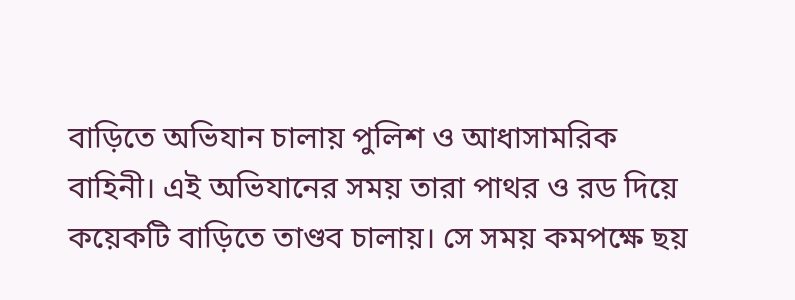বাড়িতে অভিযান চালায় পুলিশ ও আধাসামরিক বাহিনী। এই অভিযানের সময় তারা পাথর ও রড দিয়ে কয়েকটি বাড়িতে তাণ্ডব চালায়। সে সময় কমপক্ষে ছয়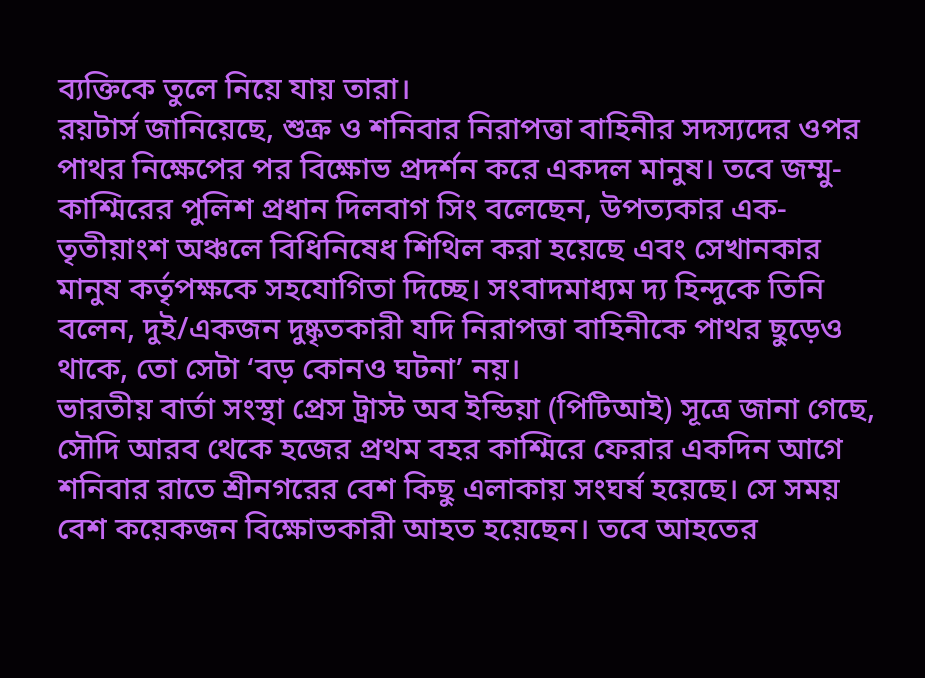ব্যক্তিকে তুলে নিয়ে যায় তারা।
রয়টার্স জানিয়েছে, শুক্র ও শনিবার নিরাপত্তা বাহিনীর সদস্যদের ওপর পাথর নিক্ষেপের পর বিক্ষোভ প্রদর্শন করে একদল মানুষ। তবে জম্মু-কাশ্মিরের পুলিশ প্রধান দিলবাগ সিং বলেছেন, উপত্যকার এক-তৃতীয়াংশ অঞ্চলে বিধিনিষেধ শিথিল করা হয়েছে এবং সেখানকার মানুষ কর্তৃপক্ষকে সহযোগিতা দিচ্ছে। সংবাদমাধ্যম দ্য হিন্দুকে তিনি বলেন, দুই/একজন দুষ্কৃতকারী যদি নিরাপত্তা বাহিনীকে পাথর ছুড়েও থাকে, তো সেটা ‘বড় কোনও ঘটনা’ নয়।
ভারতীয় বার্তা সংস্থা প্রেস ট্রাস্ট অব ইন্ডিয়া (পিটিআই) সূত্রে জানা গেছে, সৌদি আরব থেকে হজের প্রথম বহর কাশ্মিরে ফেরার একদিন আগে শনিবার রাতে শ্রীনগরের বেশ কিছু এলাকায় সংঘর্ষ হয়েছে। সে সময় বেশ কয়েকজন বিক্ষোভকারী আহত হয়েছেন। তবে আহতের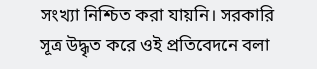সংখ্যা নিশ্চিত করা যায়নি। সরকারি সূত্র উদ্ধৃত করে ওই প্রতিবেদনে বলা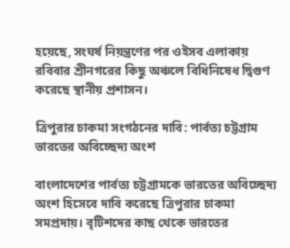হয়েছে, সংঘর্ষ নিয়ন্ত্রণের পর ওইসব এলাকায় রবিবার শ্রীনগরের কিছু অঞ্চলে বিধিনিষেধ দ্বিগুণ করেছে স্থানীয় প্রশাসন।

ত্রিপুরার চাকমা সংগঠনের দাবি: পার্বত্য চট্টগ্রাম ভারতের অবিচ্ছেদ্য অংশ

বাংলাদেশের পার্বত্য চট্টগ্রামকে ভারতের অবিচ্ছেদ্য অংশ হিসেবে দাবি করেছে ত্রিপুরার চাকমা সমপ্রদায়। বৃটিশদের কাছ থেকে ভারতের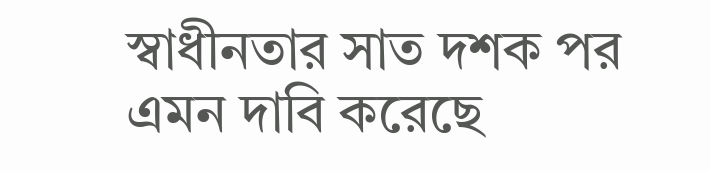স্বাধীনতার সাত দশক পর এমন দাবি করেছে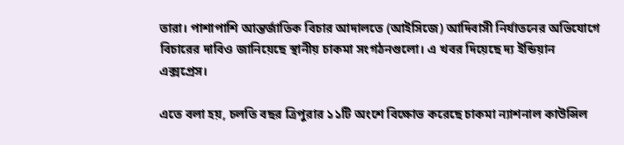তারা। পাশাপাশি আন্তর্জাতিক বিচার আদালতে (আইসিজে) আদিবাসী নির্যাতনের অভিযোগে বিচারের দাবিও জানিয়েছে স্থানীয় চাকমা সংগঠনগুলো। এ খবর দিয়েছে দ্য ইন্ডিয়ান এক্সপ্রেস।

এতে বলা হয়, চলতি বছর ত্রিপুরার ১১টি অংশে বিক্ষোভ করেছে চাকমা ন্যাশনাল কাউন্সিল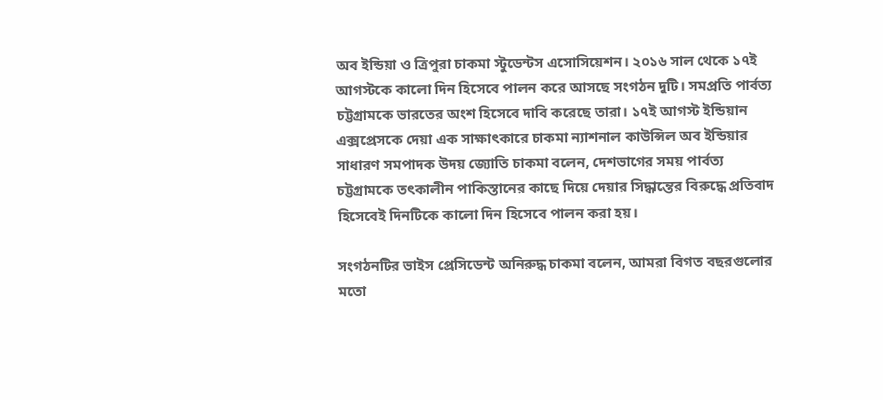অব ইন্ডিয়া ও ত্রিপুরা চাকমা স্টুডেন্টস এসোসিয়েশন। ২০১৬ সাল থেকে ১৭ই আগস্টকে কালো দিন হিসেবে পালন করে আসছে সংগঠন দুটি। সমপ্রতি পার্বত্য চট্টগ্রামকে ভারতের অংশ হিসেবে দাবি করেছে তারা। ১৭ই আগস্ট ইন্ডিয়ান এক্সপ্রেসকে দেয়া এক সাক্ষাৎকারে চাকমা ন্যাশনাল কাউন্সিল অব ইন্ডিয়ার সাধারণ সমপাদক উদয় জ্যোতি চাকমা বলেন, দেশভাগের সময় পার্বত্য চট্টগ্রামকে তৎকালীন পাকিস্তানের কাছে দিয়ে দেয়ার সিদ্ধান্তের বিরুদ্ধে প্রতিবাদ হিসেবেই দিনটিকে কালো দিন হিসেবে পালন করা হয়।

সংগঠনটির ভাইস প্রেসিডেন্ট অনিরুদ্ধ চাকমা বলেন, আমরা বিগত বছরগুলোর মতো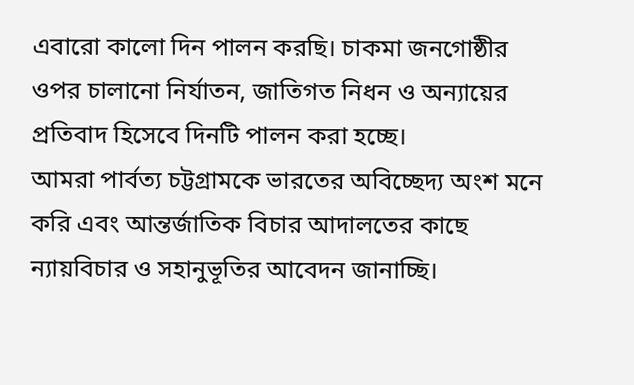এবারো কালো দিন পালন করছি। চাকমা জনগোষ্ঠীর ওপর চালানো নির্যাতন, জাতিগত নিধন ও অন্যায়ের প্রতিবাদ হিসেবে দিনটি পালন করা হচ্ছে।
আমরা পার্বত্য চট্টগ্রামকে ভারতের অবিচ্ছেদ্য অংশ মনে করি এবং আন্তর্জাতিক বিচার আদালতের কাছে ন্যায়বিচার ও সহানুভূতির আবেদন জানাচ্ছি।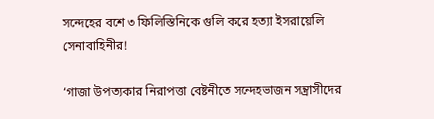সন্দেহের বশে ৩ ফিলিস্তিনিকে গুলি করে হত্যা ইসরায়েলি সেনাবাহিনীর!

‘গাজা উপত্যকার নিরাপত্তা বেষ্টনীতে সন্দেহভাজন সন্ত্রাসীদের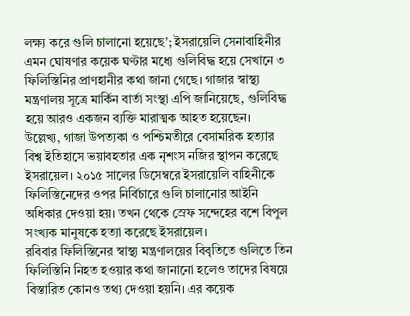লক্ষ্য করে গুলি চালানো হয়েছে’; ইসরায়েলি সেনাবাহিনীর এমন ঘোষণার কয়েক ঘণ্টার মধ্যে গুলিবিদ্ধ হয়ে সেখানে ৩ ফিলিস্তিনির প্রাণহানীর কথা জানা গেছে। গাজার স্বাস্থ্য মন্ত্রণালয় সূত্রে মার্কিন বার্তা সংস্থা এপি জানিয়েছে, গুলিবিদ্ধ হয়ে আরও একজন ব্যক্তি মারাত্মক আহত হয়েছেন।
উল্লেখ্য, গাজা উপত্যকা ও পশ্চিমতীরে বেসামরিক হত্যার বিশ্ব ইতিহাসে ভয়াবহতার এক নৃশংস নজির স্থাপন করেছে ইসরায়েল। ২০১৫ সালের ডিসেম্বরে ইসরায়েলি বাহিনীকে ফিলিস্তিনেদের ওপর নির্বিচারে গুলি চালানোর আইনি অধিকার দেওয়া হয়। তখন থেকে স্রেফ সন্দেহের বশে বিপুল সংখ্যক মানুষকে হত্যা করেছে ইসরায়েল।
রবিবার ফিলিস্তিনের স্বাস্থ্য মন্ত্রণালয়ের বিবৃতিতে গুলিতে তিন ফিলিস্তিনি নিহত হওয়ার কথা জানানো হলেও তাদের বিষয়ে বিস্তারিত কোনও তথ্য দেওয়া হয়নি। এর কয়েক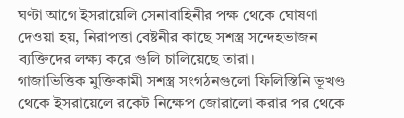ঘণ্টা আগে ইসরায়েলি সেনাবাহিনীর পক্ষ থেকে ঘোষণা দেওয়া হয়, নিরাপত্তা বেষ্টনীর কাছে সশস্ত্র সন্দেহভাজন ব্যক্তিদের লক্ষ্য করে গুলি চালিয়েছে তারা।
গাজাভিত্তিক মুক্তিকামী সশস্ত্র সংগঠনগুলো ফিলিস্তিনি ভূখণ্ড থেকে ইসরায়েলে রকেট নিক্ষেপ জোরালো করার পর থেকে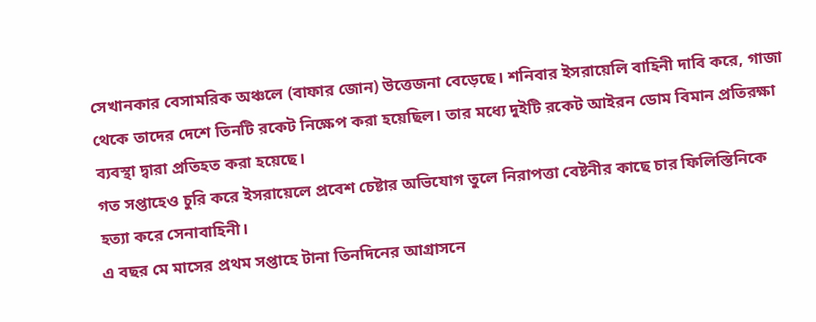সেখানকার বেসামরিক অঞ্চলে (বাফার জোন) উত্তেজনা বেড়েছে। শনিবার ইসরায়েলি বাহিনী দাবি করে, গাজা থেকে তাদের দেশে তিনটি রকেট নিক্ষেপ করা হয়েছিল। তার মধ্যে দুইটি রকেট আইরন ডোম বিমান প্রতিরক্ষা ব্যবস্থা দ্বারা প্রতিহত করা হয়েছে।
গত সপ্তাহেও চুরি করে ইসরায়েলে প্রবেশ চেষ্টার অভিযোগ তুলে নিরাপত্তা বেষ্টনীর কাছে চার ফিলিস্তিনিকে হত্যা করে সেনাবাহিনী।
এ বছর মে মাসের প্রথম সপ্তাহে টানা তিনদিনের আগ্রাসনে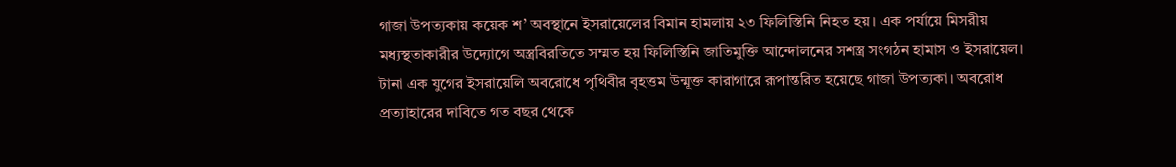গাজা উপত্যকায় কয়েক শ’ অবস্থানে ইসরায়েলের বিমান হামলায় ২৩ ফিলিস্তিনি নিহত হয়। এক পর্যায়ে মিসরীয় মধ্যস্থতাকারীর উদ্যোগে অস্ত্রবিরতিতে সম্মত হয় ফিলিস্তিনি জাতিমুক্তি আন্দোলনের সশস্ত্র সংগঠন হামাস ও ইসরায়েল।
টানা এক যুগের ইসরায়েলি অবরোধে পৃথিবীর বৃহত্তম উন্মূক্ত কারাগারে রূপান্তরিত হয়েছে গাজা উপত্যকা। অবরোধ প্রত্যাহারের দাবিতে গত বছর থেকে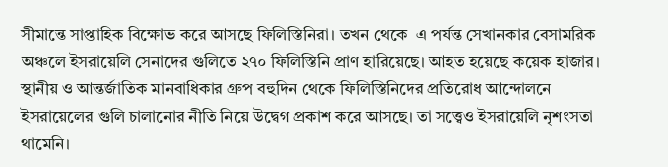সীমান্তে সাপ্তাহিক বিক্ষোভ করে আসছে ফিলিস্তিনিরা। তখন থেকে  এ পর্যন্ত সেখানকার বেসামরিক অঞ্চলে ইসরায়েলি সেনাদের গুলিতে ২৭০ ফিলিস্তিনি প্রাণ হারিয়েছে। আহত হয়েছে কয়েক হাজার।
স্থানীয় ও আন্তর্জাতিক মানবাধিকার গ্রুপ বহুদিন থেকে ফিলিস্তিনিদের প্রতিরোধ আন্দোলনে ইসরায়েলের গুলি চালানোর নীতি নিয়ে উদ্বেগ প্রকাশ করে আসছে। তা সত্ত্বেও ইসরায়েলি নৃশংসতা থামেনি।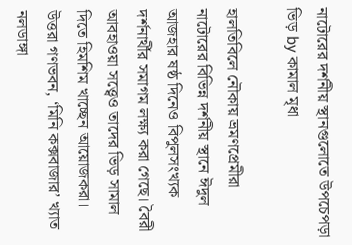নাটোরের দর্শনীয় স্থানগুলোতে উপচেপড়া ভিড় by কামাল মৃধা

হালতিবিলে নৌকায় ভ্রমণপ্রেমীরা
নাটোরের বিভিন্ন দর্শনীয় স্থানে ঈদুল আজহার ষষ্ঠ দিনেও বিপুলসংখ্যক দর্শনার্থীর সমাগম লক্ষ্য করা গেছে। বৈরী আবহাওয়া সত্ত্বেও তাদের ভিড় সামাল দিতে হিমশিম খাচ্ছেন আয়োজকরা। উত্তরা গণভবন, ‘মিনি কক্সবাজার’ খ্যাত নলডাঙ্গা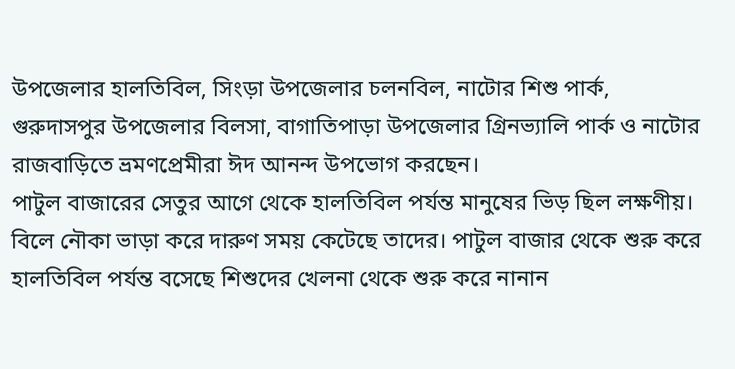উপজেলার হালতিবিল, সিংড়া উপজেলার চলনবিল, নাটোর শিশু পার্ক, গুরুদাসপুর উপজেলার বিলসা, বাগাতিপাড়া উপজেলার গ্রিনভ্যালি পার্ক ও নাটোর রাজবাড়িতে ভ্রমণপ্রেমীরা ঈদ আনন্দ উপভোগ করছেন।
পাটুল বাজারের সেতুর আগে থেকে হালতিবিল পর্যন্ত মানুষের ভিড় ছিল লক্ষণীয়। বিলে নৌকা ভাড়া করে দারুণ সময় কেটেছে তাদের। পাটুল বাজার থেকে শুরু করে হালতিবিল পর্যন্ত বসেছে শিশুদের খেলনা থেকে শুরু করে নানান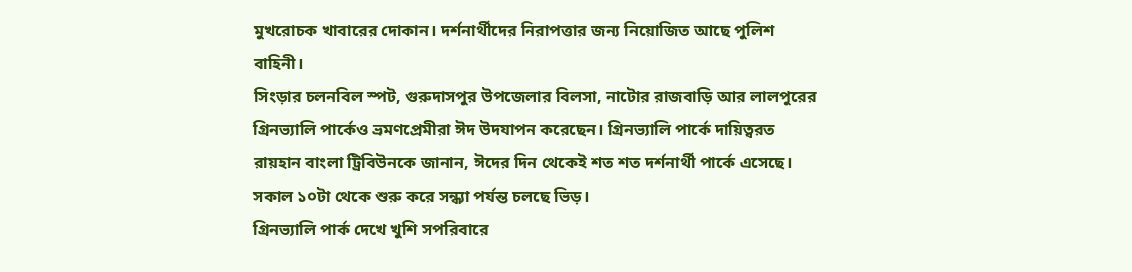মুখরোচক খাবারের দোকান। দর্শনার্থীদের নিরাপত্তার জন্য নিয়োজিত আছে পুলিশ বাহিনী।
সিংড়ার চলনবিল স্পট, গুরুদাসপুর উপজেলার বিলসা, নাটোর রাজবাড়ি আর লালপুরের গ্রিনভ্যালি পার্কেও ভ্রমণপ্রেমীরা ঈদ উদযাপন করেছেন। গ্রিনভ্যালি পার্কে দায়িত্বরত রায়হান বাংলা ট্রিবিউনকে জানান, ঈদের দিন থেকেই শত শত দর্শনার্থী পার্কে এসেছে। সকাল ১০টা থেকে শুরু করে সন্ধ্যা পর্যন্ত চলছে ভিড়।
গ্রিনভ্যালি পার্ক দেখে খুশি সপরিবারে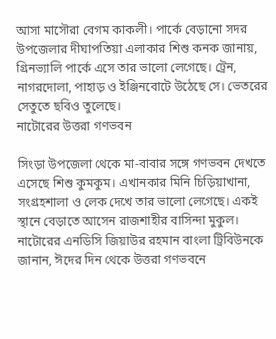আসা মাসৌরা বেগম কাকলী। পার্কে বেড়ানো সদর উপজেলার দীঘাপতিয়া এলাকার শিশু কনক জানায়, গ্রিনভ্যালি পার্কে এসে তার ভালো লেগেছে। ট্রেন, নাগরদোলা, পাহাড় ও ইঞ্জিনবোটে উঠেছে সে। ভেতরের সেতুতে ছবিও তুলেছে।
নাটোরের উত্তরা গণভবন

সিংড়া উপজেলা থেকে মা-বাবার সঙ্গে গণভবন দেখতে এসেছে শিশু কুমকুম। এখানকার মিনি চিড়িয়াখানা, সংগ্রহশালা ও লেক দেখে তার ভালো লেগেছে। একই স্থানে বেড়াতে আসেন রাজশাহীর বাসিন্দা মুকুল।
নাটোরের এনডিসি জিয়াউর রহমান বাংলা ট্রিবিউনকে জানান, ঈদের দিন থেকে উত্তরা গণভবনে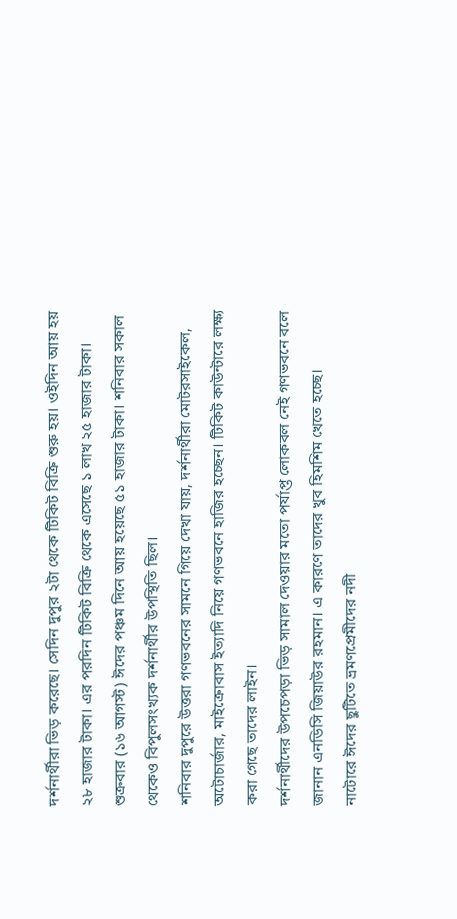দর্শনার্থীরা ভিড় করেছে। সেদিন দুপুর ২টা থেকে টিকিট বিক্রি শুরু হয়। ওইদিন আয় হয় ২৮ হাজার টাকা। এর পরদিন টিকিট বিক্রি থেকে এসেছে ১ লাখ ২৫ হাজার টাকা। শুক্রবার (১৬ আগস্ট) ঈদের পঞ্চম দিনে আয় হয়েছে ৫১ হাজার টাকা। শনিবার সকাল থেকেও বিপুলসংখ্যক দর্শনার্থীর উপস্থিতি ছিল।
শনিবার দুপুরে উত্তরা গণভবনের সামনে গিয়ে দেখা যায়, দর্শনার্থীরা মোটরসাইকেল, অটোচার্জার, মাইক্রোবাস ইত্যাদি নিয়ে গণভবনে হাজির হচ্ছেন। টিকিট কাউন্টারে লক্ষ্য করা গেছে তাদের লাইন।
দর্শনার্থীদের উপচেপড়া ভিড় সামাল দেওয়ার মতো পর্যাপ্ত লোকবল নেই গণভবনে বলে জানান এনডিসি জিয়াউর রহমান। এ কারণে তাদের খুব হিমশিম খেতে হচ্ছে।
নাটোরে ঈদের ছুটিতে ভ্রমণপ্রেমীদের নদী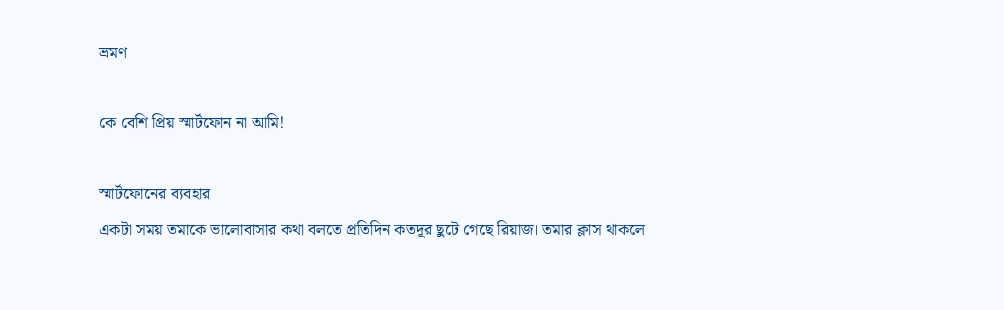ভ্রমণ

কে বেশি প্রিয় স্মার্টফোন না আমি!

স্মার্টফোনের ব্যবহার
একটা সময় তমাকে ভালোবাসার কথা বলতে প্রতিদিন কতদূর ছুটে গেছে রিয়াজ। তমার ক্লাস থাকলে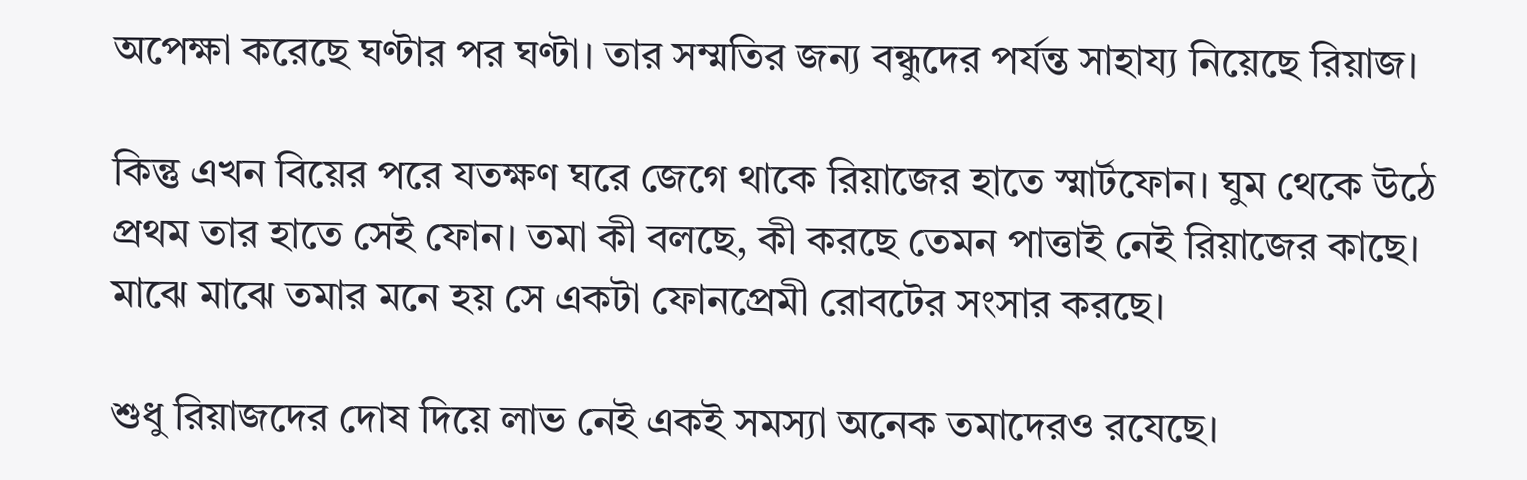অপেক্ষা করেছে ঘণ্টার পর ঘণ্টা। তার সম্মতির জন্য বন্ধুদের পর্যন্ত সাহায্য নিয়েছে রিয়াজ।

কিন্তু এখন বিয়ের পরে যতক্ষণ ঘরে জেগে থাকে রিয়াজের হাতে স্মার্টফোন। ঘুম থেকে উঠে প্রথম তার হাতে সেই ফোন। তমা কী বলছে, কী করছে তেমন পাত্তাই নেই রিয়াজের কাছে। মাঝে মাঝে তমার মনে হয় সে একটা ফোনপ্রেমী রোবটের সংসার করছে।

শুধু রিয়াজদের দোষ দিয়ে লাভ নেই একই সমস্যা অনেক তমাদেরও রযেছে।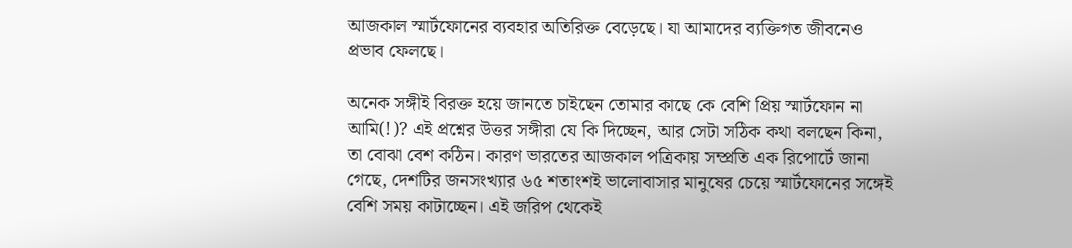আজকাল স্মার্টফোনের ব্যবহার অতিরিক্ত বেড়েছে। যা আমাদের ব্যক্তিগত জীবনেও প্রভাব ফেলছে।

অনেক সঙ্গীই বিরক্ত হয়ে জানতে চাইছেন তোমার কাছে কে বেশি প্রিয় স্মার্টফোন না আমি(!)? এই প্রশ্নের উত্তর সঙ্গীরা যে কি দিচ্ছেন, আর সেটা সঠিক কথা বলছেন কিনা, তা বোঝা বেশ কঠিন। কারণ ভারতের আজকাল পত্রিকায় সম্প্রতি এক রিপোর্টে জানা গেছে, দেশটির জনসংখ্যার ৬৫ শতাংশই ভালোবাসার মানুষের চেয়ে স্মার্টফোনের সঙ্গেই বেশি সময় কাটাচ্ছেন। এই জরিপ থেকেই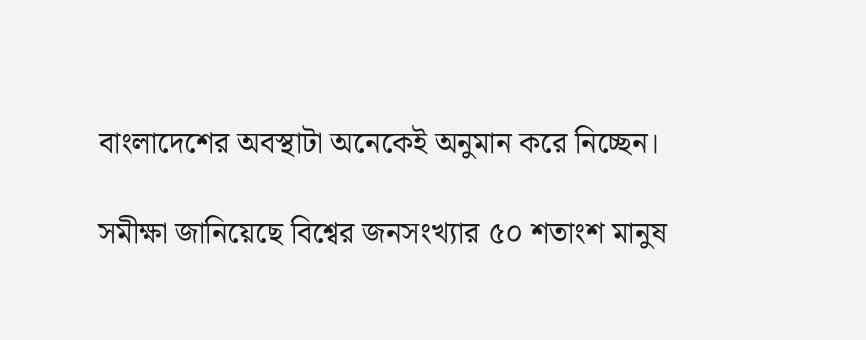বাংলাদেশের অবস্থাটা অনেকেই অনুমান করে নিচ্ছেন।

সমীক্ষা জানিয়েছে বিশ্বের জনসংখ্যার ৫০ শতাংশ মানুষ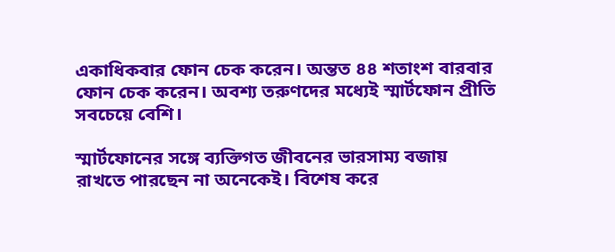একাধিকবার ফোন চেক করেন। অন্তত ৪৪ শতাংশ বারবার ফোন চেক করেন। অবশ্য তরুণদের মধ্যেই স্মার্টফোন প্রীতি সবচেয়ে বেশি।

স্মার্টফোনের সঙ্গে ব্যক্তিগত জীবনের ভারসাম্য বজায় রাখতে পারছেন না অনেকেই। বিশেষ করে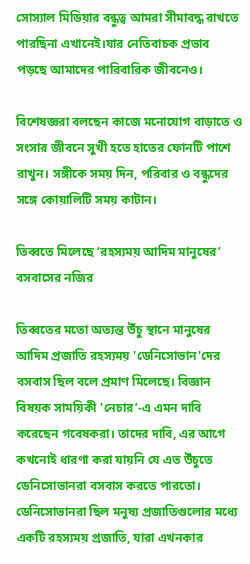সোস্যাল মিডিয়ার বন্ধুত্ব আমরা সীমাবদ্ধ রাখতে পারছিনা এখানেই।যার নেতিবাচক প্রভাব পড়ছে আমাদের পারিবারিক জীবনেও।

বিশেষজ্ঞরা বলছেন কাজে মনোযোগ বাড়াতে ও সংসার জীবনে সুখী হতে হাতের ফোনটি পাশে রাখুন। সঙ্গীকে সময় দিন, পরিবার ও বন্ধুদের সঙ্গে কোয়ালিটি সময় কাটান।

তিব্বতে মিলেছে ‘রহস্যময় আদিম মানুষের’ বসবাসের নজির

তিব্বতের মতো অত্যন্ত উঁচু স্থানে মানুষের আদিম প্রজাতি রহস্যময় 'ডেনিসোভান'দের বসবাস ছিল বলে প্রমাণ মিলেছে। বিজ্ঞান বিষয়ক সাময়িকী 'নেচার’-এ এমন দাবি করেছেন গবেষকরা। তাদের দাবি, এর আগে কখনোই ধারণা করা যায়নি যে এত উঁচুতে ডেনিসোভানরা বসবাস করতে পারতো।
ডেনিসোভানরা ছিল মনুষ্য প্রজাতিগুলোর মধ্যে একটি রহস্যময় প্রজাতি, যারা এখনকার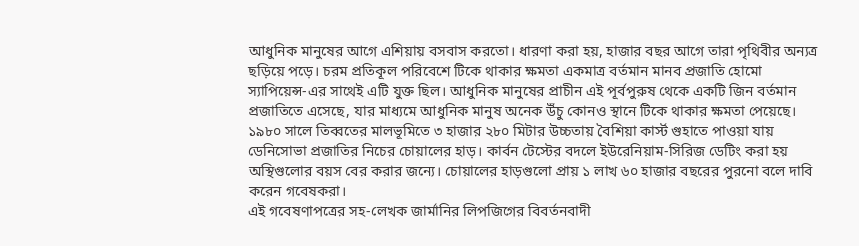আধুনিক মানুষের আগে এশিয়ায় বসবাস করতো। ধারণা করা হয়, হাজার বছর আগে তারা পৃথিবীর অন্যত্র ছড়িয়ে পড়ে। চরম প্রতিকূল পরিবেশে টিকে থাকার ক্ষমতা একমাত্র বর্তমান মানব প্রজাতি হোমো স্যাপিয়েন্স-এর সাথেই এটি যুক্ত ছিল। আধুনিক মানুষের প্রাচীন এই পূর্বপুরুষ থেকে একটি জিন বর্তমান প্রজাতিতে এসেছে, যার মাধ্যমে আধুনিক মানুষ অনেক উঁচু কোনও স্থানে টিকে থাকার ক্ষমতা পেয়েছে।
১৯৮০ সালে তিব্বতের মালভূমিতে ৩ হাজার ২৮০ মিটার উচ্চতায় বৈশিয়া কার্স্ট গুহাতে পাওয়া যায় ডেনিসোভা প্রজাতির নিচের চোয়ালের হাড়। কার্বন টেস্টের বদলে ইউরেনিয়াম-সিরিজ ডেটিং করা হয় অস্থিগুলোর বয়স বের করার জন্যে। চোয়ালের হাড়গুলো প্রায় ১ লাখ ৬০ হাজার বছরের পুরনো বলে দাবি করেন গবেষকরা।
এই গবেষণাপত্রের সহ-লেখক জার্মানির লিপজিগের বিবর্তনবাদী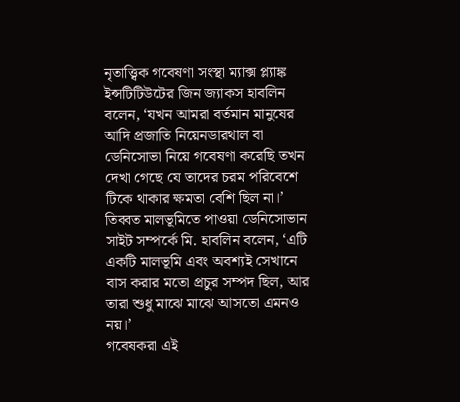নৃতাত্ত্বিক গবেষণা সংস্থা ম্যাক্স প্ল্যাঙ্ক ইন্সটিটিউটের জিন জ্যাকস হাবলিন বলেন, ‘যখন আমরা বর্তমান মানুষের আদি প্রজাতি নিয়েনডারথাল বা ডেনিসোভা নিয়ে গবেষণা করেছি তখন দেখা গেছে যে তাদের চরম পরিবেশে টিকে থাকার ক্ষমতা বেশি ছিল না।’
তিব্বত মালভূমিতে পাওয়া ডেনিসোভান সাইট সম্পর্কে মি. হাবলিন বলেন, ‘এটি একটি মালভূমি এবং অবশ্যই সেখানে বাস করার মতো প্রচুর সম্পদ ছিল, আর তারা শুধু মাঝে মাঝে আসতো এমনও নয়।’
গবেষকরা এই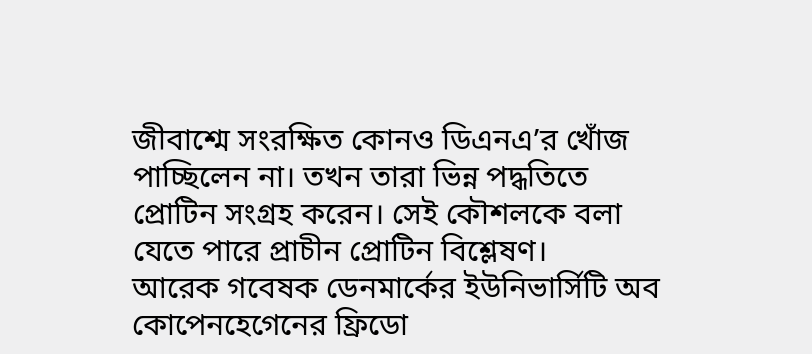জীবাশ্মে সংরক্ষিত কোনও ডিএনএ’র খোঁজ পাচ্ছিলেন না। তখন তারা ভিন্ন পদ্ধতিতে প্রোটিন সংগ্রহ করেন। সেই কৌশলকে বলা যেতে পারে প্রাচীন প্রোটিন বিশ্লেষণ।
আরেক গবেষক ডেনমার্কের ইউনিভার্সিটি অব কোপেনহেগেনের ফ্রিডো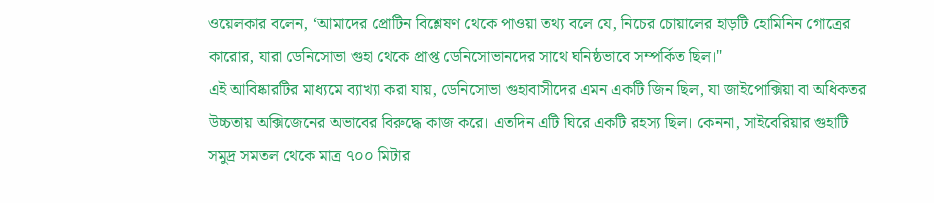ওয়েলকার বলেন, ‘আমাদের প্রোটিন বিশ্লেষণ থেকে পাওয়া তথ্য বলে যে, নিচের চোয়ালের হাড়টি হোমিনিন গোত্রের কারোর, যারা ডেনিসোভা গুহা থেকে প্রাপ্ত ডেনিসোভানদের সাথে ঘনিষ্ঠভাবে সম্পর্কিত ছিল।"
এই আবিষ্কারটির মাধ্যমে ব্যাখ্যা করা যায়, ডেনিসোভা গুহাবাসীদের এমন একটি জিন ছিল, যা জাইপোক্সিয়া বা অধিকতর উচ্চতায় অক্সিজেনের অভাবের বিরুদ্ধে কাজ করে। এতদিন এটি ঘিরে একটি রহস্য ছিল। কেননা, সাইবেরিয়ার গুহাটি সমুদ্র সমতল থেকে মাত্র ৭০০ মিটার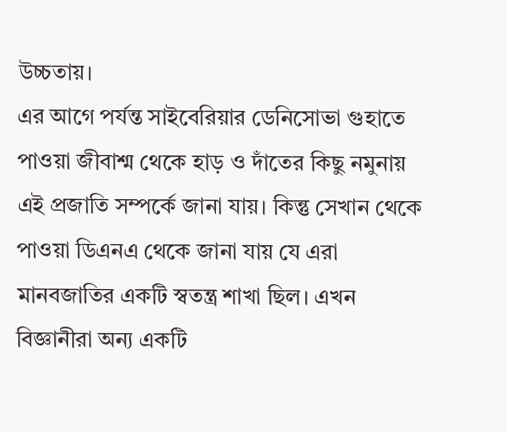উচ্চতায়।
এর আগে পর্যন্ত সাইবেরিয়ার ডেনিসোভা গুহাতে পাওয়া জীবাশ্ম থেকে হাড় ও দাঁতের কিছু নমুনায় এই প্রজাতি সম্পর্কে জানা যায়। কিন্তু সেখান থেকে পাওয়া ডিএনএ থেকে জানা যায় যে এরা মানবজাতির একটি স্বতন্ত্র শাখা ছিল। এখন বিজ্ঞানীরা অন্য একটি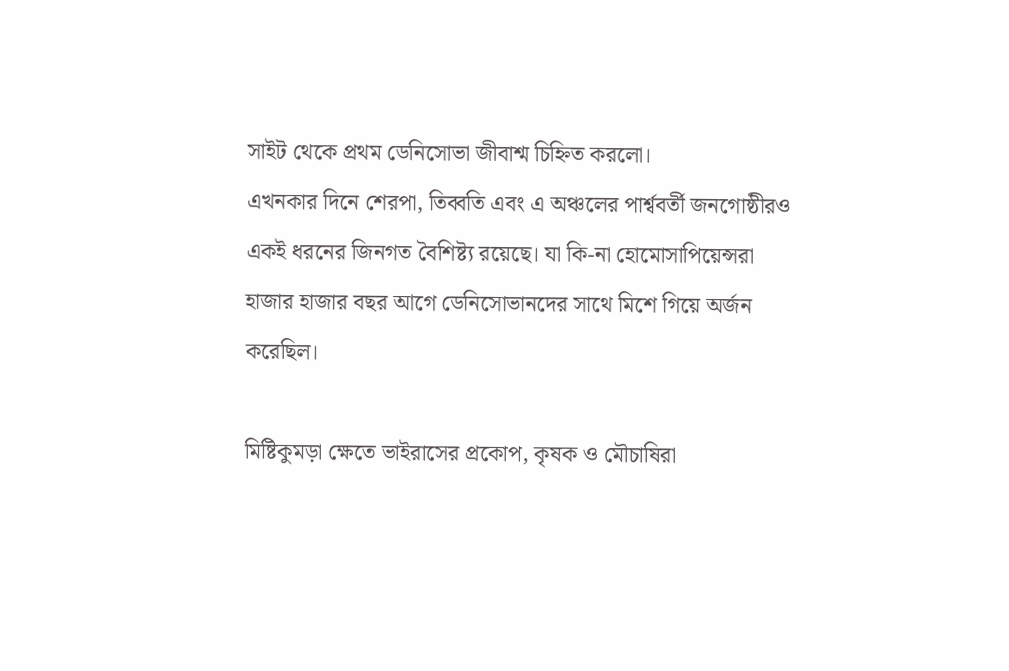সাইট থেকে প্রথম ডেনিসোভা জীবাশ্ম চিহ্নিত করলো।
এখনকার দিনে শেরপা, তিব্বতি এবং এ অঞ্চলের পার্শ্ববর্তী জনগোষ্ঠীরও একই ধরনের জিনগত বৈশিষ্ট্য রয়েছে। যা কি-না হোমোসাপিয়েন্সরা হাজার হাজার বছর আগে ডেনিসোভানদের সাথে মিশে গিয়ে অর্জন করেছিল।

মিষ্টিকুমড়া ক্ষেতে ভাইরাসের প্রকোপ, কৃষক ও মৌচাষিরা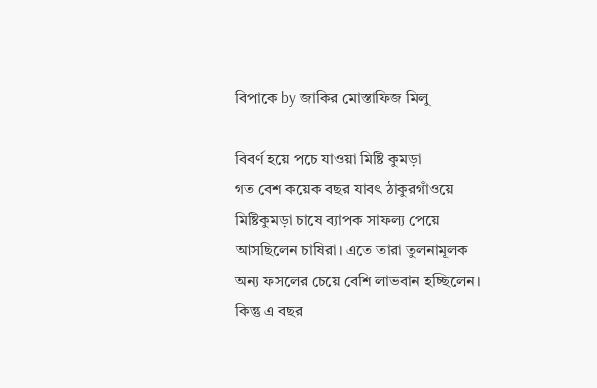বিপাকে by জাকির মোস্তাফিজ মিলু

বিবর্ণ হয়ে পচে যাওয়া মিষ্টি কুমড়া
গত বেশ কয়েক বছর যাবৎ ঠাকুরগাঁওয়ে মিষ্টিকুমড়া চাষে ব্যাপক সাফল্য পেয়ে আসছিলেন চাষিরা। এতে তারা তুলনামূলক অন্য ফসলের চেয়ে বেশি লাভবান হচ্ছিলেন। কিন্তু এ বছর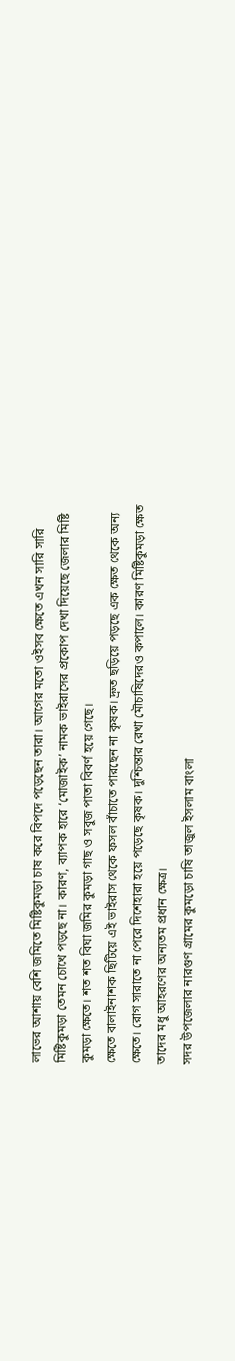লাভের আশায় বেশি জমিতে মিষ্টিকুমড়া চাষ করে বিপদে পড়েছেন তারা। আগের মতো ওইসব ক্ষেতে এখন সারি সারি মিষ্টিকুমড়া তেমন চোখে পড়ছে না। কারণ, ব্যাপক হারে ‘মোজাইক’ নামক ভাইরাসের প্রকোপ দেখা দিয়েছে জেলার মিষ্টি কুমড়া ক্ষেতে। শত শত বিঘা জমির কুমড়া গাছ ও সবুজ পাতা বিবর্ণ হয়ে গেছে।
ক্ষেতে বালাইনাশক ছিটিয়ে এই ভাইরাস থেকে ফসল বাঁচাতে পারছেন না কৃষক। দ্রুত ছড়িয়ে পড়ছে এক ক্ষেত থেকে অন্য ক্ষেতে। রোগ সারাতে না পেরে দিশেহারা হয়ে পড়েছে কৃষক। দুশ্চিন্তার রেখা মৌচাষিদেরও কপালে। কারণ মিষ্টিকুমড়া ক্ষেত তাদের মধু আহরণের অন্যতম প্রধান ক্ষেত্র।
সদর উপজেলার নারগুণ গ্রামের কুমড়ো চাষি তাজুল ইসলাম বাংলা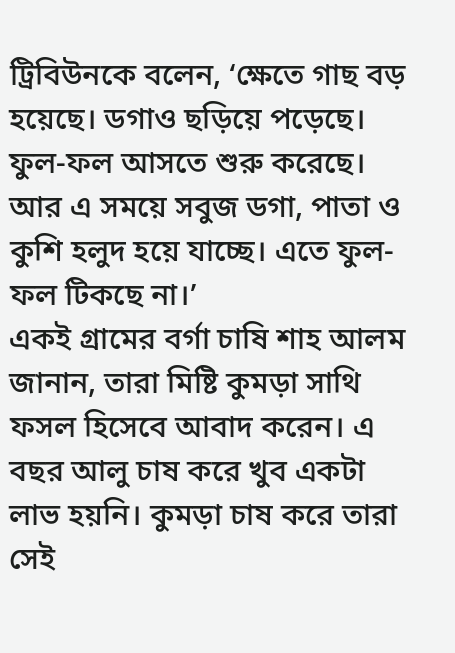ট্রিবিউনকে বলেন, ‘ক্ষেতে গাছ বড় হয়েছে। ডগাও ছড়িয়ে পড়েছে। ফুল-ফল আসতে শুরু করেছে। আর এ সময়ে সবুজ ডগা, পাতা ও কুশি হলুদ হয়ে যাচ্ছে। এতে ফুল-ফল টিকছে না।’
একই গ্রামের বর্গা চাষি শাহ আলম জানান, তারা মিষ্টি কুমড়া সাথি ফসল হিসেবে আবাদ করেন। এ বছর আলু চাষ করে খুব একটা লাভ হয়নি। কুমড়া চাষ করে তারা সেই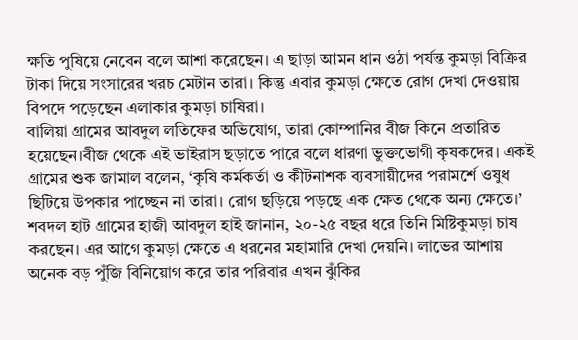ক্ষতি পুষিয়ে নেবেন বলে আশা করেছেন। এ ছাড়া আমন ধান ওঠা পর্যন্ত কুমড়া বিক্রির টাকা দিয়ে সংসারের খরচ মেটান তারা। কিন্তু এবার কুমড়া ক্ষেতে রোগ দেখা দেওয়ায় বিপদে পড়েছেন এলাকার কুমড়া চাষিরা।
বালিয়া গ্রামের আবদুল লতিফের অভিযোগ, তারা কোম্পানির বীজ কিনে প্রতারিত হয়েছেন।বীজ থেকে এই ভাইরাস ছড়াতে পারে বলে ধারণা ভুক্তভোগী কৃষকদের। একই গ্রামের শুক জামাল বলেন, ‘কৃষি কর্মকর্তা ও কীটনাশক ব্যবসায়ীদের পরামর্শে ওষুধ ছিটিয়ে উপকার পাচ্ছেন না তারা। রোগ ছড়িয়ে পড়ছে এক ক্ষেত থেকে অন্য ক্ষেতে।’
শবদল হাট গ্রামের হাজী আবদুল হাই জানান, ২০-২৫ বছর ধরে তিনি মিষ্টিকুমড়া চাষ করছেন। এর আগে কুমড়া ক্ষেতে এ ধরনের মহামারি দেখা দেয়নি। লাভের আশায় অনেক বড় পুঁজি বিনিয়োগ করে তার পরিবার এখন ঝুঁকির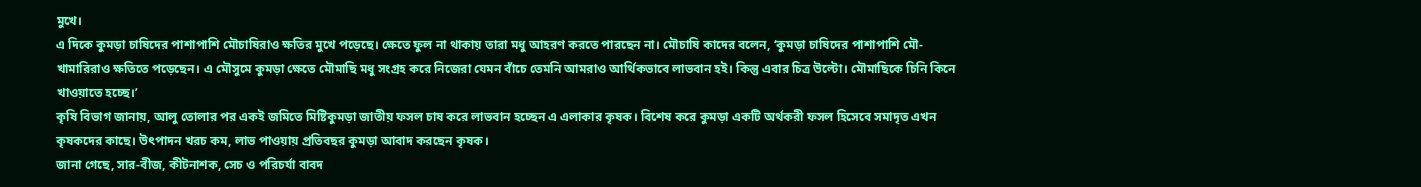মুখে।
এ দিকে কুমড়া চাষিদের পাশাপাশি মৌচাষিরাও ক্ষতির মুখে পড়েছে। ক্ষেতে ফুল না থাকায় তারা মধু আহরণ করতে পারছেন না। মৌচাষি কাদের বলেন, ‘কুমড়া চাষিদের পাশাপাশি মৌ-খামারিরাও ক্ষতিতে পড়েছেন। এ মৌসুমে কুমড়া ক্ষেতে মৌমাছি মধু সংগ্রহ করে নিজেরা যেমন বাঁচে তেমনি আমরাও আর্থিকভাবে লাভবান হই। কিন্তু এবার চিত্র উল্টো। মৌমাছিকে চিনি কিনে খাওয়াতে হচ্ছে।’
কৃষি বিভাগ জানায়, আলু তোলার পর একই জমিতে মিষ্টিকুমড়া জাতীয় ফসল চাষ করে লাভবান হচ্ছেন এ এলাকার কৃষক। বিশেষ করে কুমড়া একটি অর্থকরী ফসল হিসেবে সমাদৃত এখন কৃষকদের কাছে। উৎপাদন খরচ কম, লাভ পাওয়ায় প্রতিবছর কুমড়া আবাদ করছেন কৃষক।
জানা গেছে, সার-বীজ, কীটনাশক, সেচ ও পরিচর্যা বাবদ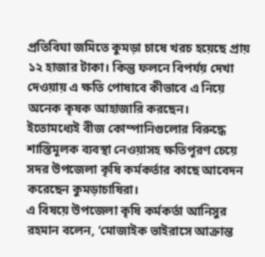প্রতিবিঘা জমিতে কুমড়া চাষে খরচ হয়েছে প্রায়  ১২ হাজার টাকা। কিন্তু ফলনে বিপর্যয় দেখা দেওয়ায় এ ক্ষতি পোষাবে কীভাবে এ নিয়ে অনেক কৃষক আহাজারি করছেন।
ইতোমধ্যেই বীজ কোম্পানিগুলোর বিরুদ্ধে শাস্তিমূলক ব্যবস্থা নেওয়াসহ ক্ষতিপূরণ চেয়ে সদর উপজেলা কৃষি কর্মকর্তার কাছে আবেদন করেছেন কুমড়াচাষিরা।
এ বিষয়ে উপজেলা কৃষি কর্মকর্তা আনিসুর রহমান বলেন, ‘মোজাইক ভাইরাসে আক্রান্ত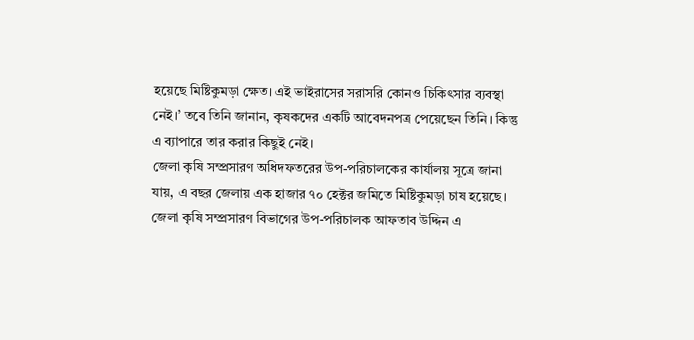হয়েছে মিষ্টিকুমড়া ক্ষেত। এই ভাইরাসের সরাসরি কোনও চিকিৎসার ব্যবস্থা নেই।’ তবে তিনি জানান, কৃষকদের একটি আবেদনপত্র পেয়েছেন তিনি। কিন্তু এ ব্যাপারে তার করার কিছুই নেই।
জেলা কৃষি সম্প্রসারণ অধিদফতরের উপ-পরিচালকের কার্যালয় সূত্রে জানা যায়, এ বছর জেলায় এক হাজার ৭০ হেক্টর জমিতে মিষ্টিকুমড়া চাষ হয়েছে।
জেলা কৃষি সম্প্রসারণ বিভাগের উপ-পরিচালক আফতাব উদ্দিন এ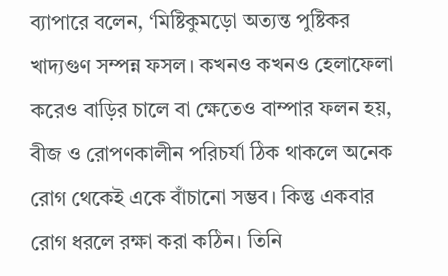ব্যাপারে বলেন, ‘মিষ্টিকুমড়ো অত্যন্ত পুষ্টিকর খাদ্যগুণ সম্পন্ন ফসল। কখনও কখনও হেলাফেলা করেও বাড়ির চালে বা ক্ষেতেও বাম্পার ফলন হয়, বীজ ও রোপণকালীন পরিচর্যা ঠিক থাকলে অনেক রোগ থেকেই একে বাঁচানো সম্ভব। কিন্তু একবার রোগ ধরলে রক্ষা করা কঠিন। তিনি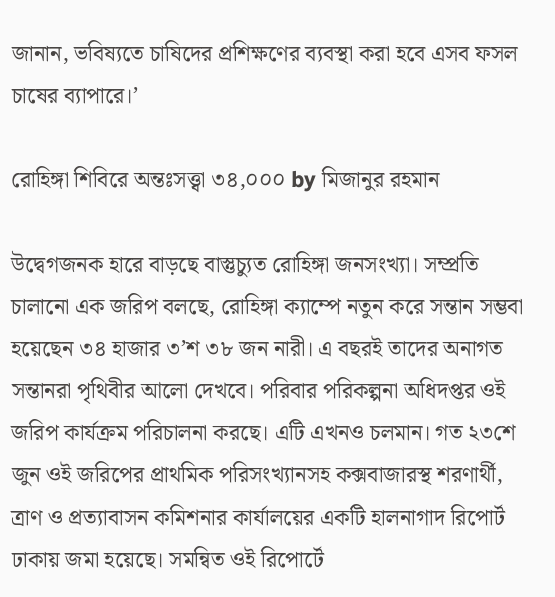জানান, ভবিষ্যতে চাষিদের প্রশিক্ষণের ব্যবস্থা করা হবে এসব ফসল চাষের ব্যাপারে।’

রোহিঙ্গা শিবিরে অন্তঃসত্ত্বা ৩৪,০০০ by মিজানুর রহমান

উদ্বেগজনক হারে বাড়ছে বাস্তুচ্যুত রোহিঙ্গা জনসংখ্যা। সম্প্রতি চালানো এক জরিপ বলছে, রোহিঙ্গা ক্যাম্পে নতুন করে সন্তান সম্ভবা হয়েছেন ৩৪ হাজার ৩’শ ৩৮ জন নারী। এ বছরই তাদের অনাগত সন্তানরা পৃথিবীর আলো দেখবে। পরিবার পরিকল্পনা অধিদপ্তর ওই জরিপ কার্যক্রম পরিচালনা করছে। এটি এখনও চলমান। গত ২৩শে জুন ওই জরিপের প্রাথমিক পরিসংখ্যানসহ কক্সবাজারস্থ শরণার্থী, ত্রাণ ও প্রত্যাবাসন কমিশনার কার্যালয়ের একটি হালনাগাদ রিপোর্ট ঢাকায় জমা হয়েছে। সমন্বিত ওই রিপোর্টে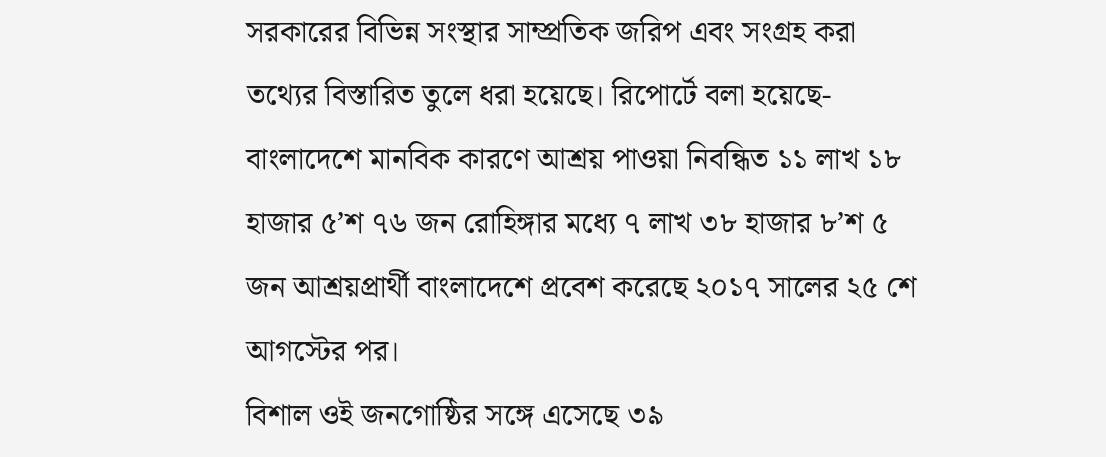সরকারের বিভিন্ন সংস্থার সাম্প্রতিক জরিপ এবং সংগ্রহ করা তথ্যের বিস্তারিত তুলে ধরা হয়েছে। রিপোর্টে বলা হয়েছে- বাংলাদেশে মানবিক কারণে আশ্রয় পাওয়া নিবন্ধিত ১১ লাখ ১৮ হাজার ৫’শ ৭৬ জন রোহিঙ্গার মধ্যে ৭ লাখ ৩৮ হাজার ৮’শ ৫ জন আশ্রয়প্রার্থী বাংলাদেশে প্রবেশ করেছে ২০১৭ সালের ২৫ শে আগস্টের পর।
বিশাল ওই জনগোষ্ঠির সঙ্গে এসেছে ৩৯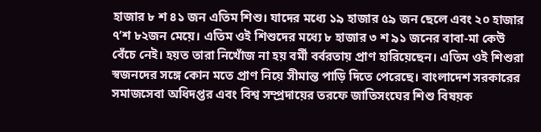হাজার ৮ শ ৪১ জন এতিম শিশু। যাদের মধ্যে ১৯ হাজার ৫৯ জন ছেলে এবং ২০ হাজার ৭’শ ৮২জন মেয়ে। এতিম ওই শিশুদের মধ্যে ৮ হাজার ৩ শ ৯১ জনের বাবা-মা কেউ বেঁচে নেই। হয়ত তারা নিখোঁজ না হয় বর্মী বর্বরতায় প্রাণ হারিয়েছেন। এতিম ওই শিশুরা স্বজনদের সঙ্গে কোন মতে প্রাণ নিয়ে সীমান্ত পাড়ি দিতে পেরেছে। বাংলাদেশ সরকারের সমাজসেবা অধিদপ্তর এবং বিশ্ব সম্প্রদায়ের তরফে জাতিসংঘের শিশু বিষয়ক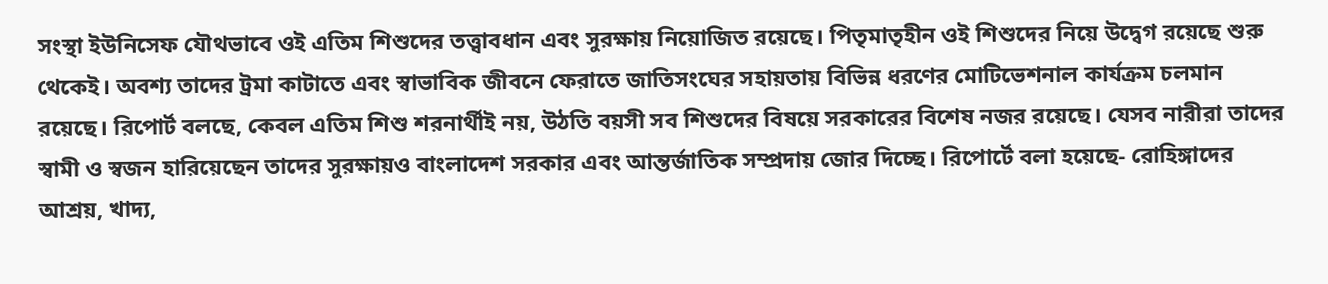সংস্থা ইউনিসেফ যৌথভাবে ওই এতিম শিশুদের তত্ত্বাবধান এবং সুরক্ষায় নিয়োজিত রয়েছে। পিতৃমাতৃহীন ওই শিশুদের নিয়ে উদ্বেগ রয়েছে শুরু থেকেই। অবশ্য তাদের ট্রমা কাটাতে এবং স্বাভাবিক জীবনে ফেরাতে জাতিসংঘের সহায়তায় বিভিন্ন ধরণের মোটিভেশনাল কার্যক্রম চলমান রয়েছে। রিপোর্ট বলছে, কেবল এতিম শিশু শরনার্থীই নয়, উঠতি বয়সী সব শিশুদের বিষয়ে সরকারের বিশেষ নজর রয়েছে। যেসব নারীরা তাদের স্বামী ও স্বজন হারিয়েছেন তাদের সুরক্ষায়ও বাংলাদেশ সরকার এবং আন্তর্জাতিক সম্প্রদায় জোর দিচ্ছে। রিপোর্টে বলা হয়েছে- রোহিঙ্গাদের আশ্রয়, খাদ্য,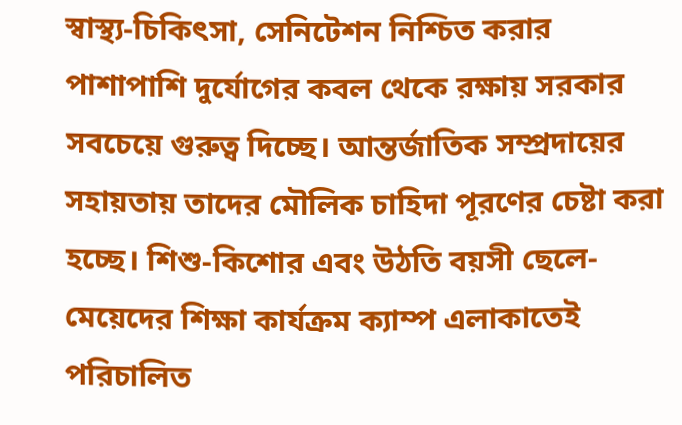স্বাস্থ্য-চিকিৎসা, সেনিটেশন নিশ্চিত করার পাশাপাশি দুর্যোগের কবল থেকে রক্ষায় সরকার সবচেয়ে গুরুত্ব দিচ্ছে। আন্তর্জাতিক সম্প্রদায়ের সহায়তায় তাদের মৌলিক চাহিদা পূরণের চেষ্টা করা হচ্ছে। শিশু-কিশোর এবং উঠতি বয়সী ছেলে-মেয়েদের শিক্ষা কার্যক্রম ক্যাম্প এলাকাতেই পরিচালিত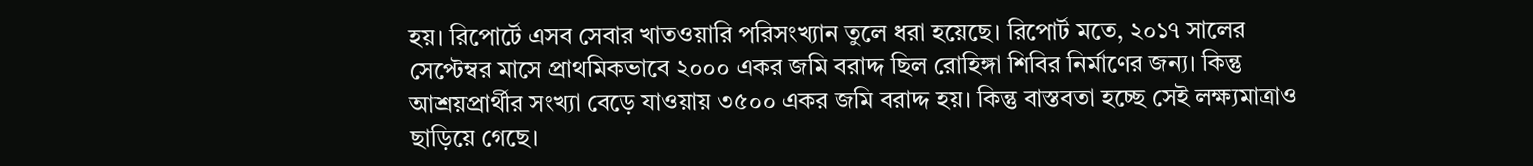হয়। রিপোর্টে এসব সেবার খাতওয়ারি পরিসংখ্যান তুলে ধরা হয়েছে। রিপোর্ট মতে, ২০১৭ সালের সেপ্টেম্বর মাসে প্রাথমিকভাবে ২০০০ একর জমি বরাদ্দ ছিল রোহিঙ্গা শিবির নির্মাণের জন্য। কিন্তু আশ্রয়প্রার্থীর সংখ্যা বেড়ে যাওয়ায় ৩৫০০ একর জমি বরাদ্দ হয়। কিন্তু বাস্তবতা হচ্ছে সেই লক্ষ্যমাত্রাও ছাড়িয়ে গেছে।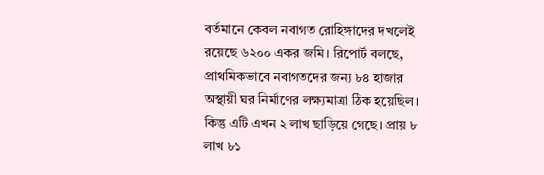বর্তমানে কেবল নবাগত রোহিঙ্গাদের দখলেই রয়েছে ৬২০০ একর জমি। রিপোর্ট বলছে, প্রাথমিকভাবে নবাগতদের জন্য ৮৪ হাজার অস্থায়ী ঘর নির্মাণের লক্ষ্যমাত্রা ঠিক হয়েছিল। কিন্তু এটি এখন ২ লাখ ছাড়িয়ে গেছে। প্রায় ৮ লাখ ৮১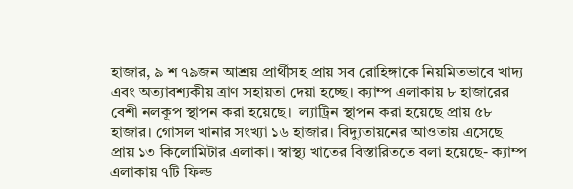হাজার, ৯ শ ৭৯জন আশ্রয় প্রার্থীসহ প্রায় সব রোহিঙ্গাকে নিয়মিতভাবে খাদ্য এবং অত্যাবশ্যকীয় ত্রাণ সহায়তা দেয়া হচ্ছে। ক্যাম্প এলাকায় ৮ হাজারের বেশী নলকূপ স্থাপন করা হয়েছে।  ল্যাট্রিন স্থাপন করা হয়েছে প্রায় ৫৮ হাজার। গোসল খানার সংখ্যা ১৬ হাজার। বিদ্যুতায়নের আওতায় এসেছে প্রায় ১৩ কিলোমিটার এলাকা। স্বাস্থ্য খাতের বিস্তারিততে বলা হয়েছে- ক্যাম্প এলাকায় ৭টি ফিল্ড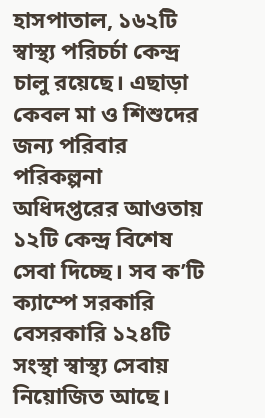হাসপাতাল, ১৬২টি স্বাস্থ্য পরিচর্চা কেন্দ্র চালু রয়েছে। এছাড়া কেবল মা ও শিশুদের জন্য পরিবার পরিকল্পনা অধিদপ্তরের আওতায় ১২টি কেন্দ্র বিশেষ সেবা দিচ্ছে। সব ক’টি ক্যাম্পে সরকারি বেসরকারি ১২৪টি সংস্থা স্বাস্থ্য সেবায় নিয়োজিত আছে।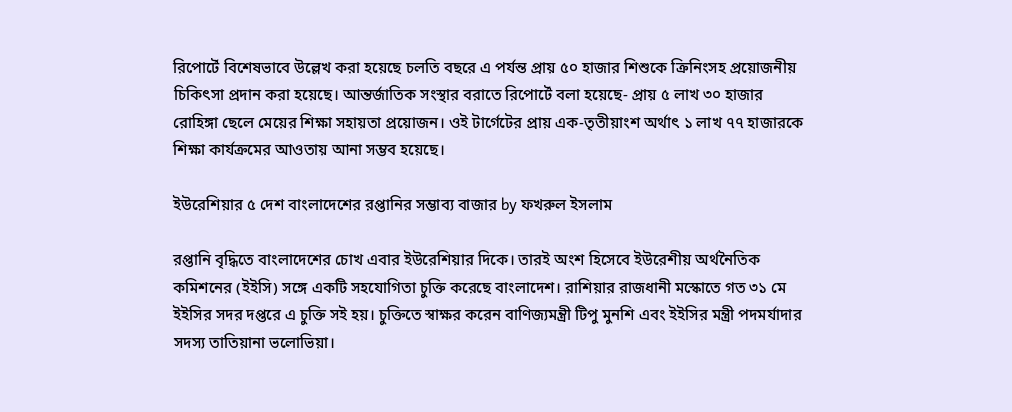রিপোর্টে বিশেষভাবে উল্লেখ করা হয়েছে চলতি বছরে এ পর্যন্ত প্রায় ৫০ হাজার শিশুকে ক্রিনিংসহ প্রয়োজনীয় চিকিৎসা প্রদান করা হয়েছে। আন্তর্জাতিক সংস্থার বরাতে রিপোর্টে বলা হয়েছে- প্রায় ৫ লাখ ৩০ হাজার রোহিঙ্গা ছেলে মেয়ের শিক্ষা সহায়তা প্রয়োজন। ওই টার্গেটের প্রায় এক-তৃতীয়াংশ অর্থাৎ ১ লাখ ৭৭ হাজারকে শিক্ষা কার্যক্রমের আওতায় আনা সম্ভব হয়েছে।

ইউরেশিয়ার ৫ দেশ বাংলাদেশের রপ্তানির সম্ভাব্য বাজার by ফখরুল ইসলাম

রপ্তানি বৃদ্ধিতে বাংলাদেশের চোখ এবার ইউরেশিয়ার দিকে। তারই অংশ হিসেবে ইউরেশীয় অর্থনৈতিক কমিশনের (ইইসি) সঙ্গে একটি সহযোগিতা চুক্তি করেছে বাংলাদেশ। রাশিয়ার রাজধানী মস্কোতে গত ৩১ মে ইইসির সদর দপ্তরে এ চুক্তি সই হয়। চুক্তিতে স্বাক্ষর করেন বাণিজ্যমন্ত্রী টিপু মুনশি এবং ইইসির মন্ত্রী পদমর্যাদার সদস্য তাতিয়ানা ভলোভিয়া।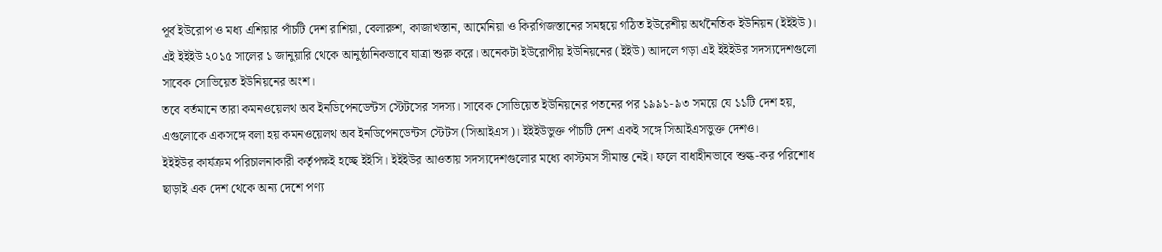পূর্ব ইউরোপ ও মধ্য এশিয়ার পাঁচটি দেশ রাশিয়া, বেলারুশ, কাজাখস্তান, আর্মেনিয়া ও কিরগিজস্তানের সমন্বয়ে গঠিত ইউরেশীয় অর্থনৈতিক ইউনিয়ন (ইইইউ)। এই ইইইউ ২০১৫ সালের ১ জানুয়ারি থেকে আনুষ্ঠানিকভাবে যাত্রা শুরু করে। অনেকটা ইউরোপীয় ইউনিয়নের (ইইউ) আদলে গড়া এই ইইইউর সদস্যদেশগুলো সাবেক সোভিয়েত ইউনিয়নের অংশ।
তবে বর্তমানে তারা কমনওয়েলথ অব ইনডিপেনডেন্টস স্টেটসের সদস্য। সাবেক সোভিয়েত ইউনিয়নের পতনের পর ১৯৯১-৯৩ সময়ে যে ১১টি দেশ হয়, এগুলোকে একসঙ্গে বলা হয় কমনওয়েলথ অব ইনডিপেনডেন্টস স্টেটস (সিআইএস)। ইইইউভুক্ত পাঁচটি দেশ একই সঙ্গে সিআইএসভুক্ত দেশও।
ইইইউর কার্যক্রম পরিচালনাকারী কর্তৃপক্ষই হচ্ছে ইইসি। ইইইউর আওতায় সদস্যদেশগুলোর মধ্যে কাস্টমস সীমান্ত নেই। ফলে বাধাহীনভাবে শুল্ক-কর পরিশোধ ছাড়াই এক দেশ থেকে অন্য দেশে পণ্য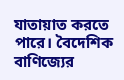যাতায়াত করতে পারে। বৈদেশিক বাণিজ্যের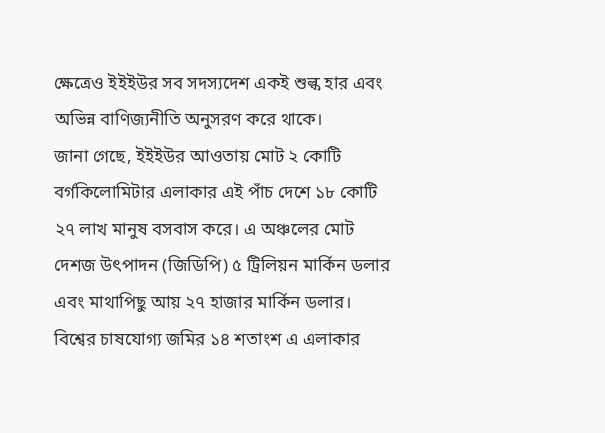ক্ষেত্রেও ইইইউর সব সদস্যদেশ একই শুল্ক হার এবং অভিন্ন বাণিজ্যনীতি অনুসরণ করে থাকে।
জানা গেছে, ইইইউর আওতায় মোট ২ কোটি বর্গকিলোমিটার এলাকার এই পাঁচ দেশে ১৮ কোটি ২৭ লাখ মানুষ বসবাস করে। এ অঞ্চলের মোট দেশজ উৎপাদন (জিডিপি) ৫ ট্রিলিয়ন মার্কিন ডলার এবং মাথাপিছু আয় ২৭ হাজার মার্কিন ডলার। বিশ্বের চাষযোগ্য জমির ১৪ শতাংশ এ এলাকার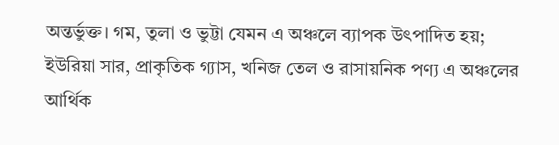অন্তর্ভুক্ত। গম, তুলা ও ভুট্টা যেমন এ অঞ্চলে ব্যাপক উৎপাদিত হয়; ইউরিয়া সার, প্রাকৃতিক গ্যাস, খনিজ তেল ও রাসায়নিক পণ্য এ অঞ্চলের আর্থিক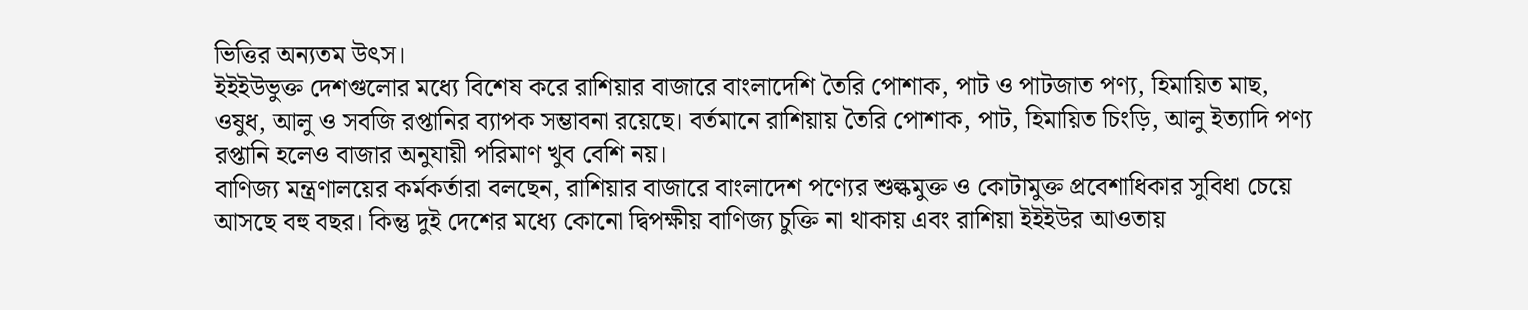ভিত্তির অন্যতম উৎস।
ইইইউভুক্ত দেশগুলোর মধ্যে বিশেষ করে রাশিয়ার বাজারে বাংলাদেশি তৈরি পোশাক, পাট ও পাটজাত পণ্য, হিমায়িত মাছ, ওষুধ, আলু ও সবজি রপ্তানির ব্যাপক সম্ভাবনা রয়েছে। বর্তমানে রাশিয়ায় তৈরি পোশাক, পাট, হিমায়িত চিংড়ি, আলু ইত্যাদি পণ্য রপ্তানি হলেও বাজার অনুযায়ী পরিমাণ খুব বেশি নয়।
বাণিজ্য মন্ত্রণালয়ের কর্মকর্তারা বলছেন, রাশিয়ার বাজারে বাংলাদেশ পণ্যের শুল্কমুক্ত ও কোটামুক্ত প্রবেশাধিকার সুবিধা চেয়ে আসছে বহু বছর। কিন্তু দুই দেশের মধ্যে কোনো দ্বিপক্ষীয় বাণিজ্য চুক্তি না থাকায় এবং রাশিয়া ইইইউর আওতায়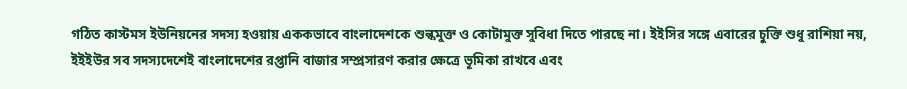গঠিত কাস্টমস ইউনিয়নের সদস্য হওয়ায় এককভাবে বাংলাদেশকে শুল্কমুক্ত ও কোটামুক্ত সুবিধা দিতে পারছে না। ইইসির সঙ্গে এবারের চুক্তি শুধু রাশিয়া নয়, ইইইউর সব সদস্যদেশেই বাংলাদেশের রপ্তানি বাজার সম্প্রসারণ করার ক্ষেত্রে ভূমিকা রাখবে এবং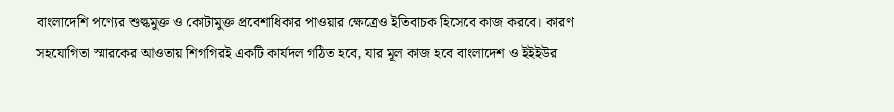বাংলাদেশি পণ্যের শুল্কমুক্ত ও কোটামুক্ত প্রবেশাধিকার পাওয়ার ক্ষেত্রেও ইতিবাচক হিসেবে কাজ করবে। কারণ সহযোগিতা স্মারকের আওতায় শিগগিরই একটি কার্যদল গঠিত হবে, যার মূল কাজ হবে বাংলাদেশ ও ইইইউর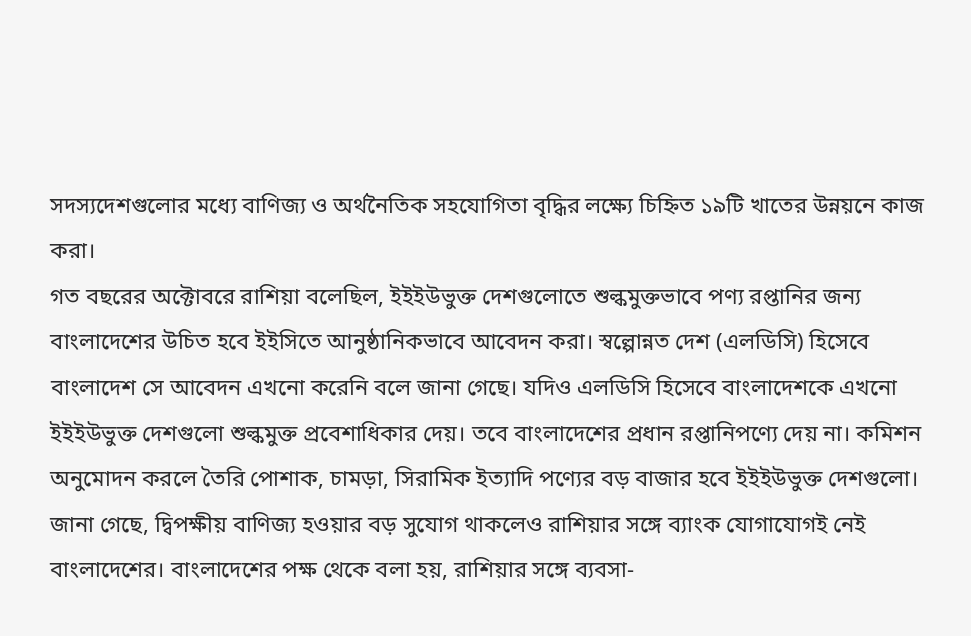সদস্যদেশগুলোর মধ্যে বাণিজ্য ও অর্থনৈতিক সহযোগিতা বৃদ্ধির লক্ষ্যে চিহ্নিত ১৯টি খাতের উন্নয়নে কাজ করা।
গত বছরের অক্টোবরে রাশিয়া বলেছিল, ইইইউভুক্ত দেশগুলোতে শুল্কমুক্তভাবে পণ্য রপ্তানির জন্য বাংলাদেশের উচিত হবে ইইসিতে আনুষ্ঠানিকভাবে আবেদন করা। স্বল্পোন্নত দেশ (এলডিসি) হিসেবে বাংলাদেশ সে আবেদন এখনো করেনি বলে জানা গেছে। যদিও এলডিসি হিসেবে বাংলাদেশকে এখনো ইইইউভুক্ত দেশগুলো শুল্কমুক্ত প্রবেশাধিকার দেয়। তবে বাংলাদেশের প্রধান রপ্তানিপণ্যে দেয় না। কমিশন অনুমোদন করলে তৈরি পোশাক, চামড়া, সিরামিক ইত্যাদি পণ্যের বড় বাজার হবে ইইইউভুক্ত দেশগুলো।
জানা গেছে, দ্বিপক্ষীয় বাণিজ্য হওয়ার বড় সুযোগ থাকলেও রাশিয়ার সঙ্গে ব্যাংক যোগাযোগই নেই বাংলাদেশের। বাংলাদেশের পক্ষ থেকে বলা হয়, রাশিয়ার সঙ্গে ব্যবসা-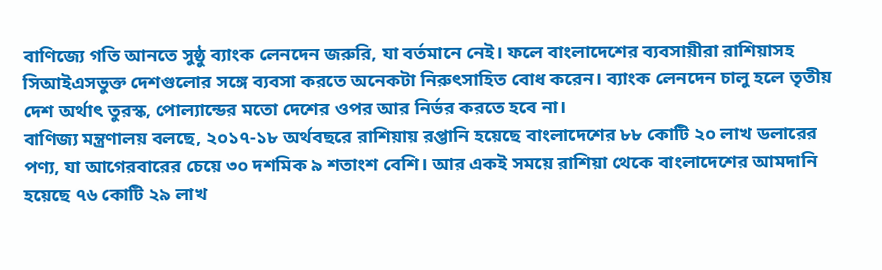বাণিজ্যে গতি আনতে সুষ্ঠু ব্যাংক লেনদেন জরুরি, যা বর্তমানে নেই। ফলে বাংলাদেশের ব্যবসায়ীরা রাশিয়াসহ সিআইএসভুক্ত দেশগুলোর সঙ্গে ব্যবসা করতে অনেকটা নিরুৎসাহিত বোধ করেন। ব্যাংক লেনদেন চালু হলে তৃতীয় দেশ অর্থাৎ তুরস্ক, পোল্যান্ডের মতো দেশের ওপর আর নির্ভর করতে হবে না।
বাণিজ্য মন্ত্রণালয় বলছে, ২০১৭-১৮ অর্থবছরে রাশিয়ায় রপ্তানি হয়েছে বাংলাদেশের ৮৮ কোটি ২০ লাখ ডলারের পণ্য, যা আগেরবারের চেয়ে ৩০ দশমিক ৯ শতাংশ বেশি। আর একই সময়ে রাশিয়া থেকে বাংলাদেশের আমদানি হয়েছে ৭৬ কোটি ২৯ লাখ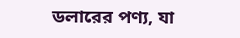ডলারের পণ্য, যা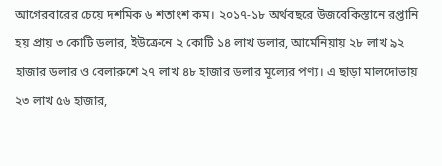আগেরবারের চেয়ে দশমিক ৬ শতাংশ কম। ২০১৭-১৮ অর্থবছরে উজবেকিস্তানে রপ্তানি হয় প্রায় ৩ কোটি ডলার, ইউক্রেনে ২ কোটি ১৪ লাখ ডলার, আর্মেনিয়ায় ২৮ লাখ ৯২ হাজার ডলার ও বেলারুশে ২৭ লাখ ৪৮ হাজার ডলার মূল্যের পণ্য। এ ছাড়া মালদোভায় ২৩ লাখ ৫৬ হাজার,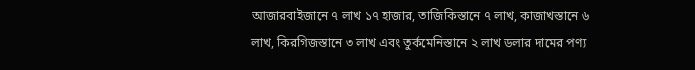আজারবাইজানে ৭ লাখ ১৭ হাজার, তাজিকিস্তানে ৭ লাখ, কাজাখস্তানে ৬ লাখ, কিরগিজস্তানে ৩ লাখ এবং তুর্কমেনিস্তানে ২ লাখ ডলার দামের পণ্য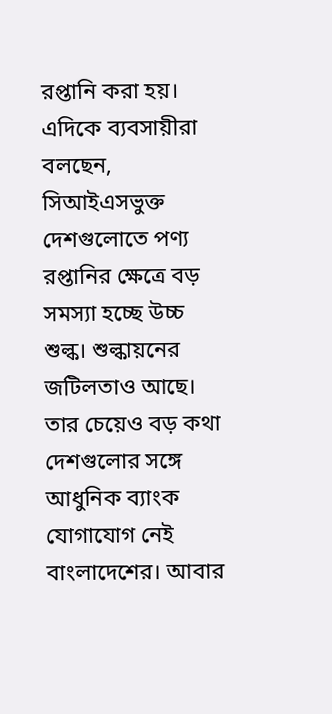রপ্তানি করা হয়।
এদিকে ব্যবসায়ীরা বলছেন, সিআইএসভুক্ত দেশগুলোতে পণ্য রপ্তানির ক্ষেত্রে বড় সমস্যা হচ্ছে উচ্চ শুল্ক। শুল্কায়নের জটিলতাও আছে। তার চেয়েও বড় কথা দেশগুলোর সঙ্গে আধুনিক ব্যাংক যোগাযোগ নেই বাংলাদেশের। আবার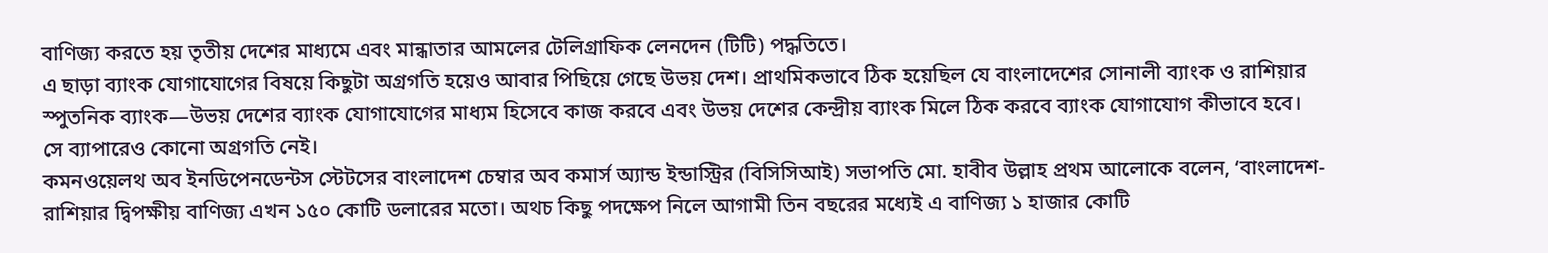বাণিজ্য করতে হয় তৃতীয় দেশের মাধ্যমে এবং মান্ধাতার আমলের টেলিগ্রাফিক লেনদেন (টিটি) পদ্ধতিতে।
এ ছাড়া ব্যাংক যোগাযোগের বিষয়ে কিছুটা অগ্রগতি হয়েও আবার পিছিয়ে গেছে উভয় দেশ। প্রাথমিকভাবে ঠিক হয়েছিল যে বাংলাদেশের সোনালী ব্যাংক ও রাশিয়ার স্পুতনিক ব্যাংক—উভয় দেশের ব্যাংক যোগাযোগের মাধ্যম হিসেবে কাজ করবে এবং উভয় দেশের কেন্দ্রীয় ব্যাংক মিলে ঠিক করবে ব্যাংক যোগাযোগ কীভাবে হবে। সে ব্যাপারেও কোনো অগ্রগতি নেই।
কমনওয়েলথ অব ইনডিপেনডেন্টস স্টেটসের বাংলাদেশ চেম্বার অব কমার্স অ্যান্ড ইন্ডাস্ট্রির (বিসিসিআই) সভাপতি মো. হাবীব উল্লাহ প্রথম আলোকে বলেন, ‘বাংলাদেশ-রাশিয়ার দ্বিপক্ষীয় বাণিজ্য এখন ১৫০ কোটি ডলারের মতো। অথচ কিছু পদক্ষেপ নিলে আগামী তিন বছরের মধ্যেই এ বাণিজ্য ১ হাজার কোটি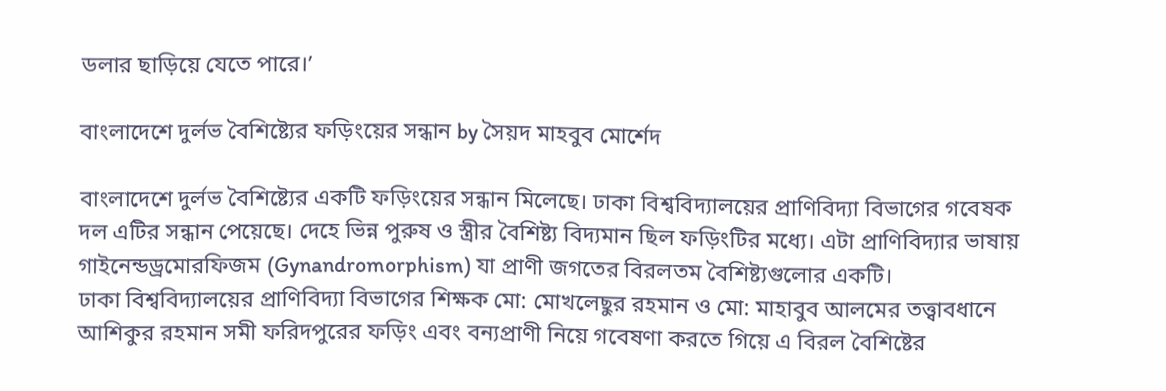ডলার ছাড়িয়ে যেতে পারে।’

বাংলাদেশে দুর্লভ বৈশিষ্ট্যের ফড়িংয়ের সন্ধান by সৈয়দ মাহবুব মোর্শেদ

বাংলাদেশে দুর্লভ বৈশিষ্ট্যের একটি ফড়িংয়ের সন্ধান মিলেছে। ঢাকা বিশ্ববিদ্যালয়ের প্রাণিবিদ্যা বিভাগের গবেষক দল এটির সন্ধান পেয়েছে। দেহে ভিন্ন পুরুষ ও স্ত্রীর বৈশিষ্ট্য বিদ্যমান ছিল ফড়িংটির মধ্যে। এটা প্রাণিবিদ্যার ভাষায় গাইনেন্ডড্রমোরফিজম (Gynandromorphism) যা প্রাণী জগতের বিরলতম বৈশিষ্ট্যগুলোর একটি।
ঢাকা বিশ্ববিদ্যালয়ের প্রাণিবিদ্যা বিভাগের শিক্ষক মো: মোখলেছুর রহমান ও মো: মাহাবুব আলমের তত্ত্বাবধানে আশিকুর রহমান সমী ফরিদপুরের ফড়িং এবং বন্যপ্রাণী নিয়ে গবেষণা করতে গিয়ে এ বিরল বৈশিষ্টের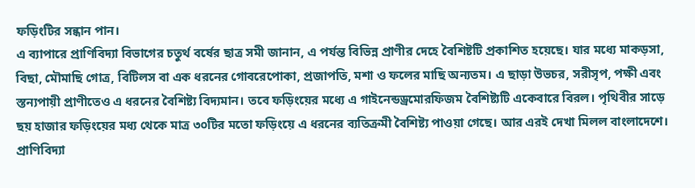ফড়িংটির সন্ধান পান।
এ ব্যাপারে প্রাণিবিদ্যা বিভাগের চতুর্থ বর্ষের ছাত্র সমী জানান, এ পর্যন্ত বিভিন্ন প্রাণীর দেহে বৈশিষ্টটি প্রকাশিত হয়েছে। যার মধ্যে মাকড়সা, বিছা, মৌমাছি গোত্র, বিটিলস বা এক ধরনের গোবরেপোকা, প্রজাপতি, মশা ও ফলের মাছি অন্যতম। এ ছাড়া উভচর, সরীসৃপ, পক্ষী এবং স্তন্যপায়ী প্রাণীতেও এ ধরনের বৈশিষ্ট্য বিদ্যমান। তবে ফড়িংয়ের মধ্যে এ গাইনেন্ডড্রমোরফিজম বৈশিষ্ট্যটি একেবারে বিরল। পৃথিবীর সাড়ে ছয় হাজার ফড়িংয়ের মধ্য থেকে মাত্র ৩০টির মতো ফড়িংয়ে এ ধরনের ব্যতিক্রমী বৈশিষ্ট্য পাওয়া গেছে। আর এরই দেখা মিলল বাংলাদেশে।
প্রাণিবিদ্যা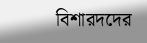বিশারদদের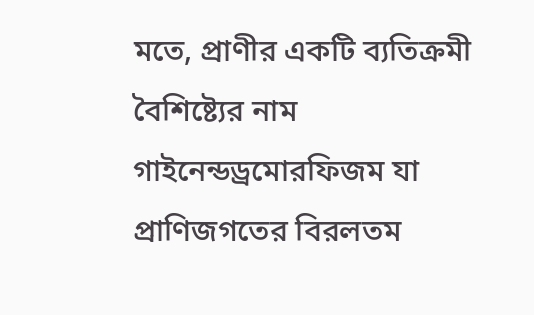মতে, প্রাণীর একটি ব্যতিক্রমী বৈশিষ্ট্যের নাম গাইনেন্ডড্রমোরফিজম যা প্রাণিজগতের বিরলতম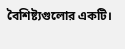বৈশিষ্ট্যগুলোর একটি।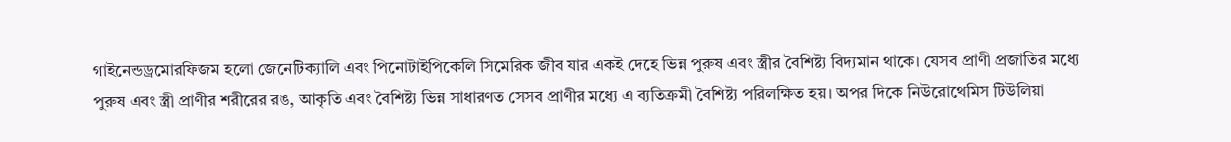গাইনেন্ডড্রমোরফিজম হলো জেনেটিক্যালি এবং পিনোটাইপিকেলি সিমেরিক জীব যার একই দেহে ভিন্ন পুরুষ এবং স্ত্রীর বৈশিষ্ট্য বিদ্যমান থাকে। যেসব প্রাণী প্রজাতির মধ্যে পুরুষ এবং স্ত্রী প্রাণীর শরীরের রঙ, আকৃতি এবং বৈশিষ্ট্য ভিন্ন সাধারণত সেসব প্রাণীর মধ্যে এ ব্যতিক্রমী বৈশিষ্ট্য পরিলক্ষিত হয়। অপর দিকে নিউরোথেমিস টিউলিয়া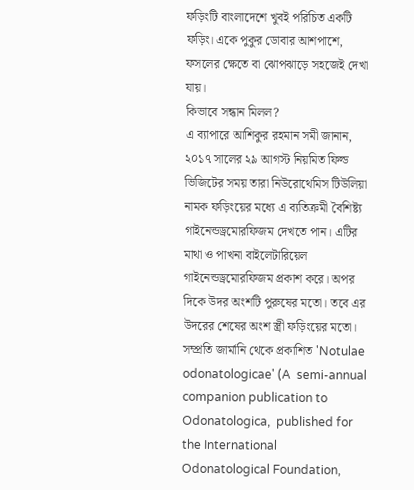ফড়িংটি বাংলাদেশে খুবই পরিচিত একটি ফড়িং। একে পুকুর ডোবার আশপাশে, ফসলের ক্ষেতে বা ঝোপঝাড়ে সহজেই দেখা যায়।
কিভাবে সন্ধান মিলল?
এ ব্যাপারে আশিকুর রহমান সমী জানান, ২০১৭ সালের ২৯ আগস্ট নিয়মিত ফিল্ড ভিজিটের সময় তারা নিউরোথেমিস টিউলিয়া নামক ফড়িংয়ের মধ্যে এ ব্যতিক্রমী বৈশিষ্ট্য গাইনেন্ডড্রমোরফিজম দেখতে পান। এটির মাথা ও পাখনা বাইলেটারিয়েল গাইনেন্ডড্রমোরফিজম প্রকাশ করে। অপর দিকে উদর অংশটি পুরুষের মতো। তবে এর উদরের শেষের অংশ স্ত্রী ফড়িংয়ের মতো।
সম্প্রতি জার্মানি থেকে প্রকাশিত 'Notulae odonatologicae' (A  semi-annual companion publication to Odonatologica,  published for the International Odonatological Foundation,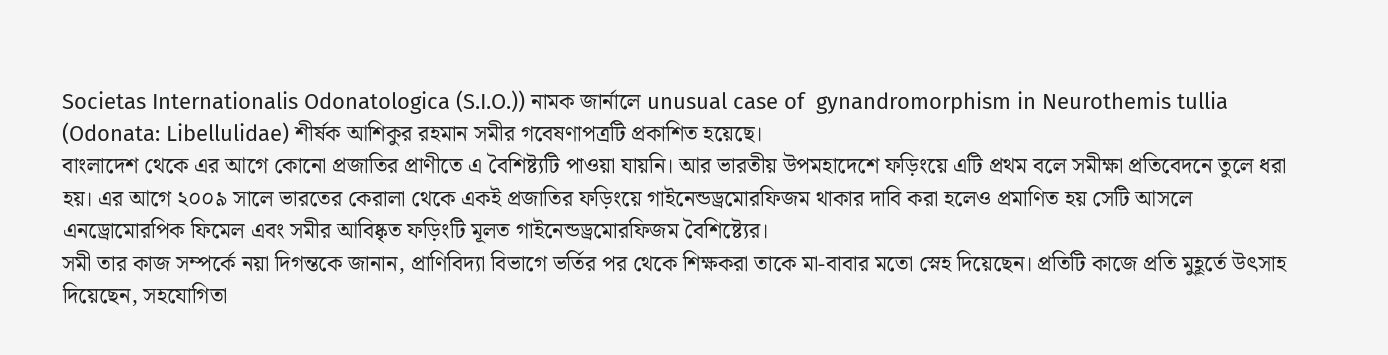Societas Internationalis Odonatologica (S.I.O.)) নামক জার্নালে unusual case of  gynandromorphism in Neurothemis tullia (Odonata: Libellulidae) শীর্ষক আশিকুর রহমান সমীর গবেষণাপত্রটি প্রকাশিত হয়েছে।
বাংলাদেশ থেকে এর আগে কোনো প্রজাতির প্রাণীতে এ বৈশিষ্ট্যটি পাওয়া যায়নি। আর ভারতীয় উপমহাদেশে ফড়িংয়ে এটি প্রথম বলে সমীক্ষা প্রতিবেদনে তুলে ধরা হয়। এর আগে ২০০৯ সালে ভারতের কেরালা থেকে একই প্রজাতির ফড়িংয়ে গাইনেন্ডড্রমোরফিজম থাকার দাবি করা হলেও প্রমাণিত হয় সেটি আসলে এনড্রোমোরপিক ফিমেল এবং সমীর আবিষ্কৃত ফড়িংটি মূলত গাইনেন্ডড্রমোরফিজম বৈশিষ্ট্যের।
সমী তার কাজ সম্পর্কে নয়া দিগন্তকে জানান, প্রাণিবিদ্যা বিভাগে ভর্তির পর থেকে শিক্ষকরা তাকে মা-বাবার মতো স্নেহ দিয়েছেন। প্রতিটি কাজে প্রতি মুহূর্তে উৎসাহ দিয়েছেন, সহযোগিতা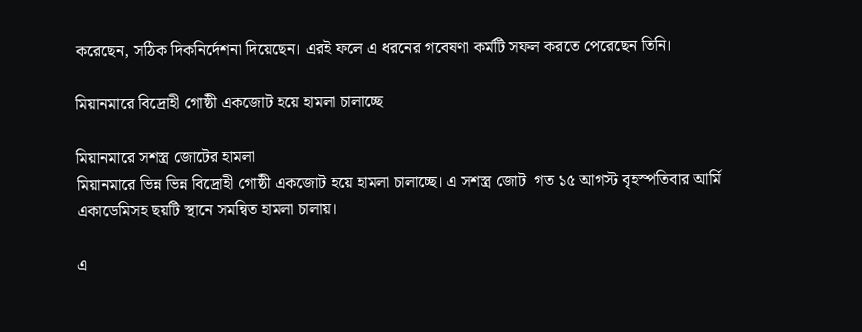করেছেন, সঠিক দিকনির্দেশনা দিয়েছেন। এরই ফলে এ ধরনের গবেষণা কর্মটি সফল করতে পেরেছেন তিনি।

মিয়ানমারে বিদ্রোহী গোষ্ঠী একজোট হয়ে হামলা চালাচ্ছে

মিয়ানমারে সশস্ত্র জোটের হামলা
মিয়ানমারে ভিন্ন ভিন্ন বিদ্রোহী গোষ্ঠী একজোট হয়ে হামলা চালাচ্ছে। এ সশস্ত্র জোট  গত ১৫ আগস্ট বৃহস্পতিবার আর্মি একাডেমিসহ ছয়টি স্থানে সমন্বিত হামলা চালায়।

এ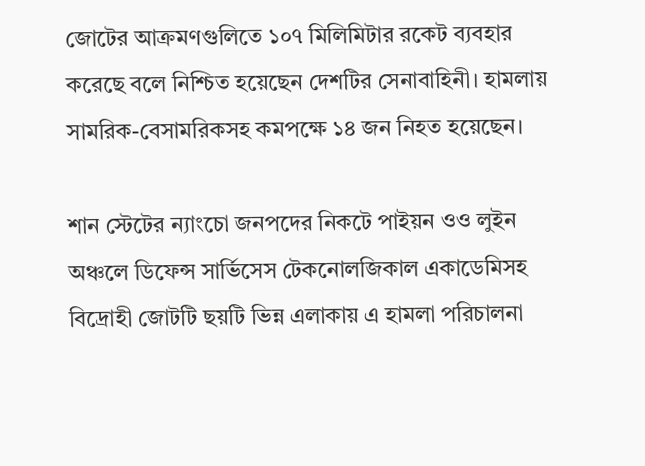জোটের আক্রমণগুলিতে ১০৭ মিলিমিটার রকেট ব্যবহার করেছে বলে নিশ্চিত হয়েছেন দেশটির সেনাবাহিনী। হামলায় সামরিক-বেসামরিকসহ কমপক্ষে ১৪ জন নিহত হয়েছেন।

শান স্টেটের ন্যাংচো জনপদের নিকটে পাইয়ন ওও লুইন অঞ্চলে ডিফেন্স সার্ভিসেস টেকনোলজিকাল একাডেমিসহ বিদ্রোহী জোটটি ছয়টি ভিন্ন এলাকায় এ হামলা পরিচালনা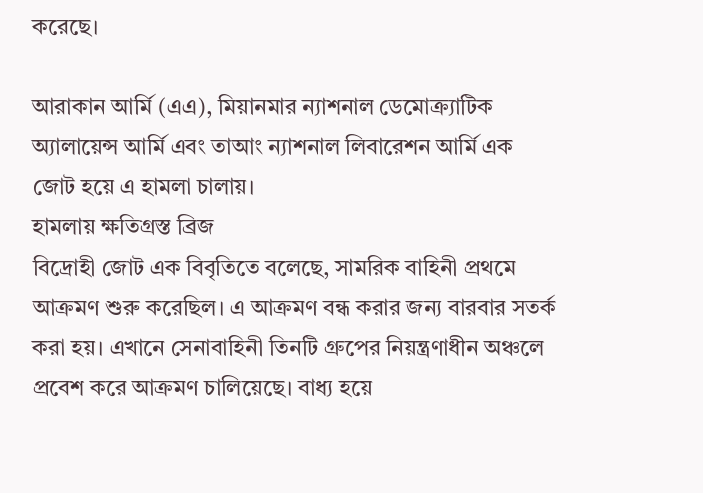করেছে।

আরাকান আর্মি (এএ), মিয়ানমার ন্যাশনাল ডেমোক্র্যাটিক অ্যালায়েন্স আর্মি এবং তাআং ন্যাশনাল লিবারেশন আর্মি এক জোট হয়ে এ হামলা চালায়।
হামলায় ক্ষতিগ্রস্ত ব্রিজ
বিদ্রোহী জোট এক বিবৃতিতে বলেছে, সামরিক বাহিনী প্রথমে আক্রমণ শুরু করেছিল। এ আক্রমণ বন্ধ করার জন্য বারবার সতর্ক করা হয়। এখানে সেনাবাহিনী তিনটি গ্রুপের নিয়ন্ত্রণাধীন অঞ্চলে প্রবেশ করে আক্রমণ চালিয়েছে। বাধ্য হয়ে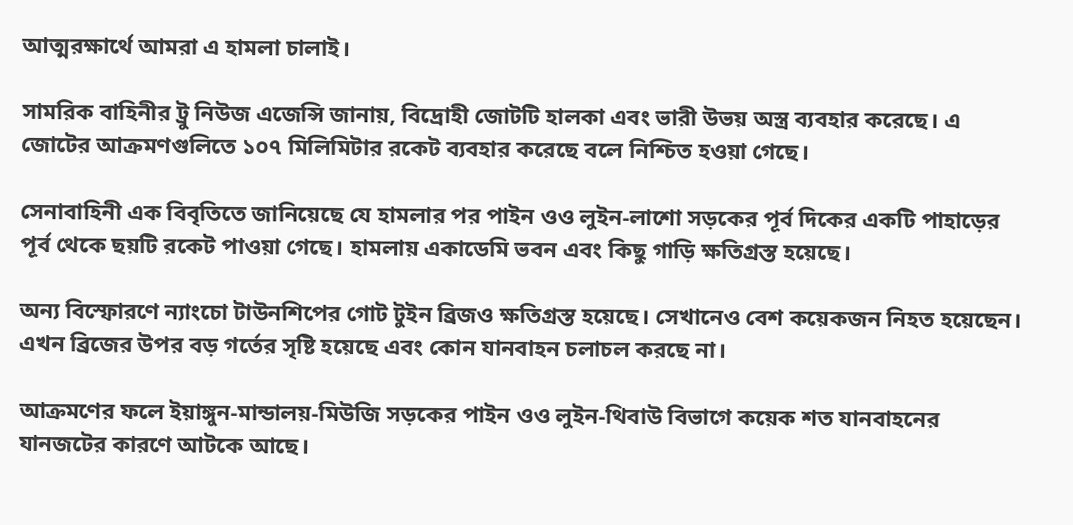আত্মরক্ষার্থে আমরা এ হামলা চালাই।

সামরিক বাহিনীর ট্রু নিউজ এজেন্সি জানায়, বিদ্রোহী জোটটি হালকা এবং ভারী উভয় অস্ত্র ব্যবহার করেছে। এ জোটের আক্রমণগুলিতে ১০৭ মিলিমিটার রকেট ব্যবহার করেছে বলে নিশ্চিত হওয়া গেছে।

সেনাবাহিনী এক বিবৃতিতে জানিয়েছে যে হামলার পর পাইন ওও লুইন-লাশো সড়কের পূর্ব দিকের একটি পাহাড়ের পূর্ব থেকে ছয়টি রকেট পাওয়া গেছে। হামলায় একাডেমি ভবন এবং কিছু গাড়ি ক্ষতিগ্রস্ত হয়েছে।

অন্য বিস্ফোরণে ন্যাংচো টাউনশিপের গোট টুইন ব্রিজও ক্ষতিগ্রস্ত হয়েছে। সেখানেও বেশ কয়েকজন নিহত হয়েছেন। এখন ব্রিজের উপর বড় গর্তের সৃষ্টি হয়েছে এবং কোন যানবাহন চলাচল করছে না।

আক্রমণের ফলে ইয়াঙ্গুন-মান্ডালয়-মিউজি সড়কের পাইন ওও লুইন-থিবাউ বিভাগে কয়েক শত যানবাহনের যানজটের কারণে আটকে আছে।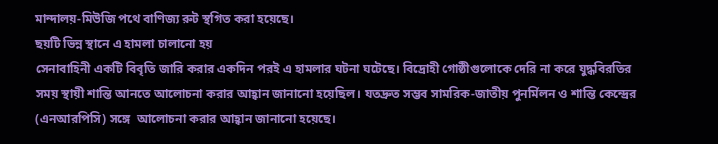মান্দালয়-মিউজি পথে বাণিজ্য রুট স্থগিত করা হয়েছে।
ছয়টি ভিন্ন স্থানে এ হামলা চালানো হয়
সেনাবাহিনী একটি বিবৃতি জারি করার একদিন পরই এ হামলার ঘটনা ঘটেছে। বিদ্রোহী গোষ্ঠীগুলোকে দেরি না করে যুদ্ধবিরতির সময় স্থায়ী শান্তি আনতে আলোচনা করার আহ্বান জানানো হয়েছিল। যতদ্রুত সম্ভব সামরিক-জাতীয় পুনর্মিলন ও শান্তি কেন্দ্রের (এনআরপিসি) সঙ্গে  আলোচনা করার আহ্বান জানানো হয়েছে।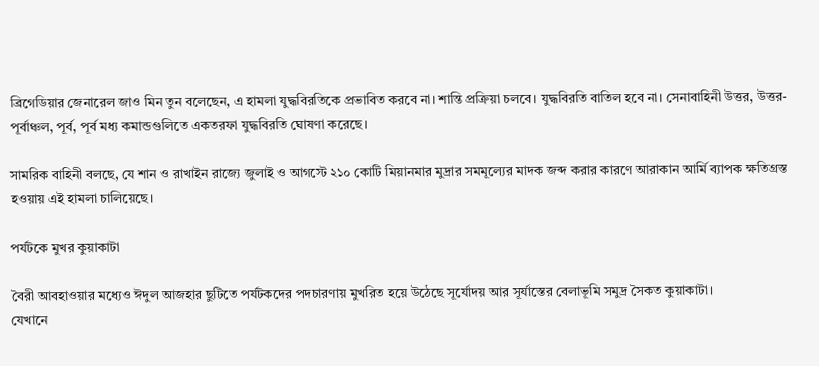ব্রিগেডিয়ার জেনারেল জাও মিন তুন বলেছেন, এ হামলা যুদ্ধবিরতিকে প্রভাবিত করবে না। শান্তি প্রক্রিয়া চলবে। যুদ্ধবিরতি বাতিল হবে না। সেনাবাহিনী উত্তর, উত্তর-পূর্বাঞ্চল, পূর্ব, পূর্ব মধ্য কমান্ডগুলিতে একতরফা যুদ্ধবিরতি ঘোষণা করেছে।

সামরিক বাহিনী বলছে, যে শান ও রাখাইন রাজ্যে জুলাই ও আগস্টে ২১০ কোটি মিয়ানমার মুদ্রার সমমূল্যের মাদক জব্দ করার কারণে আরাকান আর্মি ব্যাপক ক্ষতিগ্রস্ত হওয়ায় এই হামলা চালিয়েছে।

পর্যটকে মুখর কুয়াকাটা

বৈরী আবহাওয়ার মধ্যেও ঈদুল আজহার ছুটিতে পর্যটকদের পদচারণায় মুখরিত হয়ে উঠেছে সূর্যোদয় আর সূর্যাস্তের বেলাভূমি সমুদ্র সৈকত কুয়াকাটা।
যেখানে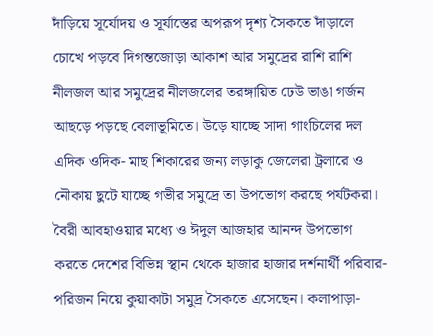দাঁড়িয়ে সূর্যোদয় ও সূর্যাস্তের অপরূপ দৃশ্য সৈকতে দাঁড়ালে চোখে পড়বে দিগন্তজোড়া আকাশ আর সমুদ্রের রাশি রাশি নীলজল আর সমুদ্রের নীলজলের তরঙ্গায়িত ঢেউ ভাঙা গর্জন আছড়ে পড়ছে বেলাভূমিতে। উড়ে যাচ্ছে সাদা গাংচিলের দল এদিক ওদিক- মাছ শিকারের জন্য লড়াকু জেলেরা ট্রলারে ও নৌকায় ছুটে যাচ্ছে গভীর সমুদ্রে তা উপভোগ করছে পর্যটকরা।
বৈরী আবহাওয়ার মধ্যে ও ঈদুল আজহার আনন্দ উপভোগ করতে দেশের বিভিন্ন স্থান থেকে হাজার হাজার দর্শনার্থী পরিবার-পরিজন নিয়ে কুয়াকাটা সমুদ্র সৈকতে এসেছেন। কলাপাড়া-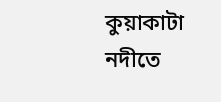কুয়াকাটা নদীতে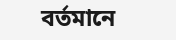বর্তমানে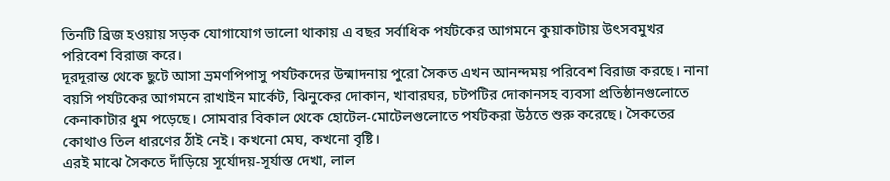তিনটি ব্রিজ হওয়ায় সড়ক যোগাযোগ ভালো থাকায় এ বছর সর্বাধিক পর্যটকের আগমনে কুয়াকাটায় উৎসবমুখর পরিবেশ বিরাজ করে।
দূরদূরান্ত থেকে ছুটে আসা ভ্রমণপিপাসু পর্যটকদের উন্মাদনায় পুরো সৈকত এখন আনন্দময় পরিবেশ বিরাজ করছে। নানা বয়সি পর্যটকের আগমনে রাখাইন মার্কেট, ঝিনুকের দোকান, খাবারঘর, চটপটির দোকানসহ ব্যবসা প্রতিষ্ঠানগুলোতে কেনাকাটার ধুম পড়েছে। সোমবার বিকাল থেকে হোটেল-মোটেলগুলোতে পর্যটকরা উঠতে শুরু করেছে। সৈকতের কোথাও তিল ধারণের ঠাঁই নেই। কখনো মেঘ, কখনো বৃষ্টি।
এরই মাঝে সৈকতে দাঁড়িয়ে সূর্যোদয়-সূর্যাস্ত দেখা, লাল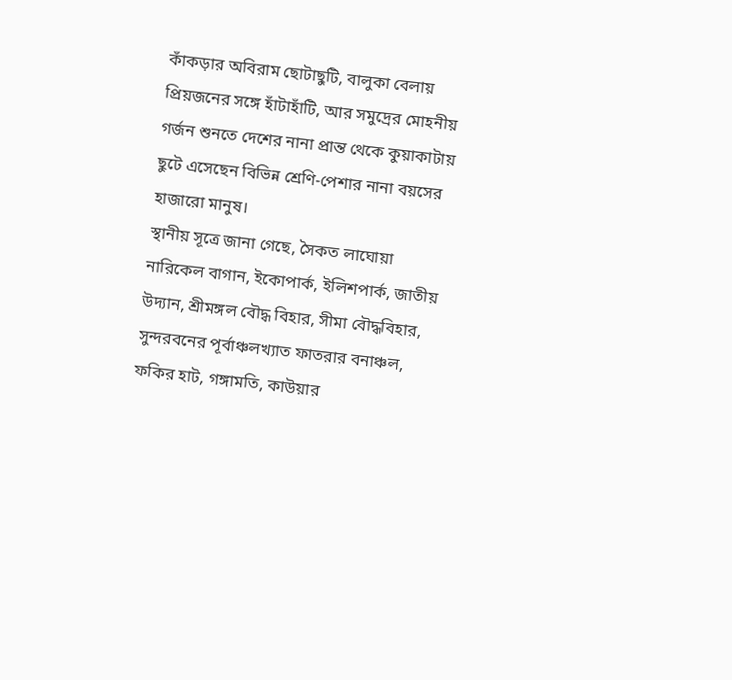কাঁকড়ার অবিরাম ছোটাছুটি, বালুকা বেলায় প্রিয়জনের সঙ্গে হাঁটাহাঁটি, আর সমুদ্রের মোহনীয় গর্জন শুনতে দেশের নানা প্রান্ত থেকে কুয়াকাটায় ছুটে এসেছেন বিভিন্ন শ্রেণি-পেশার নানা বয়সের হাজারো মানুষ।
স্থানীয় সূত্রে জানা গেছে, সৈকত লাঘোয়া নারিকেল বাগান, ইকোপার্ক, ইলিশপার্ক, জাতীয় উদ্যান, শ্রীমঙ্গল বৌদ্ধ বিহার, সীমা বৌদ্ধবিহার, সুন্দরবনের পূর্বাঞ্চলখ্যাত ফাতরার বনাঞ্চল, ফকির হাট, গঙ্গামতি, কাউয়ার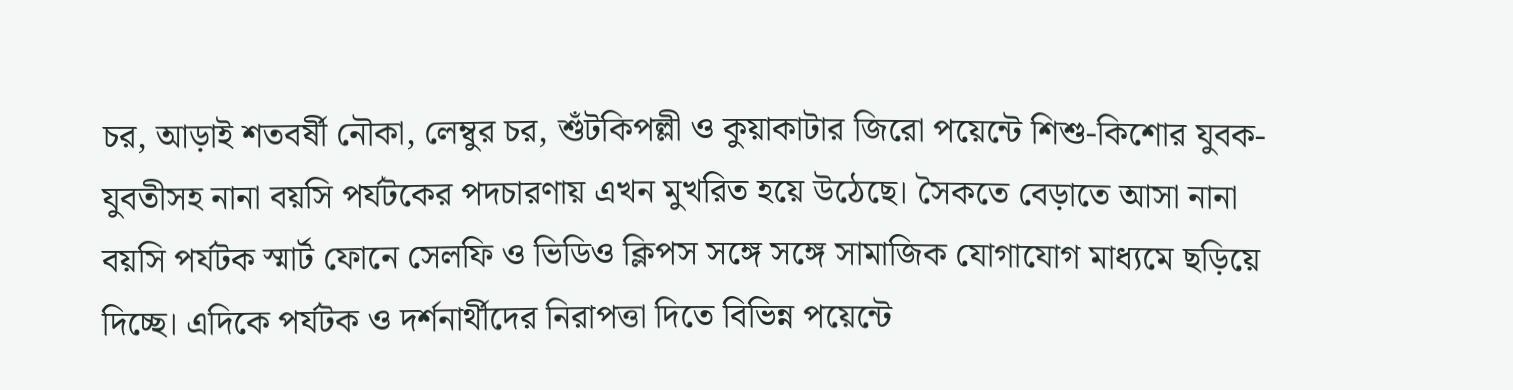চর, আড়াই শতবর্ষী নৌকা, লেম্বুর চর, শুঁটকিপল্লী ও কুয়াকাটার জিরো পয়েন্টে শিশু-কিশোর যুবক-যুবতীসহ নানা বয়সি পর্যটকের পদচারণায় এখন মুখরিত হয়ে উঠেছে। সৈকতে বেড়াতে আসা নানা বয়সি পর্যটক স্মার্ট ফোনে সেলফি ও ভিডিও ক্লিপস সঙ্গে সঙ্গে সামাজিক যোগাযোগ মাধ্যমে ছড়িয়ে দিচ্ছে। এদিকে পর্যটক ও দর্শনার্থীদের নিরাপত্তা দিতে বিভিন্ন পয়েন্টে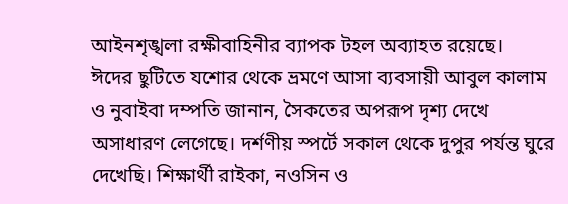আইনশৃঙ্খলা রক্ষীবাহিনীর ব্যাপক টহল অব্যাহত রয়েছে।
ঈদের ছুটিতে যশোর থেকে ভ্রমণে আসা ব্যবসায়ী আবুল কালাম ও নুবাইবা দম্পতি জানান, সৈকতের অপরূপ দৃশ্য দেখে অসাধারণ লেগেছে। দর্শণীয় স্পর্টে সকাল থেকে দুপুর পর্যন্ত ঘুরে দেখেছি। শিক্ষার্থী রাইকা, নওসিন ও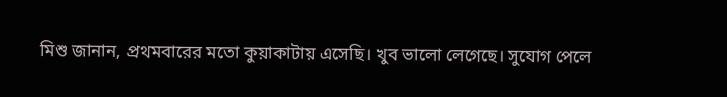মিশু জানান, প্রথমবারের মতো কুয়াকাটায় এসেছি। খুব ভালো লেগেছে। সুযোগ পেলে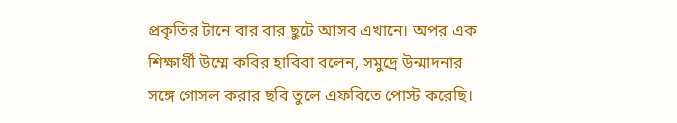প্রকৃতির টানে বার বার ছুটে আসব এখানে। অপর এক শিক্ষার্থী উম্মে কবির হাবিবা বলেন, সমুদ্রে উন্মাদনার সঙ্গে গোসল করার ছবি তুলে এফবিতে পোস্ট করেছি।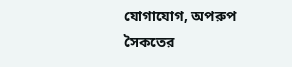যোগাযোগ, অপরুপ সৈকতের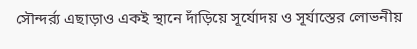সৌন্দর্র্য এছাড়াও একই স্থানে দাঁড়িয়ে সূর্যোদয় ও সূর্যাস্তের লোভনীয়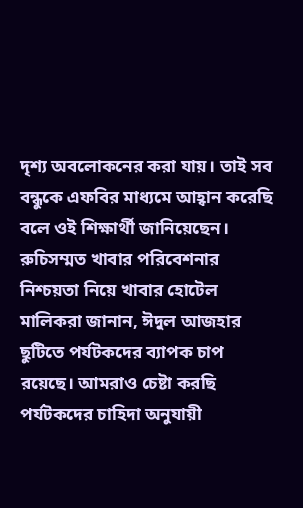দৃশ্য অবলোকনের করা যায়। তাই সব বন্ধুকে এফবির মাধ্যমে আহ্বান করেছি বলে ওই শিক্ষার্থী জানিয়েছেন।
রুচিসম্মত খাবার পরিবেশনার নিশ্চয়তা নিয়ে খাবার হোটেল মালিকরা জানান, ঈদুল আজহার ছুটিতে পর্যটকদের ব্যাপক চাপ রয়েছে। আমরাও চেষ্টা করছি পর্যটকদের চাহিদা অনুযায়ী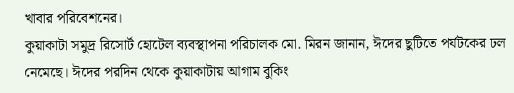খাবার পরিবেশনের।
কুয়াকাটা সমুদ্র রিসোর্ট হোটেল ব্যবস্থাপনা পরিচালক মো. মিরন জানান, ঈদের ছুটিতে পর্যটকের ঢল নেমেছে। ঈদের পরদিন থেকে কুয়াকাটায় আগাম বুকিং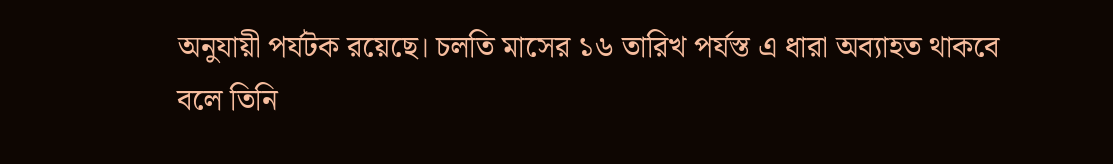অনুযায়ী পর্যটক রয়েছে। চলতি মাসের ১৬ তারিখ পর্যস্ত এ ধারা অব্যাহত থাকবে বলে তিনি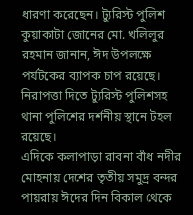ধারণা করেছেন। ট্যুরিস্ট পুলিশ কুয়াকাটা জোনের মো. খলিলুর রহমান জানান, ঈদ উপলক্ষে পর্যটকের ব্যাপক চাপ রয়েছে। নিরাপত্তা দিতে ট্যুরিস্ট পুলিশসহ থানা পুলিশের দর্শনীয় স্থানে টহল রয়েছে।
এদিকে কলাপাড়া রাবনা বাঁধ নদীর মোহনায় দেশের তৃতীয় সমুদ্র বন্দর পায়রায় ঈদের দিন বিকাল থেকে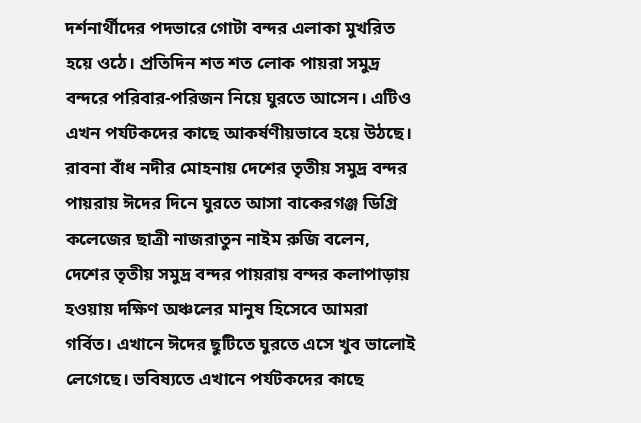দর্শনার্থীদের পদভারে গোটা বন্দর এলাকা মুখরিত হয়ে ওঠে। প্রতিদিন শত শত লোক পায়রা সমুদ্র বন্দরে পরিবার-পরিজন নিয়ে ঘুরতে আসেন। এটিও এখন পর্যটকদের কাছে আকর্ষণীয়ভাবে হয়ে উঠছে। রাবনা বাঁধ নদীর মোহনায় দেশের তৃতীয় সমুদ্র বন্দর পায়রায় ঈদের দিনে ঘুরতে আসা বাকেরগঞ্জ ডিগ্রি কলেজের ছাত্রী নাজরাতুন নাইম রুজি বলেন, দেশের তৃতীয় সমুদ্র বন্দর পায়রায় বন্দর কলাপাড়ায় হওয়ায় দক্ষিণ অঞ্চলের মানুষ হিসেবে আমরা গর্বিত। এখানে ঈদের ছুটিতে ঘুরতে এসে খুব ভালোই লেগেছে। ভবিষ্যতে এখানে পর্যটকদের কাছে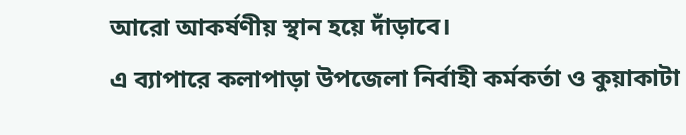আরো আকর্ষণীয় স্থান হয়ে দাঁড়াবে।
এ ব্যাপারে কলাপাড়া উপজেলা নির্বাহী কর্মকর্তা ও কুয়াকাটা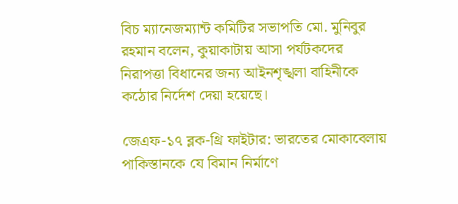বিচ ম্যানেজম্যান্ট কমিটির সভাপতি মো. মুনিবুর রহমান বলেন, কুয়াকাটায় আসা পর্যটকদের নিরাপত্তা বিধানের জন্য আইনশৃঙ্খলা বাহিনীকে কঠোর নির্দেশ দেয়া হয়েছে।

জেএফ-১৭ ব্লক-থ্রি ফাইটার: ভারতের মোকাবেলায় পাকিস্তানকে যে বিমান নির্মাণে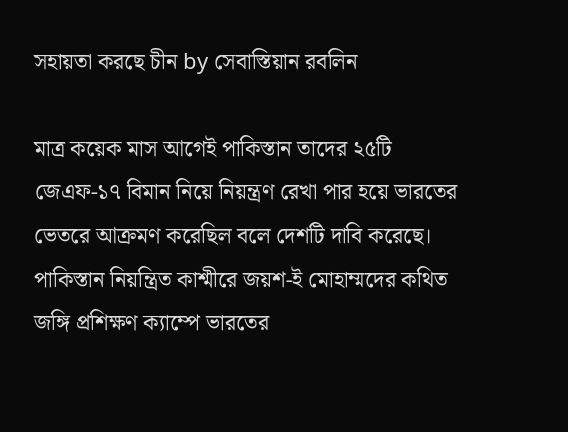সহায়তা করছে চীন by সেবাস্তিয়ান রবলিন

মাত্র কয়েক মাস আগেই পাকিস্তান তাদের ২৫টি জেএফ-১৭ বিমান নিয়ে নিয়ন্ত্রণ রেখা পার হয়ে ভারতের ভেতরে আক্রমণ করেছিল বলে দেশটি দাবি করেছে। পাকিস্তান নিয়ন্ত্রিত কাশ্মীরে জয়শ-ই মোহাম্মদের কথিত জঙ্গি প্রশিক্ষণ ক্যাম্পে ভারতের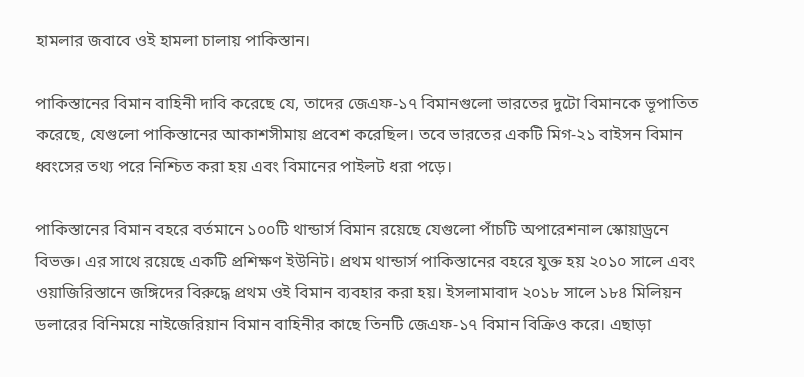হামলার জবাবে ওই হামলা চালায় পাকিস্তান।

পাকিস্তানের বিমান বাহিনী দাবি করেছে যে, তাদের জেএফ-১৭ বিমানগুলো ভারতের দুটো বিমানকে ভূপাতিত করেছে, যেগুলো পাকিস্তানের আকাশসীমায় প্রবেশ করেছিল। তবে ভারতের একটি মিগ-২১ বাইসন বিমান ধ্বংসের তথ্য পরে নিশ্চিত করা হয় এবং বিমানের পাইলট ধরা পড়ে।

পাকিস্তানের বিমান বহরে বর্তমানে ১০০টি থান্ডার্স বিমান রয়েছে যেগুলো পাঁচটি অপারেশনাল স্কোয়াড্রনে বিভক্ত। এর সাথে রয়েছে একটি প্রশিক্ষণ ইউনিট। প্রথম থান্ডার্স পাকিস্তানের বহরে যুক্ত হয় ২০১০ সালে এবং ওয়াজিরিস্তানে জঙ্গিদের বিরুদ্ধে প্রথম ওই বিমান ব্যবহার করা হয়। ইসলামাবাদ ২০১৮ সালে ১৮৪ মিলিয়ন ডলারের বিনিময়ে নাইজেরিয়ান বিমান বাহিনীর কাছে তিনটি জেএফ-১৭ বিমান বিক্রিও করে। এছাড়া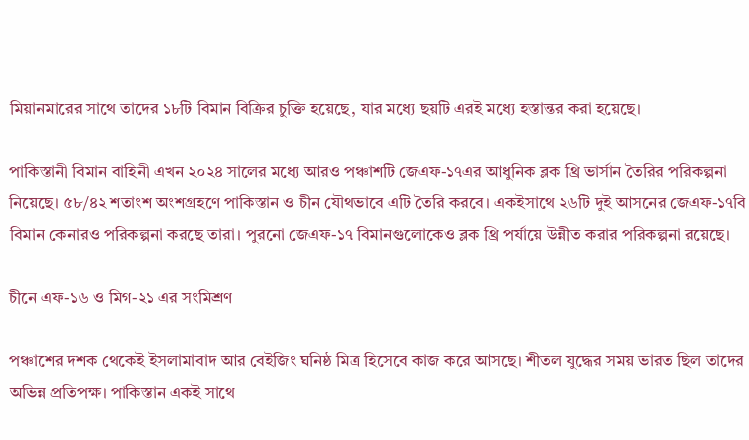মিয়ানমারের সাথে তাদের ১৮টি বিমান বিক্রির চুক্তি হয়েছে, যার মধ্যে ছয়টি এরই মধ্যে হস্তান্তর করা হয়েছে।

পাকিস্তানী বিমান বাহিনী এখন ২০২৪ সালের মধ্যে আরও পঞ্চাশটি জেএফ-১৭এর আধুনিক ব্লক থ্রি ভার্সান তৈরির পরিকল্পনা নিয়েছে। ৫৮/৪২ শতাংশ অংশগ্রহণে পাকিস্তান ও চীন যৌথভাবে এটি তৈরি করবে। একইসাথে ২৬টি দুই আসনের জেএফ-১৭বি বিমান কেনারও পরিকল্পনা করছে তারা। পুরনো জেএফ-১৭ বিমানগুলোকেও ব্লক থ্রি পর্যায়ে উন্নীত করার পরিকল্পনা রয়েছে।

চীনে এফ-১৬ ও মিগ-২১ এর সংমিশ্রণ

পঞ্চাশের দশক থেকেই ইসলামাবাদ আর বেইজিং ঘনিষ্ঠ মিত্র হিসেবে কাজ করে আসছে। শীতল যুদ্ধের সময় ভারত ছিল তাদের অভিন্ন প্রতিপক্ষ। পাকিস্তান একই সাথে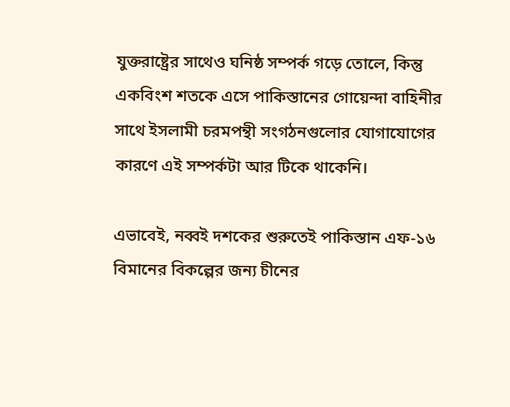যুক্তরাষ্ট্রের সাথেও ঘনিষ্ঠ সম্পর্ক গড়ে তোলে, কিন্তু একবিংশ শতকে এসে পাকিস্তানের গোয়েন্দা বাহিনীর সাথে ইসলামী চরমপন্থী সংগঠনগুলোর যোগাযোগের কারণে এই সম্পর্কটা আর টিকে থাকেনি।

এভাবেই, নব্বই দশকের শুরুতেই পাকিস্তান এফ-১৬ বিমানের বিকল্পের জন্য চীনের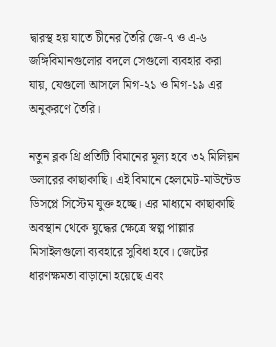দ্বারস্থ হয় যাতে চীনের তৈরি জে-৭ ও এ-৬ জঙ্গিবিমানগুলোর বদলে সেগুলো ব্যবহার করা যায়, যেগুলো আসলে মিগ-২১ ও মিগ-১৯ এর অনুকরণে তৈরি।

নতুন ব্লক থ্রি প্রতিটি বিমানের মূল্য হবে ৩২ মিলিয়ন ডলারের কাছাকাছি। এই বিমানে হেলমেট-মাউন্টেড ডিসপ্লে সিস্টেম যুক্ত হচ্ছে। এর মাধ্যমে কাছাকাছি অবস্থান থেকে যুদ্ধের ক্ষেত্রে স্বল্প পাল্লার মিসাইলগুলো ব্যবহারে সুবিধা হবে। জেটের ধারণক্ষমতা বাড়ানো হয়েছে এবং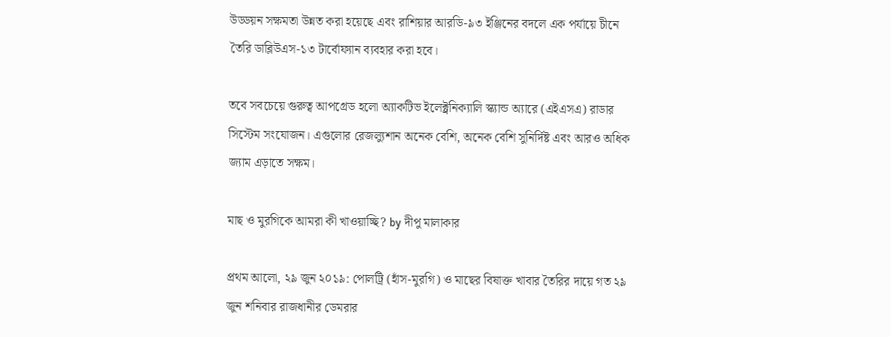উড্ডয়ন সক্ষমতা উন্নত করা হয়েছে এবং রাশিয়ার আরডি-৯৩ ইঞ্জিনের বদলে এক পর্যায়ে চীনে তৈরি ডাব্লিউএস-১৩ টার্বোফ্যান ব্যবহার করা হবে।

তবে সবচেয়ে গুরুত্ব আপগ্রেড হলো অ্যাকটিভ ইলেক্ট্রনিক্যালি স্ক্যান্ড অ্যারে (এইএসএ) রাডার সিস্টেম সংযোজন। এগুলোর রেজল্যুশান অনেক বেশি, অনেক বেশি সুনির্দিষ্ট এবং আরও অধিক জ্যাম এড়াতে সক্ষম।

মাছ ও মুরগিকে আমরা কী খাওয়াচ্ছি? by দীপু মালাকার

প্রথম আলো, ২৯ জুন ২০১৯: পোলট্রি (হাঁস-মুরগি) ও মাছের বিষাক্ত খাবার তৈরির দায়ে গত ২৯ জুন শনিবার রাজধানীর ডেমরার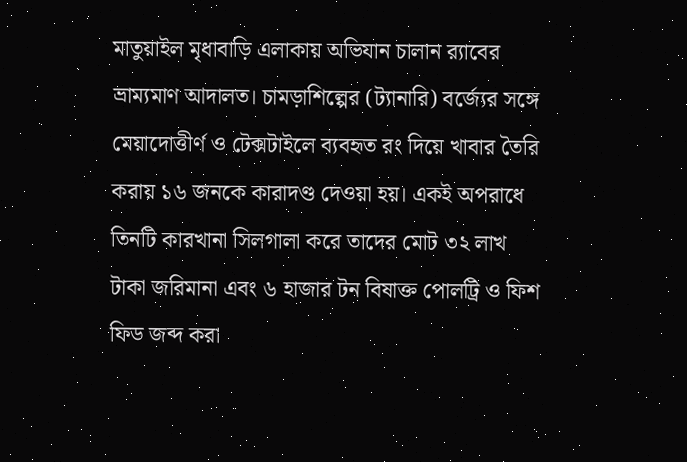মাতুয়াইল মৃধাবাড়ি এলাকায় অভিযান চালান র‍্যাবের ভ্রাম্যমাণ আদালত। চামড়াশিল্পের (ট্যানারি) বর্জ্যের সঙ্গে মেয়াদোত্তীর্ণ ও টেক্সটাইলে ব্যবহৃত রং দিয়ে খাবার তৈরি করায় ১৬ জনকে কারাদণ্ড দেওয়া হয়। একই অপরাধে তিনটি কারখানা সিলগালা করে তাদের মোট ৩২ লাখ টাকা জরিমানা এবং ৬ হাজার টন বিষাক্ত পোলট্রি ও ফিশ ফিড জব্দ করা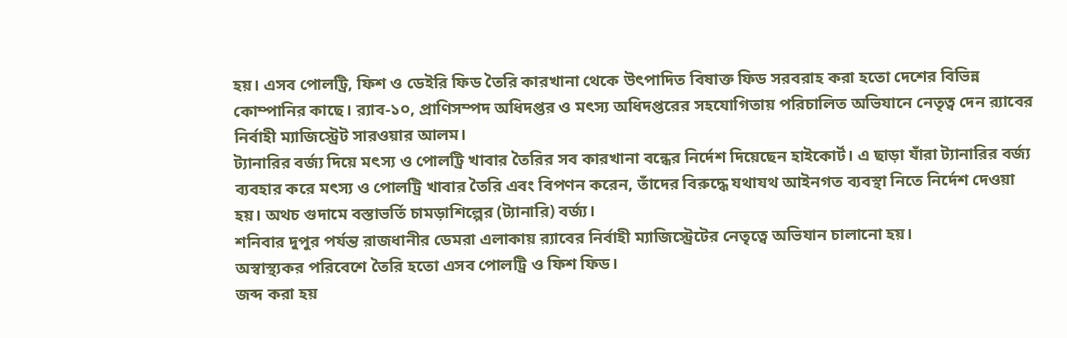হয়। এসব পোলট্রি, ফিশ ও ডেইরি ফিড তৈরি কারখানা থেকে উৎপাদিত বিষাক্ত ফিড সরবরাহ করা হতো দেশের বিভিন্ন কোম্পানির কাছে। র‍্যাব-১০, প্রাণিসম্পদ অধিদপ্তর ও মৎস্য অধিদপ্তরের সহযোগিতায় পরিচালিত অভিযানে নেতৃত্ব দেন র‍্যাবের নির্বাহী ম্যাজিস্ট্রেট সারওয়ার আলম।
ট্যানারির বর্জ্য দিয়ে মৎস্য ও পোলট্রি খাবার তৈরির সব কারখানা বন্ধের নির্দেশ দিয়েছেন হাইকোর্ট। এ ছাড়া যাঁরা ট্যানারির বর্জ্য ব্যবহার করে মৎস্য ও পোলট্রি খাবার তৈরি এবং বিপণন করেন, তাঁদের বিরুদ্ধে যথাযথ আইনগত ব্যবস্থা নিতে নির্দেশ দেওয়া হয়। অথচ গুদামে বস্তাভর্তি চামড়াশিল্পের (ট্যানারি) বর্জ্য।
শনিবার দুপুর পর্যন্ত রাজধানীর ডেমরা এলাকায় র‍্যাবের নির্বাহী ম্যাজিস্ট্রেটের নেতৃত্বে অভিযান চালানো হয়।
অস্বাস্থ্যকর পরিবেশে তৈরি হতো এসব পোলট্রি ও ফিশ ফিড।
জব্দ করা হয়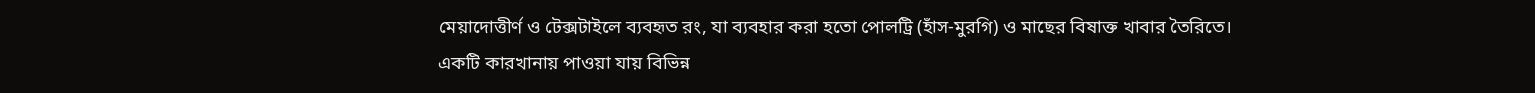মেয়াদোত্তীর্ণ ও টেক্সটাইলে ব্যবহৃত রং, যা ব্যবহার করা হতো পোলট্রি (হাঁস-মুরগি) ও মাছের বিষাক্ত খাবার তৈরিতে।
একটি কারখানায় পাওয়া যায় বিভিন্ন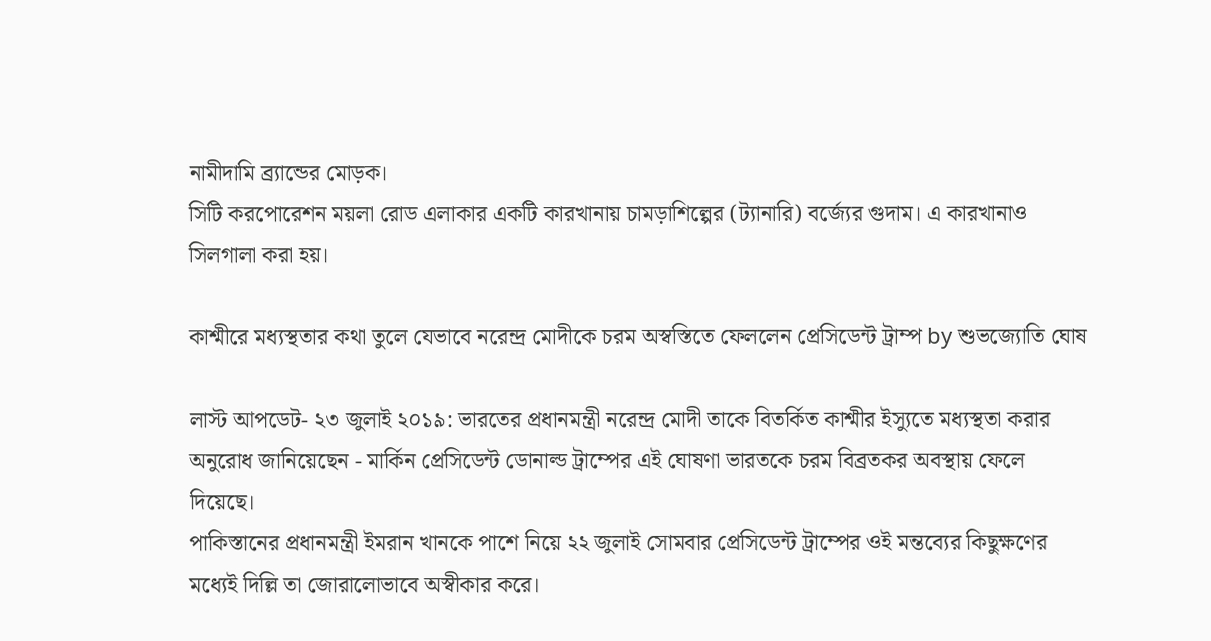নামীদামি ব্র্যান্ডের মোড়ক।
সিটি করপোরেশন ময়লা রোড এলাকার একটি কারখানায় চামড়াশিল্পের (ট্যানারি) বর্জ্যের গুদাম। এ কারখানাও সিলগালা করা হয়।

কাশ্মীরে মধ্যস্থতার কথা তুলে যেভাবে নরেন্দ্র মোদীকে চরম অস্বস্তিতে ফেললেন প্রেসিডেন্ট ট্রাম্প by শুভজ্যোতি ঘোষ

লাস্ট আপডেট- ২৩ জুলাই ২০১৯: ভারতের প্রধানমন্ত্রী নরেন্দ্র মোদী তাকে বিতর্কিত কাশ্মীর ইস্যুতে মধ্যস্থতা করার অনুরোধ জানিয়েছেন - মার্কিন প্রেসিডেন্ট ডোনাল্ড ট্রাম্পের এই ঘোষণা ভারতকে চরম বিব্রতকর অবস্থায় ফেলে দিয়েছে।
পাকিস্তানের প্রধানমন্ত্রী ইমরান খানকে পাশে নিয়ে ২২ জুলাই সোমবার প্রেসিডেন্ট ট্রাম্পের ওই মন্তব্যের কিছুক্ষণের মধ্যেই দিল্লি তা জোরালোভাবে অস্বীকার করে।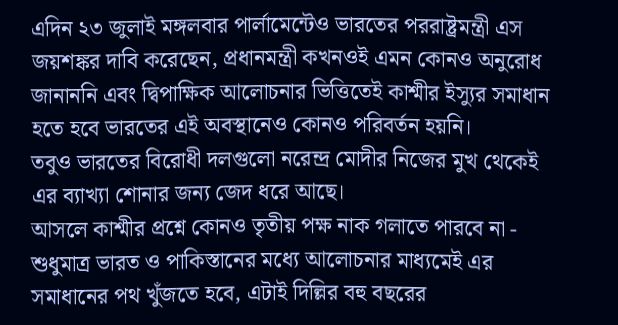এদিন ২৩ জুলাই মঙ্গলবার পার্লামেন্টেও ভারতের পররাষ্ট্রমন্ত্রী এস জয়শঙ্কর দাবি করেছেন, প্রধানমন্ত্রী কখনওই এমন কোনও অনুরোধ জানাননি এবং দ্বিপাক্ষিক আলোচনার ভিত্তিতেই কাশ্মীর ইস্যুর সমাধান হতে হবে ভারতের এই অবস্থানেও কোনও পরিবর্তন হয়নি।
তবুও ভারতের বিরোধী দলগুলো নরেন্দ্র মোদীর নিজের মুখ থেকেই এর ব্যাখ্যা শোনার জন্য জেদ ধরে আছে।
আসলে কাশ্মীর প্রশ্নে কোনও তৃতীয় পক্ষ নাক গলাতে পারবে না - শুধুমাত্র ভারত ও পাকিস্তানের মধ্যে আলোচনার মাধ্যমেই এর সমাধানের পথ খুঁজতে হবে, এটাই দিল্লির বহু বছরের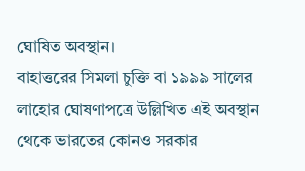ঘোষিত অবস্থান।
বাহাত্তরের সিমলা চুক্তি বা ১৯৯৯ সালের লাহোর ঘোষণাপত্রে উল্লিখিত এই অবস্থান থেকে ভারতের কোনও সরকার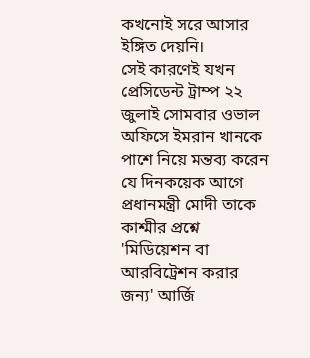কখনোই সরে আসার ইঙ্গিত দেয়নি।
সেই কারণেই যখন প্রেসিডেন্ট ট্রাম্প ২২ জুলাই সোমবার ওভাল অফিসে ইমরান খানকে পাশে নিয়ে মন্তব্য করেন যে দিনকয়েক আগে প্রধানমন্ত্রী মোদী তাকে কাশ্মীর প্রশ্নে 'মিডিয়েশন বা আরবিট্রেশন করার জন্য' আর্জি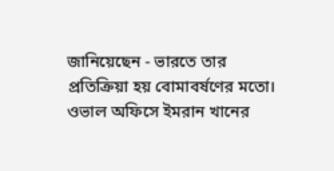জানিয়েছেন - ভারতে তার প্রতিক্রিয়া হয় বোমাবর্ষণের মতো।
ওভাল অফিসে ইমরান খানের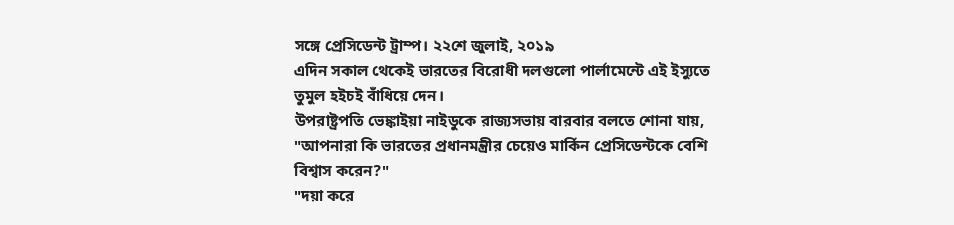সঙ্গে প্রেসিডেন্ট ট্রাম্প। ২২শে জুলাই, ২০১৯
এদিন সকাল থেকেই ভারতের বিরোধী দলগুলো পার্লামেন্টে এই ইস্যুতে তুমুল হইচই বাঁধিয়ে দেন।
উপরাষ্ট্রপতি ভেঙ্কাইয়া নাইডুকে রাজ্যসভায় বারবার বলতে শোনা যায়, "আপনারা কি ভারতের প্রধানমন্ত্রীর চেয়েও মার্কিন প্রেসিডেন্টকে বেশি বিশ্বাস করেন?"
"দয়া করে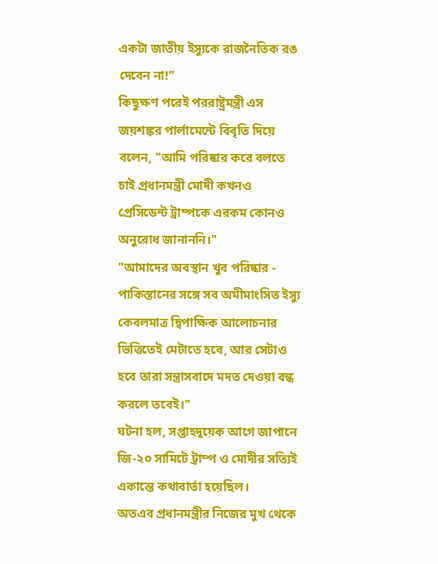একটা জাতীয় ইস্যুকে রাজনৈতিক রঙ দেবেন না!"
কিছুক্ষণ পরেই পররাষ্ট্রমন্ত্রী এস জয়শঙ্কর পার্লামেন্টে বিবৃতি দিয়ে বলেন, "আমি পরিষ্কার করে বলতে চাই প্রধানমন্ত্রী মোদী কখনও প্রেসিডেন্ট ট্রাম্পকে এরকম কোনও অনুরোধ জানাননি।"
"আমাদের অবস্থান খুব পরিষ্কার - পাকিস্তানের সঙ্গে সব অমীমাংসিত ইস্যু কেবলমাত্র দ্বিপাক্ষিক আলোচনার ভিত্তিতেই মেটাতে হবে, আর সেটাও হবে তারা সন্ত্রাসবাদে মদত দেওয়া বন্ধ করলে তবেই।"
ঘটনা হল, সপ্তাহদুয়েক আগে জাপানে জি-২০ সামিটে ট্রাম্প ও মোদীর সত্যিই একান্তে কথাবার্তা হয়েছিল।
অতএব প্রধানমন্ত্রীর নিজের মুখ থেকে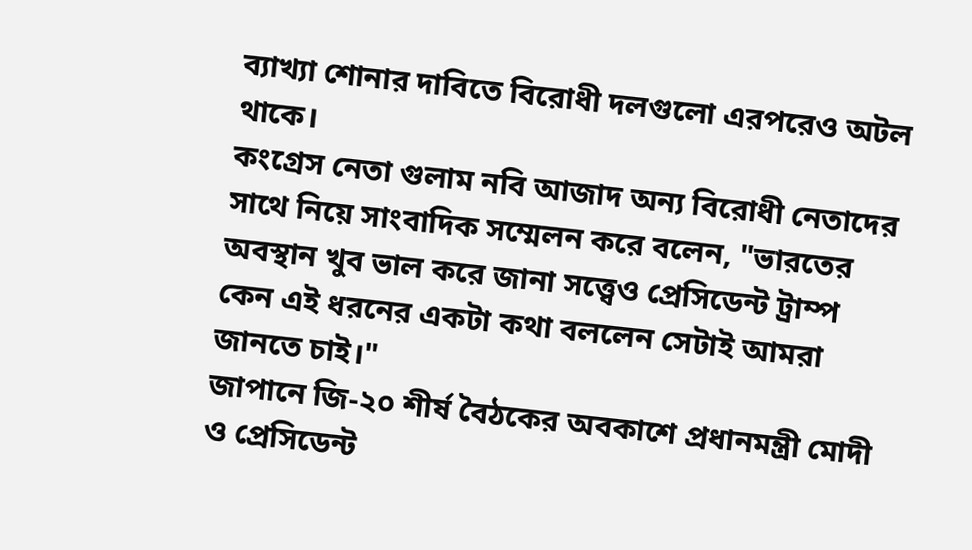ব্যাখ্যা শোনার দাবিতে বিরোধী দলগুলো এরপরেও অটল থাকে।
কংগ্রেস নেতা গুলাম নবি আজাদ অন্য বিরোধী নেতাদের সাথে নিয়ে সাংবাদিক সম্মেলন করে বলেন, "ভারতের অবস্থান খুব ভাল করে জানা সত্ত্বেও প্রেসিডেন্ট ট্রাম্প কেন এই ধরনের একটা কথা বললেন সেটাই আমরা জানতে চাই।"
জাপানে জি-২০ শীর্ষ বৈঠকের অবকাশে প্রধানমন্ত্রী মোদী ও প্রেসিডেন্ট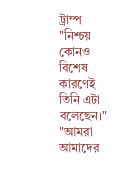ট্রাম্প
"নিশ্চয় কোনও বিশেষ কারণেই তিনি এটা বলেছেন।"
"আমরা আমাদের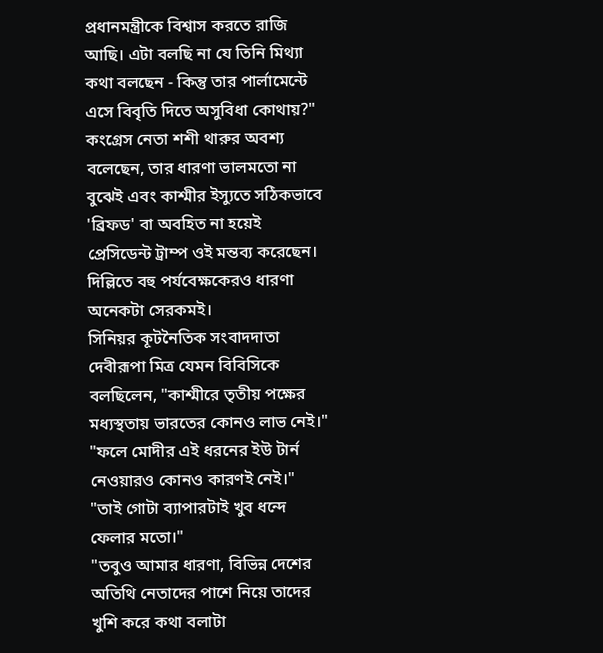প্রধানমন্ত্রীকে বিশ্বাস করতে রাজি আছি। এটা বলছি না যে তিনি মিথ্যা কথা বলছেন - কিন্তু তার পার্লামেন্টে এসে বিবৃতি দিতে অসুবিধা কোথায়?"
কংগ্রেস নেতা শশী থারুর অবশ্য বলেছেন, তার ধারণা ভালমতো না বুঝেই এবং কাশ্মীর ইস্যুতে সঠিকভাবে 'ব্রিফড' বা অবহিত না হয়েই প্রেসিডেন্ট ট্রাম্প ওই মন্তব্য করেছেন।
দিল্লিতে বহু পর্যবেক্ষকেরও ধারণা অনেকটা সেরকমই।
সিনিয়র কূটনৈতিক সংবাদদাতা দেবীরূপা মিত্র যেমন বিবিসিকে বলছিলেন, "কাশ্মীরে তৃতীয় পক্ষের মধ্যস্থতায় ভারতের কোনও লাভ নেই।"
"ফলে মোদীর এই ধরনের ইউ টার্ন নেওয়ারও কোনও কারণই নেই।"
"তাই গোটা ব্যাপারটাই খুব ধন্দে ফেলার মতো।"
"তবুও আমার ধারণা, বিভিন্ন দেশের অতিথি নেতাদের পাশে নিয়ে তাদের খুশি করে কথা বলাটা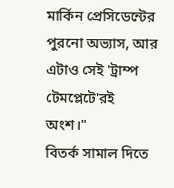মার্কিন প্রেসিডেন্টের পুরনো অভ্যাস, আর এটাও সেই 'ট্রাম্প টেমপ্লেটে'রই অংশ।"
বিতর্ক সামাল দিতে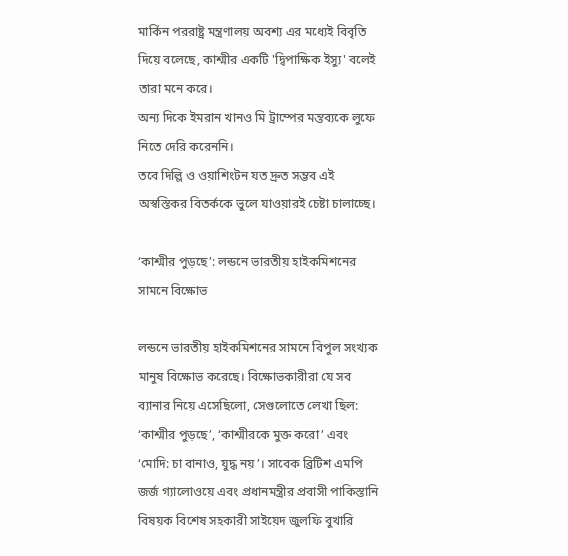মার্কিন পররাষ্ট্র মন্ত্রণালয় অবশ্য এর মধ্যেই বিবৃতি দিয়ে বলেছে, কাশ্মীর একটি 'দ্বিপাক্ষিক ইস্যু' বলেই তারা মনে করে।
অন্য দিকে ইমরান খানও মি ট্রাম্পের মন্তব্যকে লুফে নিতে দেরি করেননি।
তবে দিল্লি ও ওয়াশিংটন যত দ্রুত সম্ভব এই অস্বস্তিকর বিতর্ককে ভুলে যাওয়ারই চেষ্টা চালাচ্ছে।

‘কাশ্মীর পুড়ছে’: লন্ডনে ভারতীয় হাইকমিশনের সামনে বিক্ষোভ

লন্ডনে ভারতীয় হাইকমিশনের সামনে বিপুল সংখ্যক মানুষ বিক্ষোভ করেছে। বিক্ষোভকারীরা যে সব ব্যানার নিয়ে এসেছিলো, সেগুলোতে লেখা ছিল: ‘কাশ্মীর পুড়ছে’, ‘কাশ্মীরকে মুক্ত করো’ এবং ‘মোদি: চা বানাও, যুদ্ধ নয়’। সাবেক ব্রিটিশ এমপি জর্জ গ্যালোওয়ে এবং প্রধানমন্ত্রীর প্রবাসী পাকিস্তানি বিষয়ক বিশেষ সহকারী সাইয়েদ জুলফি বুখারি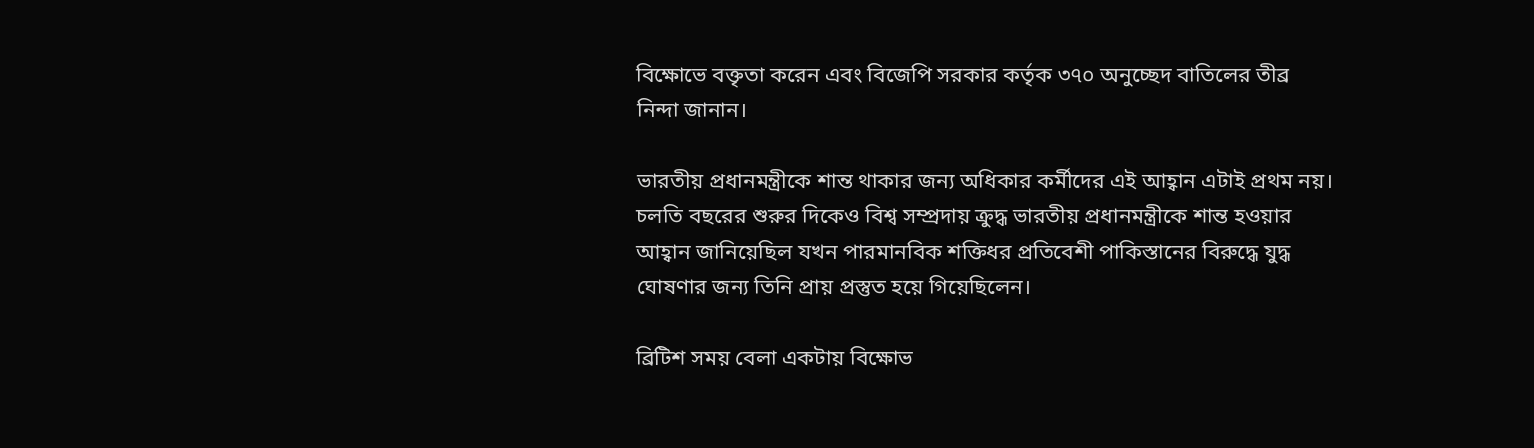বিক্ষোভে বক্তৃতা করেন এবং বিজেপি সরকার কর্তৃক ৩৭০ অনুচ্ছেদ বাতিলের তীব্র নিন্দা জানান।

ভারতীয় প্রধানমন্ত্রীকে শান্ত থাকার জন্য অধিকার কর্মীদের এই আহ্বান এটাই প্রথম নয়। চলতি বছরের শুরুর দিকেও বিশ্ব সম্প্রদায় ক্রুদ্ধ ভারতীয় প্রধানমন্ত্রীকে শান্ত হওয়ার আহ্বান জানিয়েছিল যখন পারমানবিক শক্তিধর প্রতিবেশী পাকিস্তানের বিরুদ্ধে যুদ্ধ ঘোষণার জন্য তিনি প্রায় প্রস্তুত হয়ে গিয়েছিলেন।

ব্রিটিশ সময় বেলা একটায় বিক্ষোভ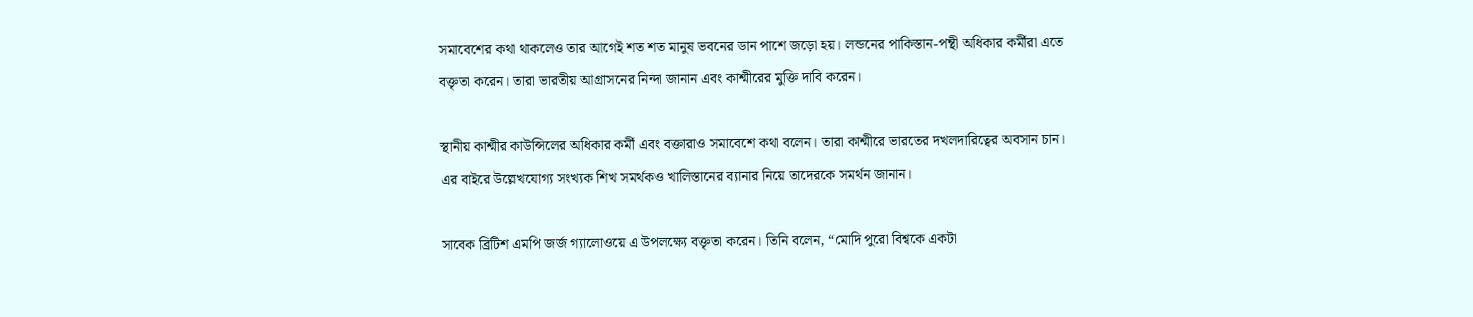সমাবেশের কথা থাকলেও তার আগেই শত শত মানুষ ভবনের ডান পাশে জড়ো হয়। লন্ডনের পাকিস্তান-পন্থী অধিকার কর্মীরা এতে বক্তৃতা করেন। তারা ভারতীয় আগ্রাসনের নিন্দা জানান এবং কাশ্মীরের মুক্তি দাবি করেন।

স্থানীয় কাশ্মীর কাউন্সিলের অধিকার কর্মী এবং বক্তারাও সমাবেশে কথা বলেন। তারা কাশ্মীরে ভারতের দখলদারিত্বের অবসান চান। এর বাইরে উল্লেখযোগ্য সংখ্যক শিখ সমর্থকও খালিস্তানের ব্যানার নিয়ে তাদেরকে সমর্থন জানান।

সাবেক ব্রিটিশ এমপি জর্জ গ্যালোওয়ে এ উপলক্ষ্যে বক্তৃতা করেন। তিনি বলেন, “মোদি পুরো বিশ্বকে একটা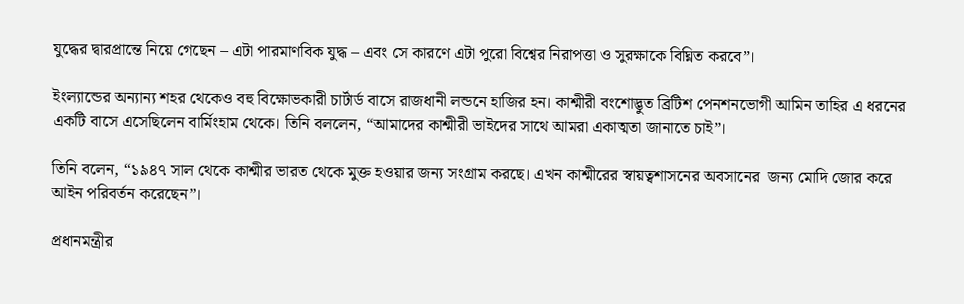যুদ্ধের দ্বারপ্রান্তে নিয়ে গেছেন – এটা পারমাণবিক যুদ্ধ – এবং সে কারণে এটা পুরো বিশ্বের নিরাপত্তা ও সুরক্ষাকে বিঘ্নিত করবে”।

ইংল্যান্ডের অন্যান্য শহর থেকেও বহু বিক্ষোভকারী চার্টার্ড বাসে রাজধানী লন্ডনে হাজির হন। কাশ্মীরী বংশোদ্ভুত ব্রিটিশ পেনশনভোগী আমিন তাহির এ ধরনের একটি বাসে এসেছিলেন বার্মিংহাম থেকে। তিনি বললেন, “আমাদের কাশ্মীরী ভাইদের সাথে আমরা একাত্মতা জানাতে চাই”।

তিনি বলেন, “১৯৪৭ সাল থেকে কাশ্মীর ভারত থেকে মুক্ত হওয়ার জন্য সংগ্রাম করছে। এখন কাশ্মীরের স্বায়ত্বশাসনের অবসানের  জন্য মোদি জোর করে আইন পরিবর্তন করেছেন”।

প্রধানমন্ত্রীর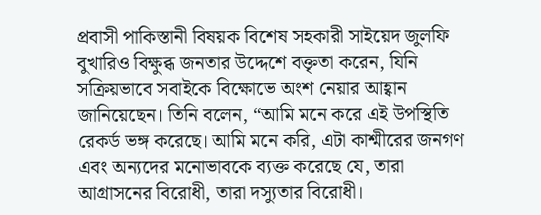প্রবাসী পাকিস্তানী বিষয়ক বিশেষ সহকারী সাইয়েদ জুলফি বুখারিও বিক্ষুব্ধ জনতার উদ্দেশে বক্তৃতা করেন, যিনি সক্রিয়ভাবে সবাইকে বিক্ষোভে অংশ নেয়ার আহ্বান জানিয়েছেন। তিনি বলেন, “আমি মনে করে এই উপস্থিতি রেকর্ড ভঙ্গ করেছে। আমি মনে করি, এটা কাশ্মীরের জনগণ এবং অন্যদের মনোভাবকে ব্যক্ত করেছে যে, তারা আগ্রাসনের বিরোধী, তারা দস্যুতার বিরোধী।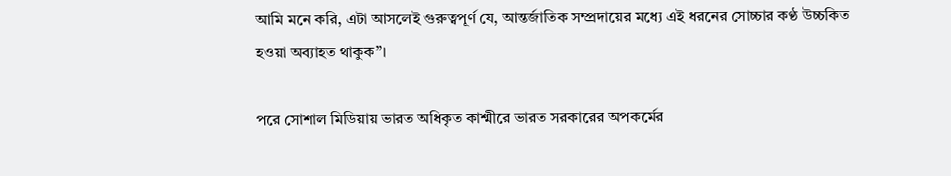আমি মনে করি, এটা আসলেই গুরুত্বপূর্ণ যে, আন্তর্জাতিক সম্প্রদায়ের মধ্যে এই ধরনের সোচ্চার কণ্ঠ উচ্চকিত হওয়া অব্যাহত থাকুক”।

পরে সোশাল মিডিয়ায় ভারত অধিকৃত কাশ্মীরে ভারত সরকারের অপকর্মের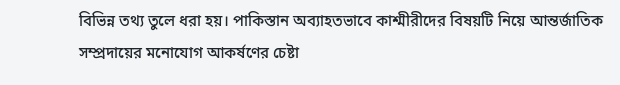বিভিন্ন তথ্য তুলে ধরা হয়। পাকিস্তান অব্যাহতভাবে কাশ্মীরীদের বিষয়টি নিয়ে আন্তর্জাতিক সম্প্রদায়ের মনোযোগ আকর্ষণের চেষ্টা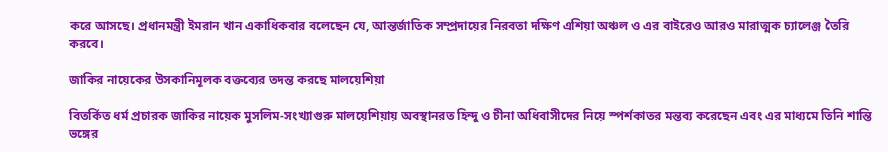করে আসছে। প্রধানমন্ত্রী ইমরান খান একাধিকবার বলেছেন যে, আন্তর্জাতিক সম্প্রদায়ের নিরবতা দক্ষিণ এশিয়া অঞ্চল ও এর বাইরেও আরও মারাত্মক চ্যালেঞ্জ তৈরি করবে।

জাকির নায়েকের উসকানিমূলক বক্তব্যের তদন্ত করছে মালয়েশিয়া

বিতর্কিত ধর্ম প্রচারক জাকির নায়েক মুসলিম-সংখ্যাগুরু মালয়েশিয়ায় অবস্থানরত হিন্দু ও চীনা অধিবাসীদের নিয়ে স্পর্শকাতর মন্তব্য করেছেন এবং এর মাধ্যমে তিনি শান্তি ভঙ্গের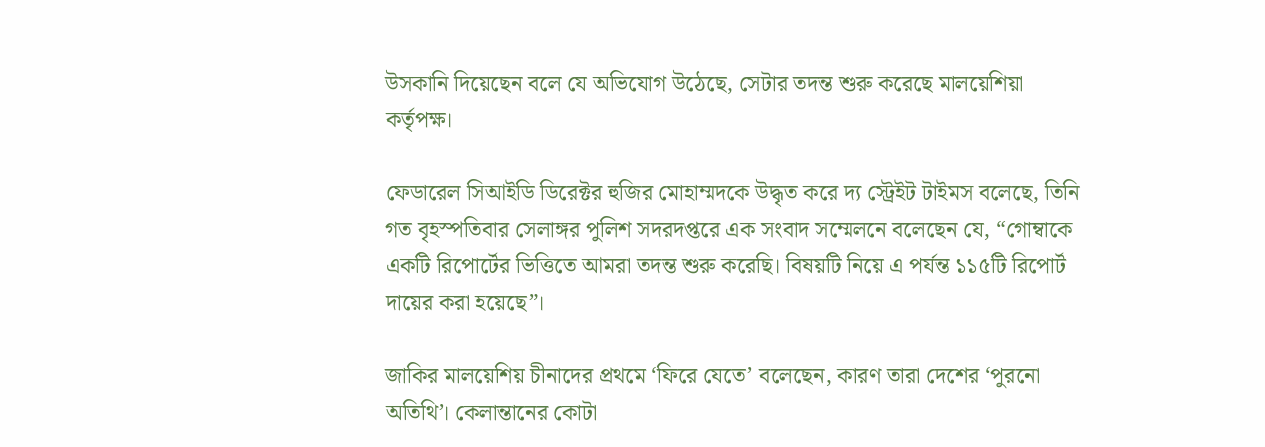উসকানি দিয়েছেন বলে যে অভিযোগ উঠেছে, সেটার তদন্ত শুরু করেছে মালয়েশিয়া কর্তৃপক্ষ।

ফেডারেল সিআইডি ডিরেক্টর হুজির মোহাম্মদকে উদ্ধৃত করে দ্য স্ট্রেইট টাইমস বলেছে, তিনি গত বৃহস্পতিবার সেলাঙ্গর পুলিশ সদরদপ্তরে এক সংবাদ সম্মেলনে বলেছেন যে, “গোম্বাকে একটি রিপোর্টের ভিত্তিতে আমরা তদন্ত শুরু করেছি। বিষয়টি নিয়ে এ পর্যন্ত ১১৫টি রিপোর্ট দায়ের করা হয়েছে”।

জাকির মালয়েশিয় চীনাদের প্রথমে ‘ফিরে যেতে’ বলেছেন, কারণ তারা দেশের ‘পুরনো অতিথি’। কেলান্তানের কোটা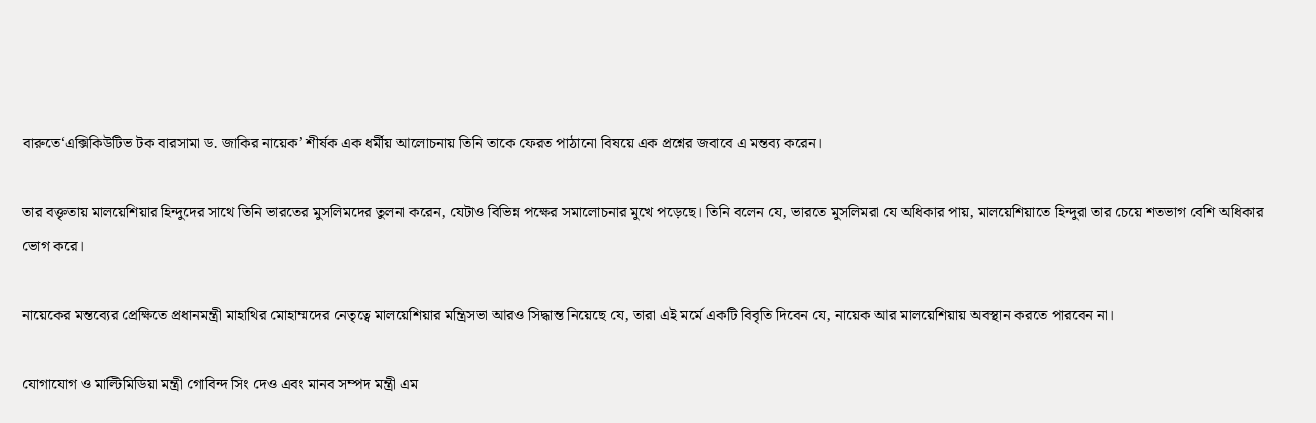বারুতে‘এক্সিকিউটিভ টক বারসামা ড. জাকির নায়েক’ শীর্ষক এক ধর্মীয় আলোচনায় তিনি তাকে ফেরত পাঠানো বিষয়ে এক প্রশ্নের জবাবে এ মন্তব্য করেন।

তার বক্তৃতায় মালয়েশিয়ার হিন্দুদের সাথে তিনি ভারতের মুসলিমদের তুলনা করেন, যেটাও বিভিন্ন পক্ষের সমালোচনার মুখে পড়েছে। তিনি বলেন যে, ভারতে মুসলিমরা যে অধিকার পায়, মালয়েশিয়াতে হিন্দুরা তার চেয়ে শতভাগ বেশি অধিকার ভোগ করে।

নায়েকের মন্তব্যের প্রেক্ষিতে প্রধানমন্ত্রী মাহাথির মোহাম্মদের নেতৃত্বে মালয়েশিয়ার মন্ত্রিসভা আরও সিদ্ধান্ত নিয়েছে যে, তারা এই মর্মে একটি বিবৃতি দিবেন যে, নায়েক আর মালয়েশিয়ায় অবস্থান করতে পারবেন না।

যোগাযোগ ও মাল্টিমিডিয়া মন্ত্রী গোবিন্দ সিং দেও এবং মানব সম্পদ মন্ত্রী এম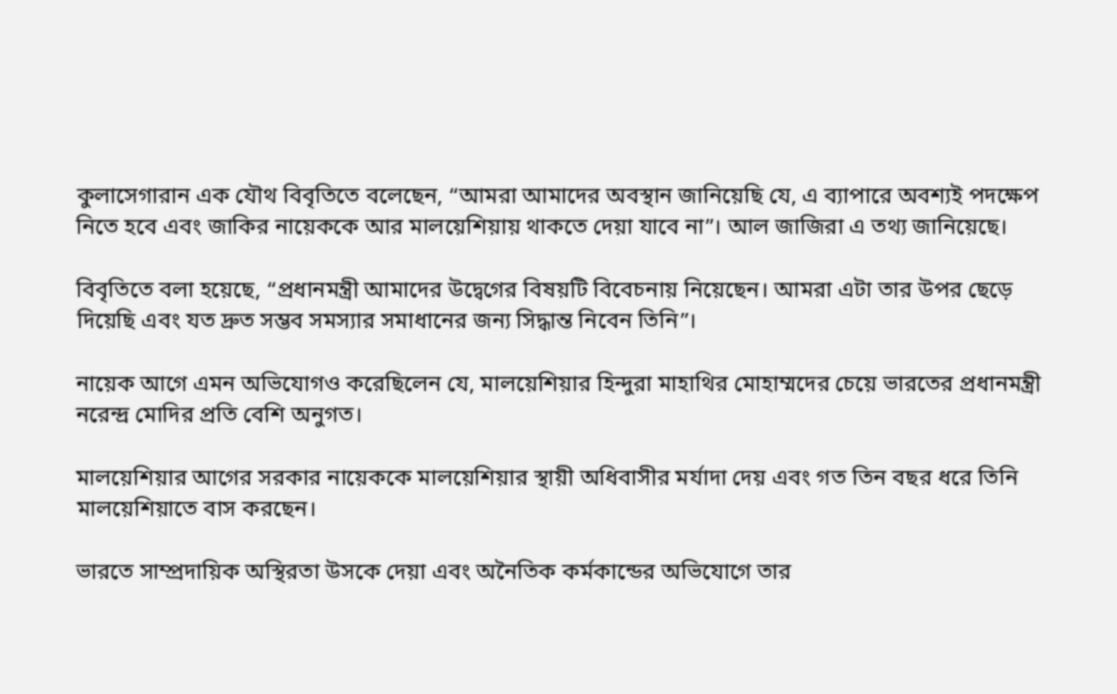কুলাসেগারান এক যৌথ বিবৃতিতে বলেছেন, “আমরা আমাদের অবস্থান জানিয়েছি যে, এ ব্যাপারে অবশ্যই পদক্ষেপ নিতে হবে এবং জাকির নায়েককে আর মালয়েশিয়ায় থাকতে দেয়া যাবে না”। আল জাজিরা এ তথ্য জানিয়েছে।

বিবৃতিতে বলা হয়েছে, “প্রধানমন্ত্রী আমাদের উদ্বেগের বিষয়টি বিবেচনায় নিয়েছেন। আমরা এটা তার উপর ছেড়ে দিয়েছি এবং যত দ্রুত সম্ভব সমস্যার সমাধানের জন্য সিদ্ধান্ত নিবেন তিনি”।

নায়েক আগে এমন অভিযোগও করেছিলেন যে, মালয়েশিয়ার হিন্দুরা মাহাথির মোহাম্মদের চেয়ে ভারতের প্রধানমন্ত্রী নরেন্দ্র মোদির প্রতি বেশি অনুগত।

মালয়েশিয়ার আগের সরকার নায়েককে মালয়েশিয়ার স্থায়ী অধিবাসীর মর্যাদা দেয় এবং গত তিন বছর ধরে তিনি মালয়েশিয়াতে বাস করছেন।

ভারতে সাম্প্রদায়িক অস্থিরতা উসকে দেয়া এবং অনৈতিক কর্মকান্ডের অভিযোগে তার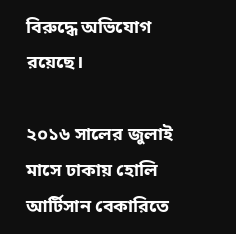বিরুদ্ধে অভিযোগ রয়েছে।

২০১৬ সালের জুলাই মাসে ঢাকায় হোলি আর্টিসান বেকারিতে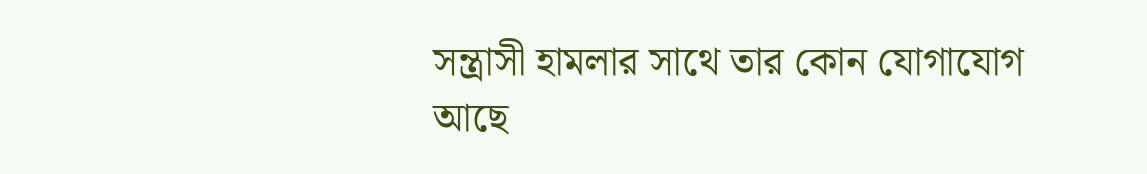সন্ত্রাসী হামলার সাথে তার কোন যোগাযোগ আছে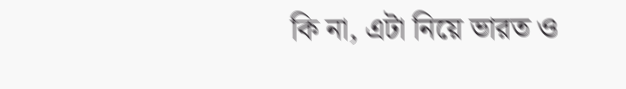কি না, এটা নিয়ে ভারত ও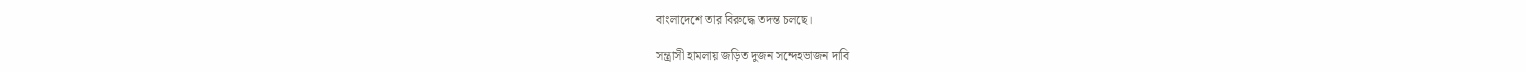বাংলাদেশে তার বিরুদ্ধে তদন্ত চলছে।

সন্ত্রাসী হামলায় জড়িত দুজন সন্দেহভাজন দাবি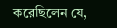করেছিলেন যে,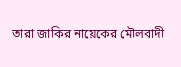তারা জাকির নায়েকের মৌলবাদী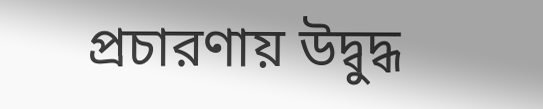প্রচারণায় উদ্বুদ্ধ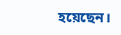হয়েছেন।